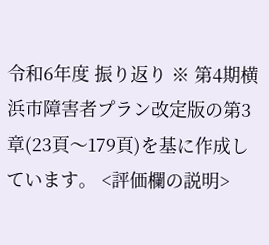令和6年度 振り返り ※ 第4期横浜市障害者プラン改定版の第3章(23頁〜179頁)を基に作成しています。 <評価欄の説明>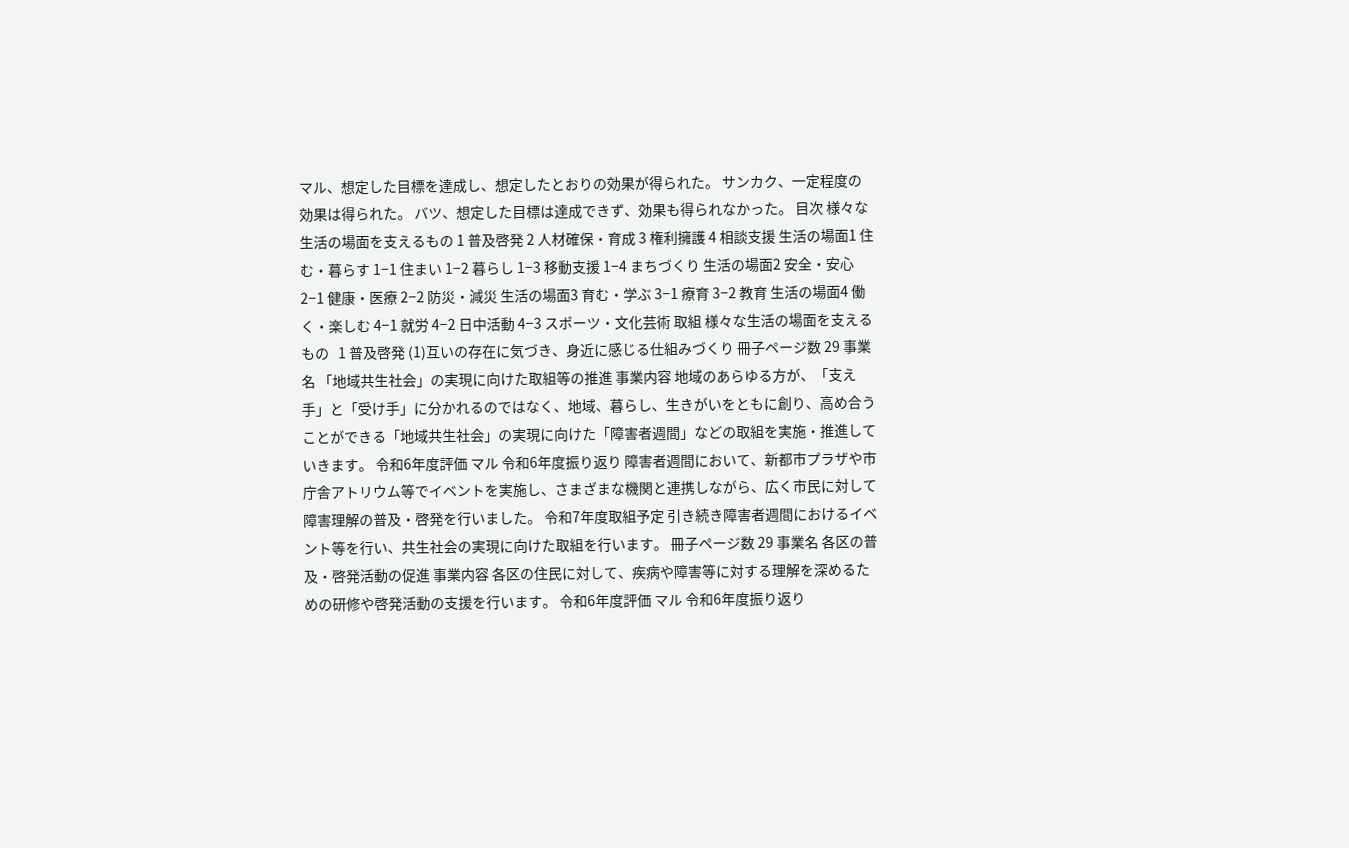マル、想定した目標を達成し、想定したとおりの効果が得られた。 サンカク、一定程度の効果は得られた。 バツ、想定した目標は達成できず、効果も得られなかった。 目次 様々な生活の場面を支えるもの 1 普及啓発 2 人材確保・育成 3 権利擁護 4 相談支援 生活の場面1 住む・暮らす 1−1 住まい 1−2 暮らし 1−3 移動支援 1−4 まちづくり 生活の場面2 安全・安心 2−1 健康・医療 2−2 防災・減災 生活の場面3 育む・学ぶ 3−1 療育 3−2 教育 生活の場面4 働く・楽しむ 4−1 就労 4−2 日中活動 4−3 スポーツ・文化芸術 取組 様々な生活の場面を支えるもの   1 普及啓発 (1)互いの存在に気づき、身近に感じる仕組みづくり 冊子ページ数 29 事業名 「地域共生社会」の実現に向けた取組等の推進 事業内容 地域のあらゆる方が、「支え手」と「受け手」に分かれるのではなく、地域、暮らし、生きがいをともに創り、高め合うことができる「地域共生社会」の実現に向けた「障害者週間」などの取組を実施・推進していきます。 令和6年度評価 マル 令和6年度振り返り 障害者週間において、新都市プラザや市庁舎アトリウム等でイベントを実施し、さまざまな機関と連携しながら、広く市民に対して障害理解の普及・啓発を行いました。 令和7年度取組予定 引き続き障害者週間におけるイベント等を行い、共生社会の実現に向けた取組を行います。 冊子ページ数 29 事業名 各区の普及・啓発活動の促進 事業内容 各区の住民に対して、疾病や障害等に対する理解を深めるための研修や啓発活動の支援を行います。 令和6年度評価 マル 令和6年度振り返り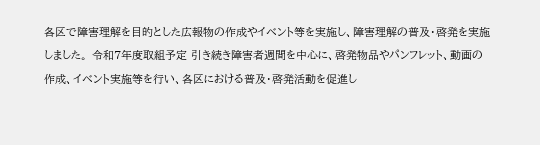各区で障害理解を目的とした広報物の作成やイベント等を実施し、障害理解の普及・啓発を実施しました。 令和7年度取組予定 引き続き障害者週間を中心に、啓発物品やパンフレット、動画の作成、イベント実施等を行い、各区における普及・啓発活動を促進し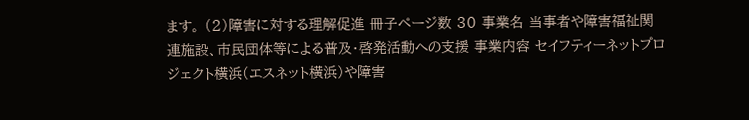ます。 (2)障害に対する理解促進 冊子ページ数 30 事業名 当事者や障害福祉関連施設、市民団体等による普及・啓発活動への支援 事業内容 セイフティーネットプロジェクト横浜(エスネット横浜)や障害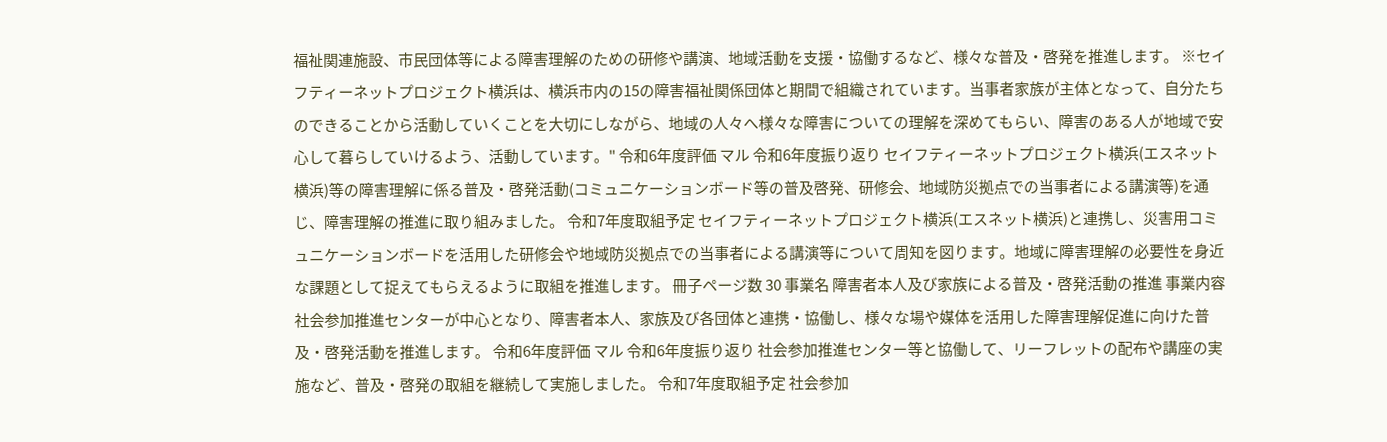福祉関連施設、市民団体等による障害理解のための研修や講演、地域活動を支援・協働するなど、様々な普及・啓発を推進します。 ※セイフティーネットプロジェクト横浜は、横浜市内の15の障害福祉関係団体と期間で組織されています。当事者家族が主体となって、自分たちのできることから活動していくことを大切にしながら、地域の人々へ様々な障害についての理解を深めてもらい、障害のある人が地域で安心して暮らしていけるよう、活動しています。" 令和6年度評価 マル 令和6年度振り返り セイフティーネットプロジェクト横浜(エスネット横浜)等の障害理解に係る普及・啓発活動(コミュニケーションボード等の普及啓発、研修会、地域防災拠点での当事者による講演等)を通じ、障害理解の推進に取り組みました。 令和7年度取組予定 セイフティーネットプロジェクト横浜(エスネット横浜)と連携し、災害用コミュニケーションボードを活用した研修会や地域防災拠点での当事者による講演等について周知を図ります。地域に障害理解の必要性を身近な課題として捉えてもらえるように取組を推進します。 冊子ページ数 30 事業名 障害者本人及び家族による普及・啓発活動の推進 事業内容 社会参加推進センターが中心となり、障害者本人、家族及び各団体と連携・協働し、様々な場や媒体を活用した障害理解促進に向けた普及・啓発活動を推進します。 令和6年度評価 マル 令和6年度振り返り 社会参加推進センター等と協働して、リーフレットの配布や講座の実施など、普及・啓発の取組を継続して実施しました。 令和7年度取組予定 社会参加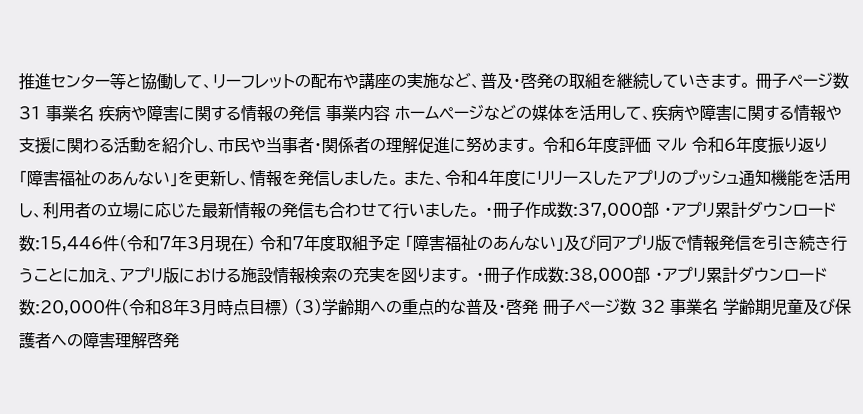推進センター等と協働して、リーフレットの配布や講座の実施など、普及・啓発の取組を継続していきます。 冊子ページ数 31 事業名 疾病や障害に関する情報の発信 事業内容 ホームページなどの媒体を活用して、疾病や障害に関する情報や支援に関わる活動を紹介し、市民や当事者・関係者の理解促進に努めます。 令和6年度評価 マル 令和6年度振り返り 「障害福祉のあんない」を更新し、情報を発信しました。 また、令和4年度にリリースしたアプリのプッシュ通知機能を活用し、利用者の立場に応じた最新情報の発信も合わせて行いました。 ・冊子作成数:37,000部 ・アプリ累計ダウンロード数:15,446件(令和7年3月現在) 令和7年度取組予定 「障害福祉のあんない」及び同アプリ版で情報発信を引き続き行うことに加え、アプリ版における施設情報検索の充実を図ります。 ・冊子作成数:38,000部 ・アプリ累計ダウンロード数:20,000件(令和8年3月時点目標) (3)学齢期への重点的な普及・啓発 冊子ページ数 32 事業名 学齢期児童及び保護者への障害理解啓発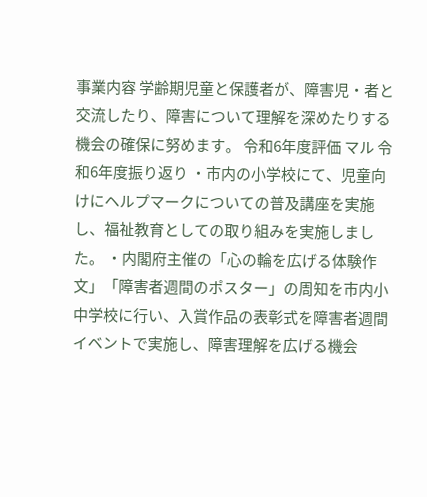事業内容 学齢期児童と保護者が、障害児・者と交流したり、障害について理解を深めたりする機会の確保に努めます。 令和6年度評価 マル 令和6年度振り返り ・市内の小学校にて、児童向けにヘルプマークについての普及講座を実施し、福祉教育としての取り組みを実施しました。 ・内閣府主催の「心の輪を広げる体験作文」「障害者週間のポスター」の周知を市内小中学校に行い、入賞作品の表彰式を障害者週間イベントで実施し、障害理解を広げる機会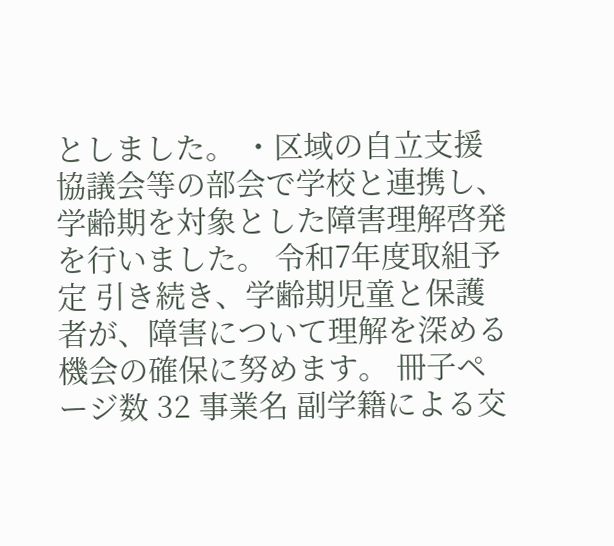としました。 ・区域の自立支援協議会等の部会で学校と連携し、学齢期を対象とした障害理解啓発を行いました。 令和7年度取組予定 引き続き、学齢期児童と保護者が、障害について理解を深める機会の確保に努めます。 冊子ページ数 32 事業名 副学籍による交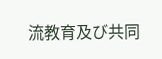流教育及び共同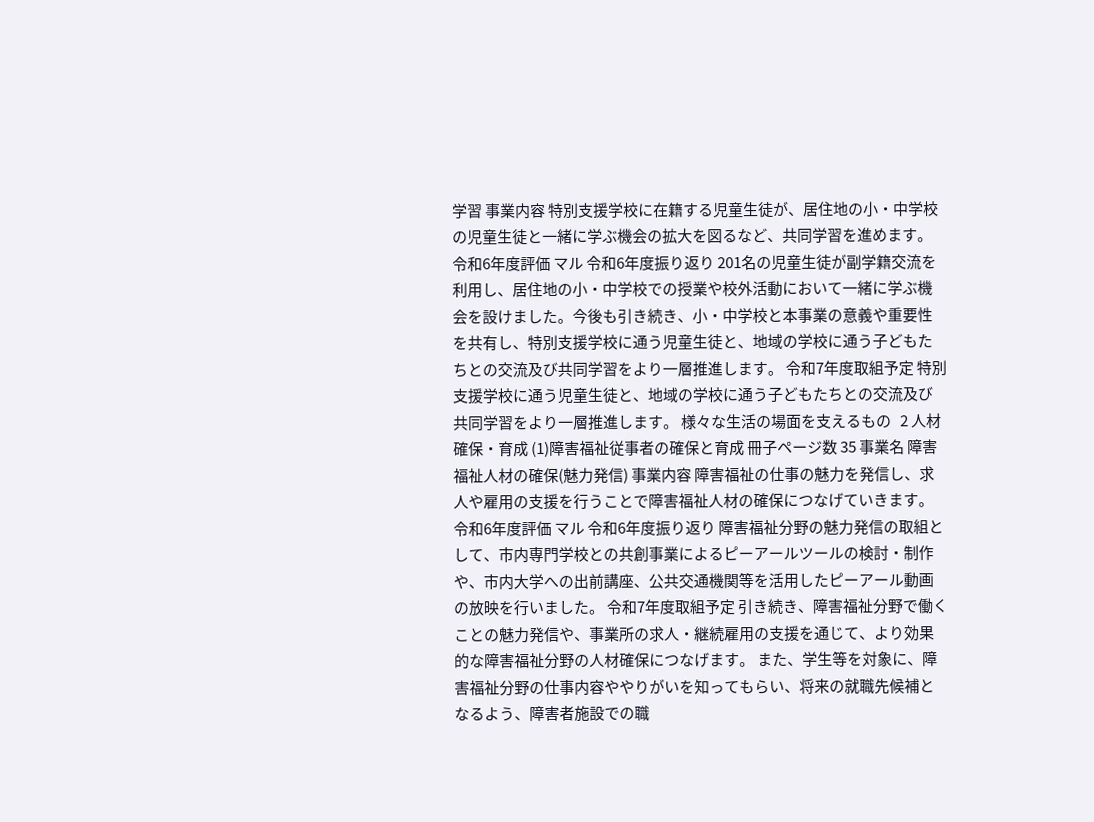学習 事業内容 特別支援学校に在籍する児童生徒が、居住地の小・中学校の児童生徒と一緒に学ぶ機会の拡大を図るなど、共同学習を進めます。 令和6年度評価 マル 令和6年度振り返り 201名の児童生徒が副学籍交流を利用し、居住地の小・中学校での授業や校外活動において一緒に学ぶ機会を設けました。今後も引き続き、小・中学校と本事業の意義や重要性を共有し、特別支援学校に通う児童生徒と、地域の学校に通う子どもたちとの交流及び共同学習をより一層推進します。 令和7年度取組予定 特別支援学校に通う児童生徒と、地域の学校に通う子どもたちとの交流及び共同学習をより一層推進します。 様々な生活の場面を支えるもの   2 人材確保・育成 (1)障害福祉従事者の確保と育成 冊子ページ数 35 事業名 障害福祉人材の確保(魅力発信) 事業内容 障害福祉の仕事の魅力を発信し、求人や雇用の支援を行うことで障害福祉人材の確保につなげていきます。 令和6年度評価 マル 令和6年度振り返り 障害福祉分野の魅力発信の取組として、市内専門学校との共創事業によるピーアールツールの検討・制作や、市内大学への出前講座、公共交通機関等を活用したピーアール動画の放映を行いました。 令和7年度取組予定 引き続き、障害福祉分野で働くことの魅力発信や、事業所の求人・継続雇用の支援を通じて、より効果的な障害福祉分野の人材確保につなげます。 また、学生等を対象に、障害福祉分野の仕事内容ややりがいを知ってもらい、将来の就職先候補となるよう、障害者施設での職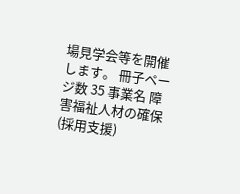場見学会等を開催します。 冊子ページ数 35 事業名 障害福祉人材の確保(採用支援)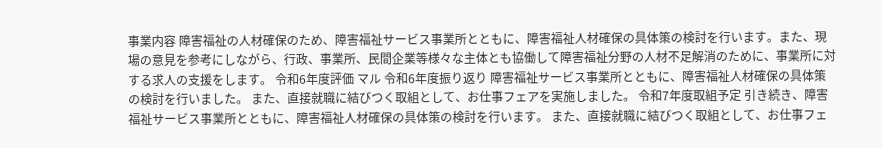事業内容 障害福祉の人材確保のため、障害福祉サービス事業所とともに、障害福祉人材確保の具体策の検討を行います。また、現場の意見を参考にしながら、行政、事業所、民間企業等様々な主体とも協働して障害福祉分野の人材不足解消のために、事業所に対する求人の支援をします。 令和6年度評価 マル 令和6年度振り返り 障害福祉サービス事業所とともに、障害福祉人材確保の具体策の検討を行いました。 また、直接就職に結びつく取組として、お仕事フェアを実施しました。 令和7年度取組予定 引き続き、障害福祉サービス事業所とともに、障害福祉人材確保の具体策の検討を行います。 また、直接就職に結びつく取組として、お仕事フェ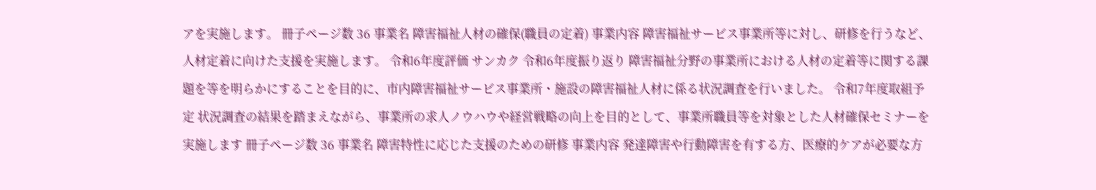アを実施します。 冊子ページ数 36 事業名 障害福祉人材の確保(職員の定着) 事業内容 障害福祉サービス事業所等に対し、研修を行うなど、人材定着に向けた支援を実施します。 令和6年度評価 サンカク 令和6年度振り返り 障害福祉分野の事業所における人材の定着等に関する課題を等を明らかにすることを目的に、市内障害福祉サービス事業所・施設の障害福祉人材に係る状況調査を行いました。 令和7年度取組予定 状況調査の結果を踏まえながら、事業所の求人ノウハウや経営戦略の向上を目的として、事業所職員等を対象とした人材確保セミナーを実施します 冊子ページ数 36 事業名 障害特性に応じた支援のための研修 事業内容 発達障害や行動障害を有する方、医療的ケアが必要な方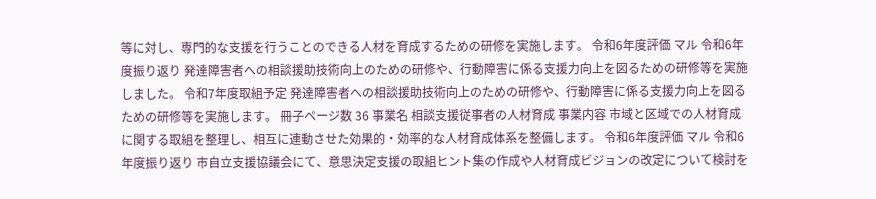等に対し、専門的な支援を行うことのできる人材を育成するための研修を実施します。 令和6年度評価 マル 令和6年度振り返り 発達障害者への相談援助技術向上のための研修や、行動障害に係る支援力向上を図るための研修等を実施しました。 令和7年度取組予定 発達障害者への相談援助技術向上のための研修や、行動障害に係る支援力向上を図るための研修等を実施します。 冊子ページ数 36 事業名 相談支援従事者の人材育成 事業内容 市域と区域での人材育成に関する取組を整理し、相互に連動させた効果的・効率的な人材育成体系を整備します。 令和6年度評価 マル 令和6年度振り返り 市自立支援協議会にて、意思決定支援の取組ヒント集の作成や人材育成ビジョンの改定について検討を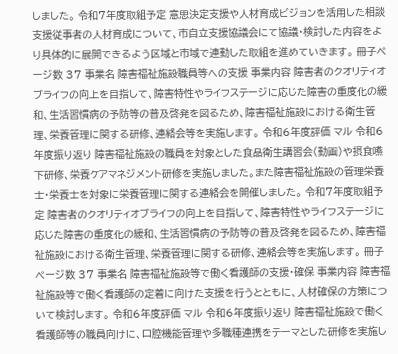しました。 令和7年度取組予定 意思決定支援や人材育成ビジョンを活用した相談支援従事者の人材育成について、市自立支援協議会にて協議・検討した内容をより具体的に展開できるよう区域と市域で連動した取組を進めていきます。 冊子ページ数 37 事業名 障害福祉施設職員等への支援 事業内容 障害者のクオリティオブライフの向上を目指して、障害特性やライフステージに応じた障害の重度化の緩和、生活習慣病の予防等の普及啓発を図るため、障害福祉施設における衛生管理、栄養管理に関する研修、連絡会等を実施します。 令和6年度評価 マル 令和6年度振り返り 障害福祉施設の職員を対象とした食品衛生講習会(動画)や摂食嚥下研修、栄養ケアマネジメント研修を実施しました。また障害福祉施設の管理栄養士・栄養士を対象に栄養管理に関する連絡会を開催しました。 令和7年度取組予定 障害者のクオリティオブライフの向上を目指して、障害特性やライフステージに応じた障害の重度化の緩和、生活習慣病の予防等の普及啓発を図るため、障害福祉施設における衛生管理、栄養管理に関する研修、連絡会等を実施します。 冊子ページ数 37 事業名 障害福祉施設等で働く看護師の支援・確保 事業内容 障害福祉施設等で働く看護師の定着に向けた支援を行うとともに、人材確保の方策について検討します。 令和6年度評価 マル 令和6年度振り返り 障害福祉施設で働く看護師等の職員向けに、口腔機能管理や多職種連携をテーマとした研修を実施し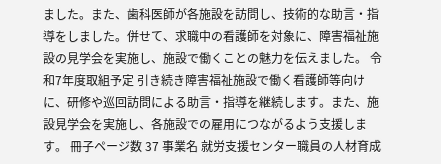ました。また、歯科医師が各施設を訪問し、技術的な助言・指導をしました。併せて、求職中の看護師を対象に、障害福祉施設の見学会を実施し、施設で働くことの魅力を伝えました。 令和7年度取組予定 引き続き障害福祉施設で働く看護師等向けに、研修や巡回訪問による助言・指導を継続します。また、施設見学会を実施し、各施設での雇用につながるよう支援します。 冊子ページ数 37 事業名 就労支援センター職員の人材育成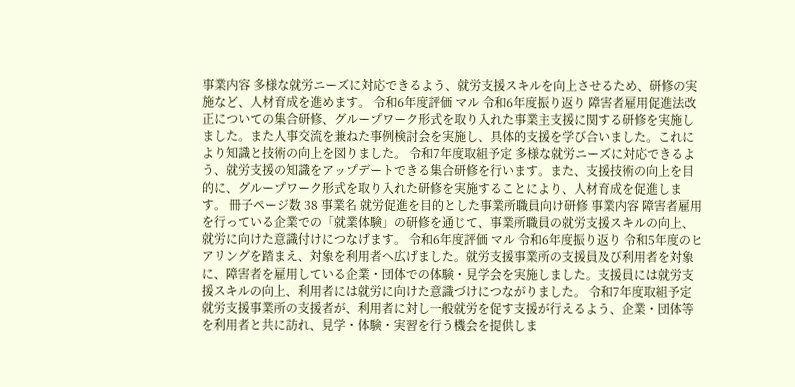事業内容 多様な就労ニーズに対応できるよう、就労支援スキルを向上させるため、研修の実施など、人材育成を進めます。 令和6年度評価 マル 令和6年度振り返り 障害者雇用促進法改正についての集合研修、グループワーク形式を取り入れた事業主支援に関する研修を実施しました。また人事交流を兼ねた事例検討会を実施し、具体的支援を学び合いました。これにより知識と技術の向上を図りました。 令和7年度取組予定 多様な就労ニーズに対応できるよう、就労支援の知識をアップデートできる集合研修を行います。また、支援技術の向上を目的に、グループワーク形式を取り入れた研修を実施することにより、人材育成を促進します。 冊子ページ数 38 事業名 就労促進を目的とした事業所職員向け研修 事業内容 障害者雇用を行っている企業での「就業体験」の研修を通じて、事業所職員の就労支援スキルの向上、就労に向けた意識付けにつなげます。 令和6年度評価 マル 令和6年度振り返り 令和5年度のヒアリングを踏まえ、対象を利用者へ広げました。就労支援事業所の支援員及び利用者を対象に、障害者を雇用している企業・団体での体験・見学会を実施しました。支援員には就労支援スキルの向上、利用者には就労に向けた意識づけにつながりました。 令和7年度取組予定 就労支援事業所の支援者が、利用者に対し一般就労を促す支援が行えるよう、企業・団体等を利用者と共に訪れ、見学・体験・実習を行う機会を提供しま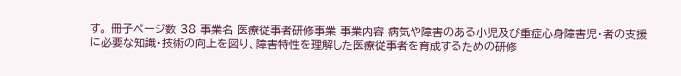す。 冊子ページ数 38 事業名 医療従事者研修事業 事業内容 病気や障害のある小児及び重症心身障害児・者の支援に必要な知識・技術の向上を図り、障害特性を理解した医療従事者を育成するための研修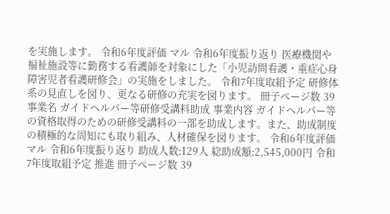を実施します。 令和6年度評価 マル 令和6年度振り返り 医療機関や福祉施設等に勤務する看護師を対象にした「小児訪問看護・重症心身障害児者看護研修会」の実施をしました。 令和7年度取組予定 研修体系の見直しを図り、更なる研修の充実を図ります。 冊子ページ数 39 事業名 ガイドヘルパー等研修受講料助成 事業内容 ガイドヘルパー等の資格取得のための研修受講料の一部を助成します。また、助成制度の積極的な周知にも取り組み、人材確保を図ります。 令和6年度評価 マル 令和6年度振り返り 助成人数:129人 総助成額:2,545,000円 令和7年度取組予定 推進 冊子ページ数 39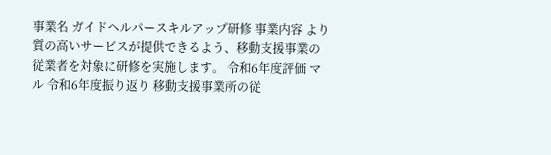事業名 ガイドヘルパースキルアップ研修 事業内容 より質の高いサービスが提供できるよう、移動支援事業の従業者を対象に研修を実施します。 令和6年度評価 マル 令和6年度振り返り 移動支援事業所の従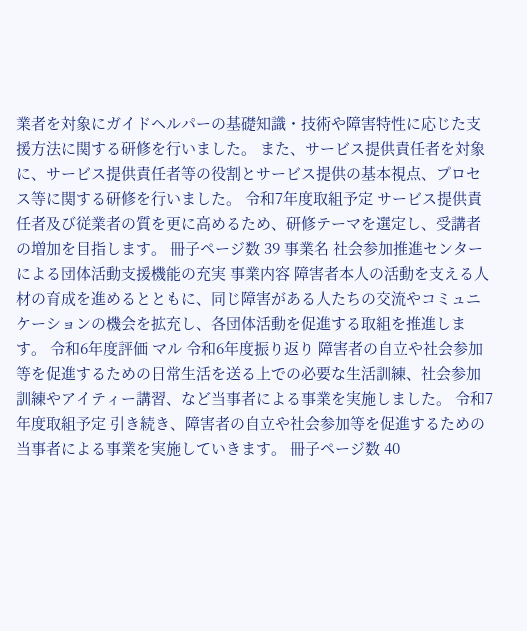業者を対象にガイドヘルパーの基礎知識・技術や障害特性に応じた支援方法に関する研修を行いました。 また、サービス提供責任者を対象に、サービス提供責任者等の役割とサービス提供の基本視点、プロセス等に関する研修を行いました。 令和7年度取組予定 サービス提供責任者及び従業者の質を更に高めるため、研修テーマを選定し、受講者の増加を目指します。 冊子ページ数 39 事業名 社会参加推進センターによる団体活動支援機能の充実 事業内容 障害者本人の活動を支える人材の育成を進めるとともに、同じ障害がある人たちの交流やコミュニケーションの機会を拡充し、各団体活動を促進する取組を推進します。 令和6年度評価 マル 令和6年度振り返り 障害者の自立や社会参加等を促進するための日常生活を送る上での必要な生活訓練、社会参加訓練やアイティー講習、など当事者による事業を実施しました。 令和7年度取組予定 引き続き、障害者の自立や社会参加等を促進するための当事者による事業を実施していきます。 冊子ページ数 40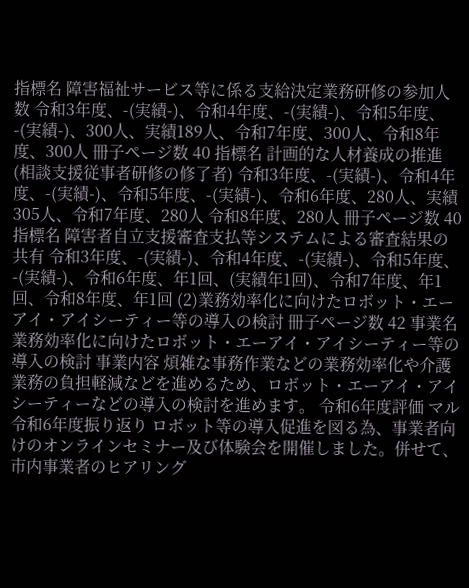指標名 障害福祉サービス等に係る支給決定業務研修の参加人数 令和3年度、-(実績-)、令和4年度、-(実績-)、令和5年度、-(実績-)、300人、実績189人、令和7年度、300人、令和8年度、300人 冊子ページ数 40 指標名 計画的な人材養成の推進(相談支援従事者研修の修了者) 令和3年度、-(実績-)、令和4年度、-(実績-)、令和5年度、-(実績-)、令和6年度、280人、実績305人、令和7年度、280人 令和8年度、280人 冊子ページ数 40 指標名 障害者自立支援審査支払等システムによる審査結果の共有 令和3年度、-(実績-)、令和4年度、-(実績-)、令和5年度、-(実績-)、令和6年度、年1回、(実績年1回)、令和7年度、年1回、令和8年度、年1回 (2)業務効率化に向けたロボット・エーアイ・アイシーティー等の導入の検討 冊子ページ数 42 事業名 業務効率化に向けたロボット・エーアイ・アイシーティー等の導入の検討 事業内容 煩雑な事務作業などの業務効率化や介護業務の負担軽減などを進めるため、ロボット・エーアイ・アイシーティーなどの導入の検討を進めます。 令和6年度評価 マル 令和6年度振り返り ロボット等の導入促進を図る為、事業者向けのオンラインセミナー及び体験会を開催しました。併せて、市内事業者のヒアリング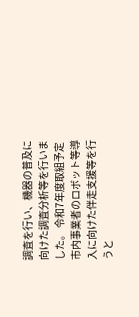調査を行い、機器の普及に向けた調査分析等を行いました。 令和7年度取組予定 市内事業者のロボット等導入に向けた伴走支援等を行うと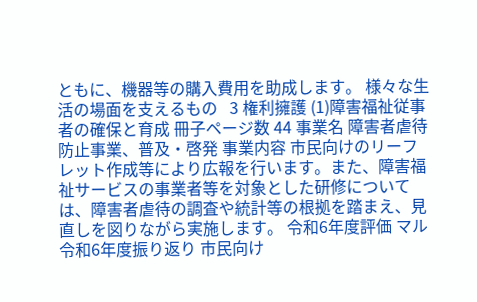ともに、機器等の購入費用を助成します。 様々な生活の場面を支えるもの   3 権利擁護 (1)障害福祉従事者の確保と育成 冊子ページ数 44 事業名 障害者虐待防止事業、普及・啓発 事業内容 市民向けのリーフレット作成等により広報を行います。また、障害福祉サービスの事業者等を対象とした研修については、障害者虐待の調査や統計等の根拠を踏まえ、見直しを図りながら実施します。 令和6年度評価 マル 令和6年度振り返り 市民向け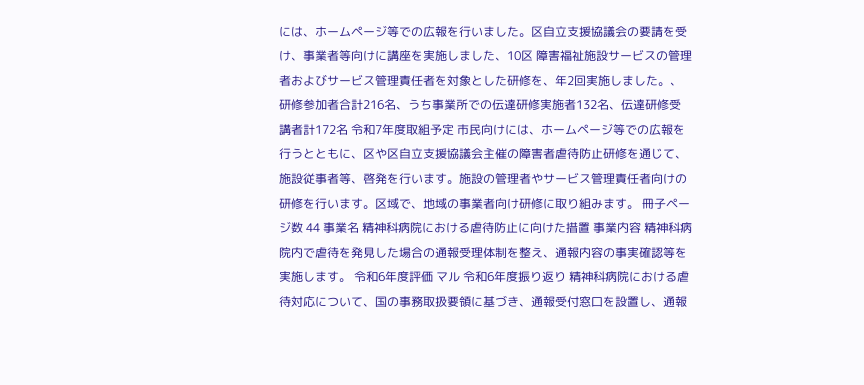には、ホームページ等での広報を行いました。区自立支援協議会の要請を受け、事業者等向けに講座を実施しました、10区 障害福祉施設サービスの管理者およびサービス管理責任者を対象とした研修を、年2回実施しました。、研修参加者合計216名、うち事業所での伝達研修実施者132名、伝達研修受講者計172名 令和7年度取組予定 市民向けには、ホームページ等での広報を行うとともに、区や区自立支援協議会主催の障害者虐待防止研修を通じて、施設従事者等、啓発を行います。施設の管理者やサービス管理責任者向けの研修を行います。区域で、地域の事業者向け研修に取り組みます。 冊子ページ数 44 事業名 精神科病院における虐待防止に向けた措置 事業内容 精神科病院内で虐待を発見した場合の通報受理体制を整え、通報内容の事実確認等を実施します。 令和6年度評価 マル 令和6年度振り返り 精神科病院における虐待対応について、国の事務取扱要領に基づき、通報受付窓口を設置し、通報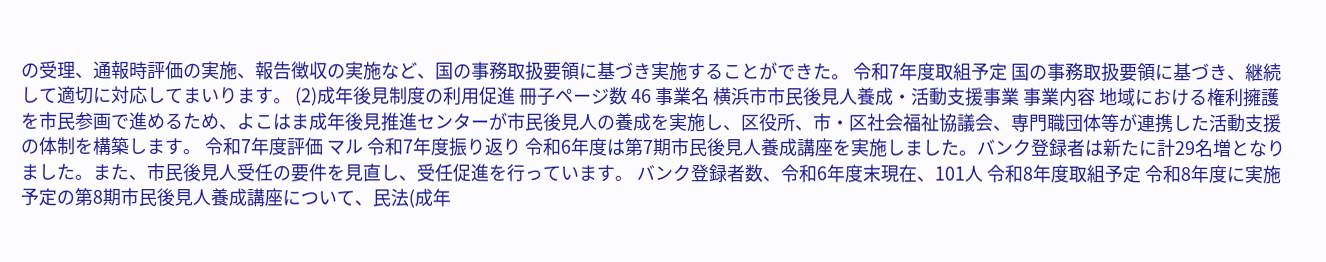の受理、通報時評価の実施、報告徴収の実施など、国の事務取扱要領に基づき実施することができた。 令和7年度取組予定 国の事務取扱要領に基づき、継続して適切に対応してまいります。 (2)成年後見制度の利用促進 冊子ページ数 46 事業名 横浜市市民後見人養成・活動支援事業 事業内容 地域における権利擁護を市民参画で進めるため、よこはま成年後見推進センターが市民後見人の養成を実施し、区役所、市・区社会福祉協議会、専門職団体等が連携した活動支援の体制を構築します。 令和7年度評価 マル 令和7年度振り返り 令和6年度は第7期市民後見人養成講座を実施しました。バンク登録者は新たに計29名増となりました。また、市民後見人受任の要件を見直し、受任促進を行っています。 バンク登録者数、令和6年度末現在、101人 令和8年度取組予定 令和8年度に実施予定の第8期市民後見人養成講座について、民法(成年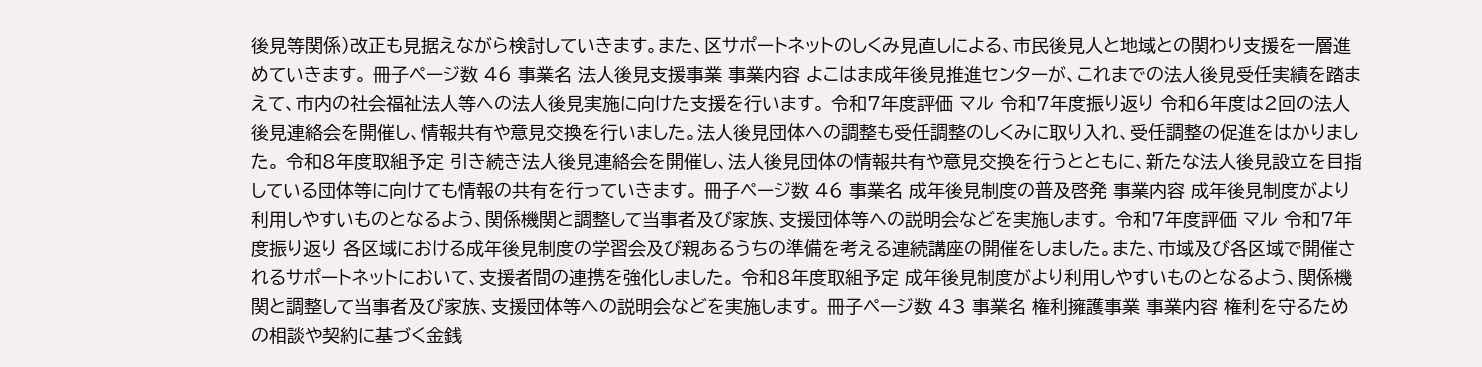後見等関係)改正も見据えながら検討していきます。また、区サポートネットのしくみ見直しによる、市民後見人と地域との関わり支援を一層進めていきます。 冊子ページ数 46 事業名 法人後見支援事業 事業内容 よこはま成年後見推進センターが、これまでの法人後見受任実績を踏まえて、市内の社会福祉法人等への法人後見実施に向けた支援を行います。 令和7年度評価 マル 令和7年度振り返り 令和6年度は2回の法人後見連絡会を開催し、情報共有や意見交換を行いました。法人後見団体への調整も受任調整のしくみに取り入れ、受任調整の促進をはかりました。 令和8年度取組予定 引き続き法人後見連絡会を開催し、法人後見団体の情報共有や意見交換を行うとともに、新たな法人後見設立を目指している団体等に向けても情報の共有を行っていきます。 冊子ページ数 46 事業名 成年後見制度の普及啓発 事業内容 成年後見制度がより利用しやすいものとなるよう、関係機関と調整して当事者及び家族、支援団体等への説明会などを実施します。 令和7年度評価 マル 令和7年度振り返り 各区域における成年後見制度の学習会及び親あるうちの準備を考える連続講座の開催をしました。また、市域及び各区域で開催されるサポートネットにおいて、支援者間の連携を強化しました。 令和8年度取組予定 成年後見制度がより利用しやすいものとなるよう、関係機関と調整して当事者及び家族、支援団体等への説明会などを実施します。 冊子ページ数 43 事業名 権利擁護事業 事業内容 権利を守るための相談や契約に基づく金銭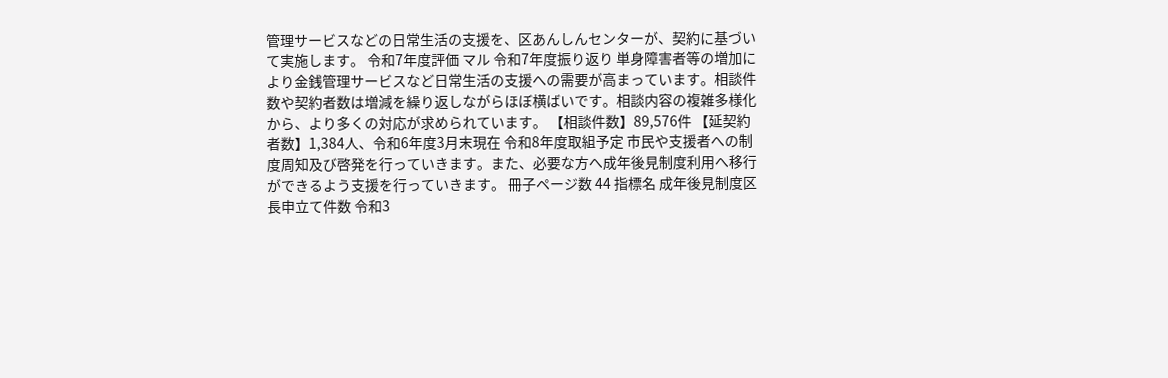管理サービスなどの日常生活の支援を、区あんしんセンターが、契約に基づいて実施します。 令和7年度評価 マル 令和7年度振り返り 単身障害者等の増加により金銭管理サービスなど日常生活の支援への需要が高まっています。相談件数や契約者数は増減を繰り返しながらほぼ横ばいです。相談内容の複雑多様化から、より多くの対応が求められています。 【相談件数】89,576件 【延契約者数】1,384人、令和6年度3月末現在 令和8年度取組予定 市民や支援者への制度周知及び啓発を行っていきます。また、必要な方へ成年後見制度利用へ移行ができるよう支援を行っていきます。 冊子ページ数 44 指標名 成年後見制度区長申立て件数 令和3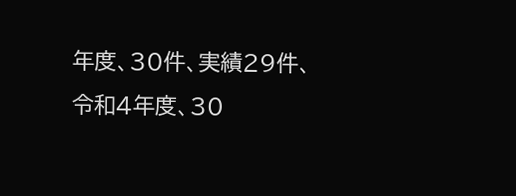年度、30件、実績29件、令和4年度、30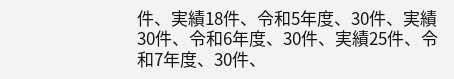件、実績18件、令和5年度、30件、実績30件、令和6年度、30件、実績25件、令和7年度、30件、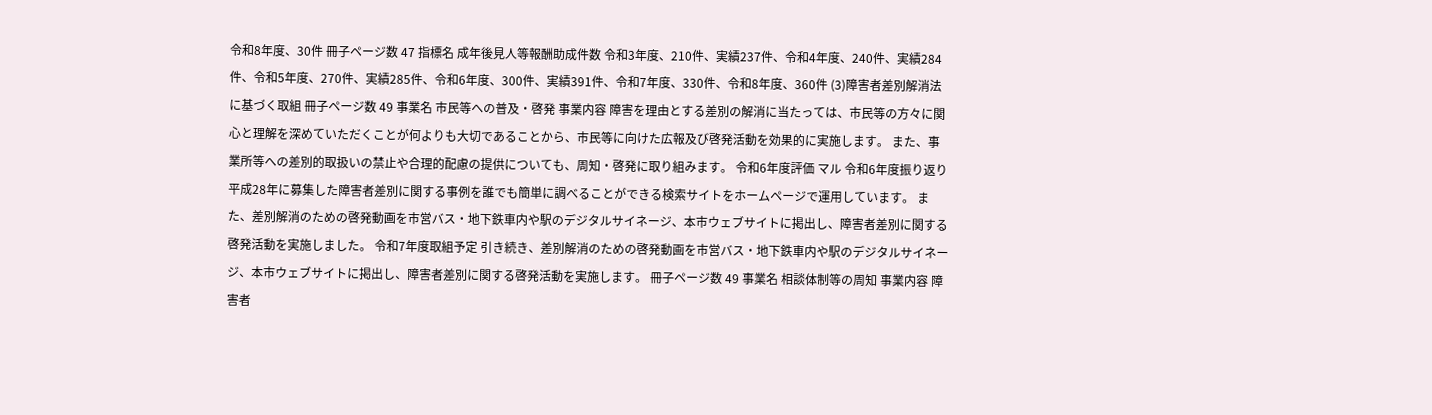令和8年度、30件 冊子ページ数 47 指標名 成年後見人等報酬助成件数 令和3年度、210件、実績237件、令和4年度、240件、実績284件、令和5年度、270件、実績285件、令和6年度、300件、実績391件、令和7年度、330件、令和8年度、360件 (3)障害者差別解消法に基づく取組 冊子ページ数 49 事業名 市民等への普及・啓発 事業内容 障害を理由とする差別の解消に当たっては、市民等の方々に関心と理解を深めていただくことが何よりも大切であることから、市民等に向けた広報及び啓発活動を効果的に実施します。 また、事業所等への差別的取扱いの禁止や合理的配慮の提供についても、周知・啓発に取り組みます。 令和6年度評価 マル 令和6年度振り返り 平成28年に募集した障害者差別に関する事例を誰でも簡単に調べることができる検索サイトをホームページで運用しています。 また、差別解消のための啓発動画を市営バス・地下鉄車内や駅のデジタルサイネージ、本市ウェブサイトに掲出し、障害者差別に関する啓発活動を実施しました。 令和7年度取組予定 引き続き、差別解消のための啓発動画を市営バス・地下鉄車内や駅のデジタルサイネージ、本市ウェブサイトに掲出し、障害者差別に関する啓発活動を実施します。 冊子ページ数 49 事業名 相談体制等の周知 事業内容 障害者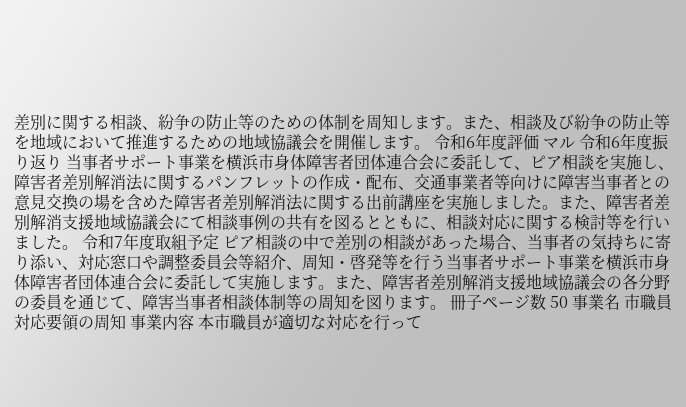差別に関する相談、紛争の防止等のための体制を周知します。また、相談及び紛争の防止等を地域において推進するための地域協議会を開催します。 令和6年度評価 マル 令和6年度振り返り 当事者サポート事業を横浜市身体障害者団体連合会に委託して、ピア相談を実施し、障害者差別解消法に関するパンフレットの作成・配布、交通事業者等向けに障害当事者との意見交換の場を含めた障害者差別解消法に関する出前講座を実施しました。また、障害者差別解消支援地域協議会にて相談事例の共有を図るとともに、相談対応に関する検討等を行いました。 令和7年度取組予定 ピア相談の中で差別の相談があった場合、当事者の気持ちに寄り添い、対応窓口や調整委員会等紹介、周知・啓発等を行う当事者サポート事業を横浜市身体障害者団体連合会に委託して実施します。また、障害者差別解消支援地域協議会の各分野の委員を通じて、障害当事者相談体制等の周知を図ります。 冊子ページ数 50 事業名 市職員対応要領の周知 事業内容 本市職員が適切な対応を行って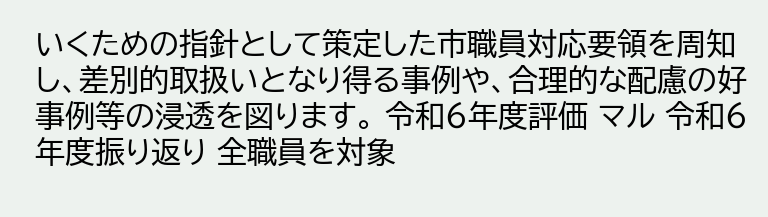いくための指針として策定した市職員対応要領を周知し、差別的取扱いとなり得る事例や、合理的な配慮の好事例等の浸透を図ります。 令和6年度評価 マル 令和6年度振り返り 全職員を対象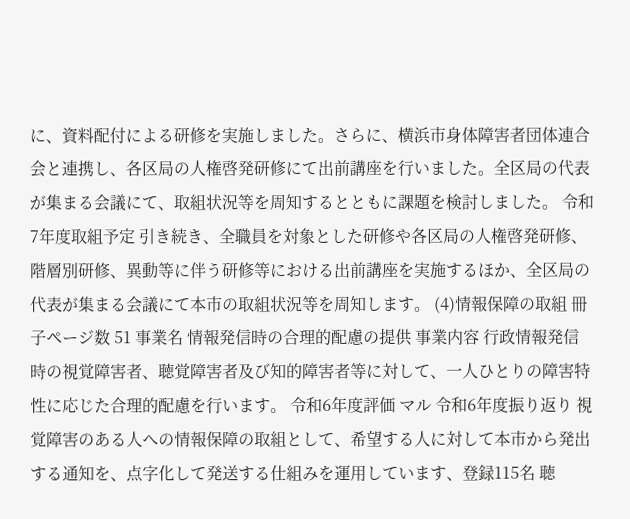に、資料配付による研修を実施しました。さらに、横浜市身体障害者団体連合会と連携し、各区局の人権啓発研修にて出前講座を行いました。全区局の代表が集まる会議にて、取組状況等を周知するとともに課題を検討しました。 令和7年度取組予定 引き続き、全職員を対象とした研修や各区局の人権啓発研修、階層別研修、異動等に伴う研修等における出前講座を実施するほか、全区局の代表が集まる会議にて本市の取組状況等を周知します。 (4)情報保障の取組 冊子ページ数 51 事業名 情報発信時の合理的配慮の提供 事業内容 行政情報発信時の視覚障害者、聴覚障害者及び知的障害者等に対して、一人ひとりの障害特性に応じた合理的配慮を行います。 令和6年度評価 マル 令和6年度振り返り 視覚障害のある人への情報保障の取組として、希望する人に対して本市から発出する通知を、点字化して発送する仕組みを運用しています、登録115名 聴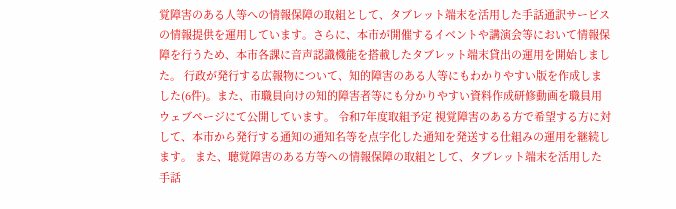覚障害のある人等への情報保障の取組として、タブレット端末を活用した手話通訳サービスの情報提供を運用しています。さらに、本市が開催するイベントや講演会等において情報保障を行うため、本市各課に音声認識機能を搭載したタブレット端末貸出の運用を開始しました。 行政が発行する広報物について、知的障害のある人等にもわかりやすい版を作成しました(6件)。また、市職員向けの知的障害者等にも分かりやすい資料作成研修動画を職員用ウェブページにて公開しています。 令和7年度取組予定 視覚障害のある方で希望する方に対して、本市から発行する通知の通知名等を点字化した通知を発送する仕組みの運用を継続します。 また、聴覚障害のある方等への情報保障の取組として、タブレット端末を活用した手話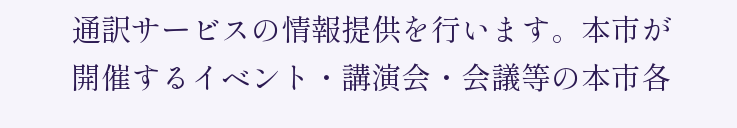通訳サービスの情報提供を行います。本市が開催するイベント・講演会・会議等の本市各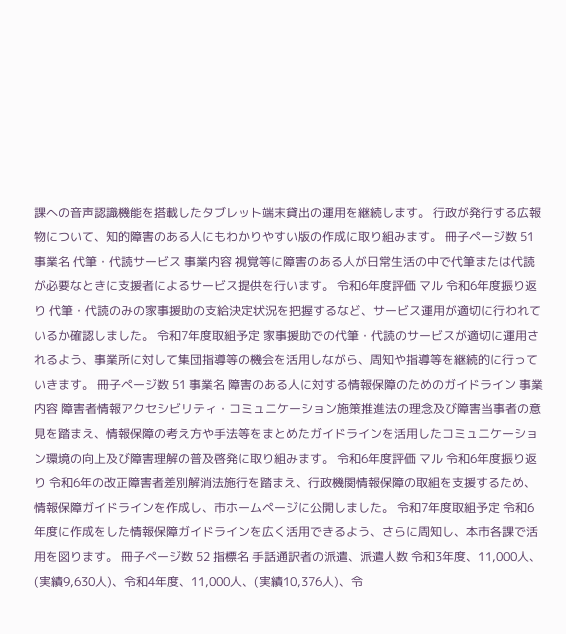課への音声認識機能を搭載したタブレット端末貸出の運用を継続します。 行政が発行する広報物について、知的障害のある人にもわかりやすい版の作成に取り組みます。 冊子ページ数 51 事業名 代筆・代読サービス 事業内容 視覚等に障害のある人が日常生活の中で代筆または代読が必要なときに支援者によるサービス提供を行います。 令和6年度評価 マル 令和6年度振り返り 代筆・代読のみの家事援助の支給決定状況を把握するなど、サービス運用が適切に行われているか確認しました。 令和7年度取組予定 家事援助での代筆・代読のサービスが適切に運用されるよう、事業所に対して集団指導等の機会を活用しながら、周知や指導等を継続的に行っていきます。 冊子ページ数 51 事業名 障害のある人に対する情報保障のためのガイドライン 事業内容 障害者情報アクセシビリティ・コミュニケーション施策推進法の理念及び障害当事者の意見を踏まえ、情報保障の考え方や手法等をまとめたガイドラインを活用したコミュニケーション環境の向上及び障害理解の普及啓発に取り組みます。 令和6年度評価 マル 令和6年度振り返り 令和6年の改正障害者差別解消法施行を踏まえ、行政機関情報保障の取組を支援するため、情報保障ガイドラインを作成し、市ホームページに公開しました。 令和7年度取組予定 令和6年度に作成をした情報保障ガイドラインを広く活用できるよう、さらに周知し、本市各課で活用を図ります。 冊子ページ数 52 指標名 手話通訳者の派遣、派遣人数 令和3年度、11,000人、(実績9,630人)、令和4年度、11,000人、(実績10,376人)、令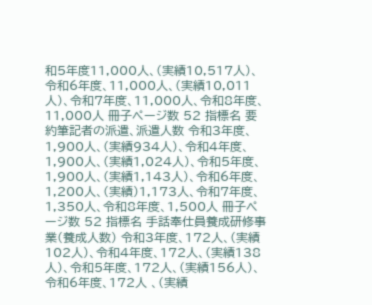和5年度11,000人、(実績10,517人)、 令和6年度、11,000人、(実績10,011人)、令和7年度、11,000人、令和8年度、11,000人 冊子ページ数 52 指標名 要約筆記者の派遣、派遣人数 令和3年度、1,900人、(実績934人)、令和4年度、1,900人、(実績1,024人)、令和5年度、1,900人、(実績1,143人)、令和6年度、1,200人、(実績)1,173人、令和7年度、1,350人、令和8年度、1,500人 冊子ページ数 52 指標名 手話奉仕員養成研修事業(養成人数) 令和3年度、172人、(実績102人)、令和4年度、172人、(実績138人)、令和5年度、172人、(実績156人)、令和6年度、172人 、(実績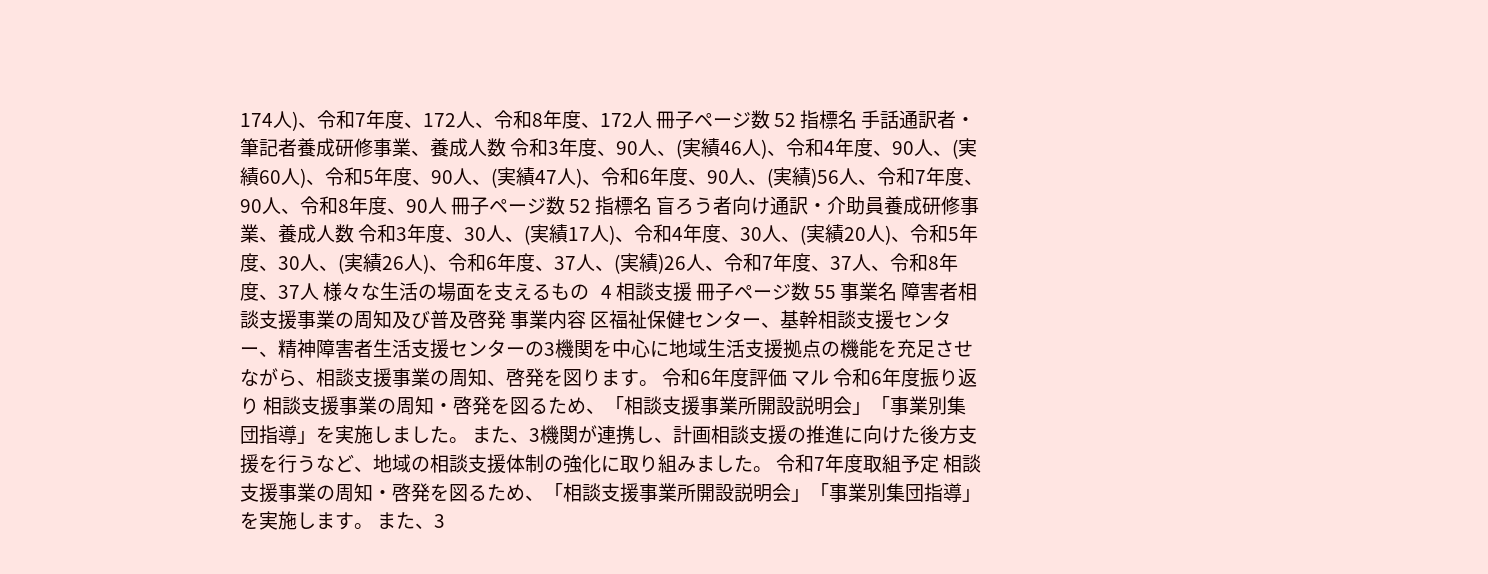174人)、令和7年度、172人、令和8年度、172人 冊子ページ数 52 指標名 手話通訳者・筆記者養成研修事業、養成人数 令和3年度、90人、(実績46人)、令和4年度、90人、(実績60人)、令和5年度、90人、(実績47人)、令和6年度、90人、(実績)56人、令和7年度、90人、令和8年度、90人 冊子ページ数 52 指標名 盲ろう者向け通訳・介助員養成研修事業、養成人数 令和3年度、30人、(実績17人)、令和4年度、30人、(実績20人)、令和5年度、30人、(実績26人)、令和6年度、37人、(実績)26人、令和7年度、37人、令和8年度、37人 様々な生活の場面を支えるもの   4 相談支援 冊子ページ数 55 事業名 障害者相談支援事業の周知及び普及啓発 事業内容 区福祉保健センター、基幹相談支援センター、精神障害者生活支援センターの3機関を中心に地域生活支援拠点の機能を充足させながら、相談支援事業の周知、啓発を図ります。 令和6年度評価 マル 令和6年度振り返り 相談支援事業の周知・啓発を図るため、「相談支援事業所開設説明会」「事業別集団指導」を実施しました。 また、3機関が連携し、計画相談支援の推進に向けた後方支援を行うなど、地域の相談支援体制の強化に取り組みました。 令和7年度取組予定 相談支援事業の周知・啓発を図るため、「相談支援事業所開設説明会」「事業別集団指導」を実施します。 また、3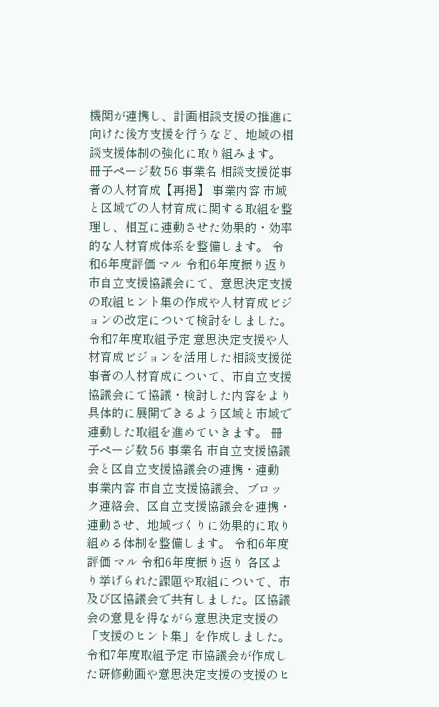機関が連携し、計画相談支援の推進に向けた後方支援を行うなど、地域の相談支援体制の強化に取り組みます。 冊子ページ数 56 事業名 相談支援従事者の人材育成【再掲】 事業内容 市域と区域での人材育成に関する取組を整理し、相互に連動させた効果的・効率的な人材育成体系を整備します。 令和6年度評価 マル 令和6年度振り返り 市自立支援協議会にて、意思決定支援の取組ヒント集の作成や人材育成ビジョンの改定について検討をしました。 令和7年度取組予定 意思決定支援や人材育成ビジョンを活用した相談支援従事者の人材育成について、市自立支援協議会にて協議・検討した内容をより具体的に展開できるよう区域と市域で連動した取組を進めていきます。 冊子ページ数 56 事業名 市自立支援協議会と区自立支援協議会の連携・連動 事業内容 市自立支援協議会、ブロック連絡会、区自立支援協議会を連携・連動させ、地域づくりに効果的に取り組める体制を整備します。 令和6年度評価 マル 令和6年度振り返り 各区より挙げられた課題や取組について、市及び区協議会で共有しました。区協議会の意見を得ながら意思決定支援の「支援のヒント集」を作成しました。 令和7年度取組予定 市協議会が作成した研修動画や意思決定支援の支援のヒ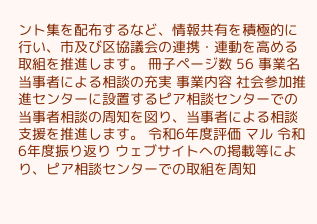ント集を配布するなど、情報共有を積極的に行い、市及び区協議会の連携・連動を高める取組を推進します。 冊子ページ数 56 事業名 当事者による相談の充実 事業内容 社会参加推進センターに設置するピア相談センターでの当事者相談の周知を図り、当事者による相談支援を推進します。 令和6年度評価 マル 令和6年度振り返り ウェブサイトへの掲載等により、ピア相談センターでの取組を周知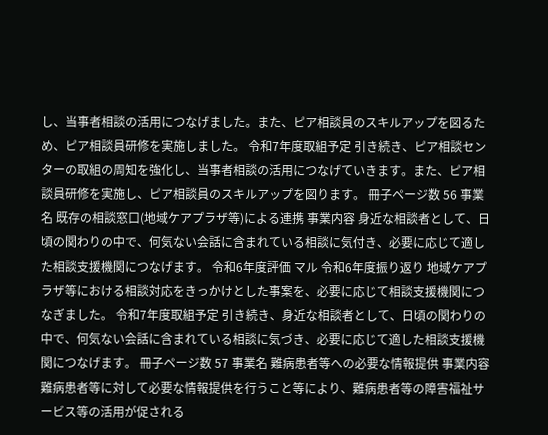し、当事者相談の活用につなげました。また、ピア相談員のスキルアップを図るため、ピア相談員研修を実施しました。 令和7年度取組予定 引き続き、ピア相談センターの取組の周知を強化し、当事者相談の活用につなげていきます。また、ピア相談員研修を実施し、ピア相談員のスキルアップを図ります。 冊子ページ数 56 事業名 既存の相談窓口(地域ケアプラザ等)による連携 事業内容 身近な相談者として、日頃の関わりの中で、何気ない会話に含まれている相談に気付き、必要に応じて適した相談支援機関につなげます。 令和6年度評価 マル 令和6年度振り返り 地域ケアプラザ等における相談対応をきっかけとした事案を、必要に応じて相談支援機関につなぎました。 令和7年度取組予定 引き続き、身近な相談者として、日頃の関わりの中で、何気ない会話に含まれている相談に気づき、必要に応じて適した相談支援機関につなげます。 冊子ページ数 57 事業名 難病患者等への必要な情報提供 事業内容 難病患者等に対して必要な情報提供を行うこと等により、難病患者等の障害福祉サービス等の活用が促される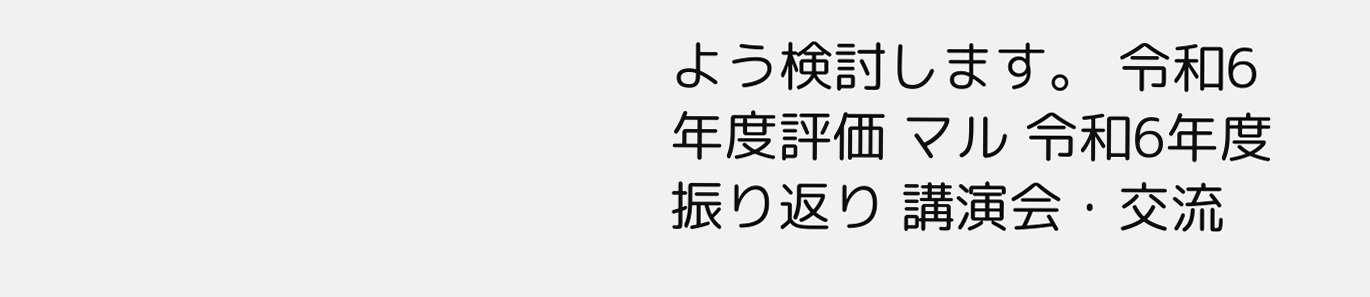よう検討します。 令和6年度評価 マル 令和6年度振り返り 講演会・交流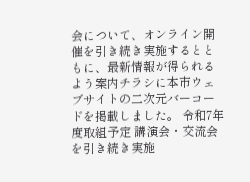会について、オンライン開催を引き続き実施するとともに、最新情報が得られるよう案内チラシに本市ウェブサイトの二次元バーコードを掲載しました。 令和7年度取組予定 講演会・交流会を引き続き実施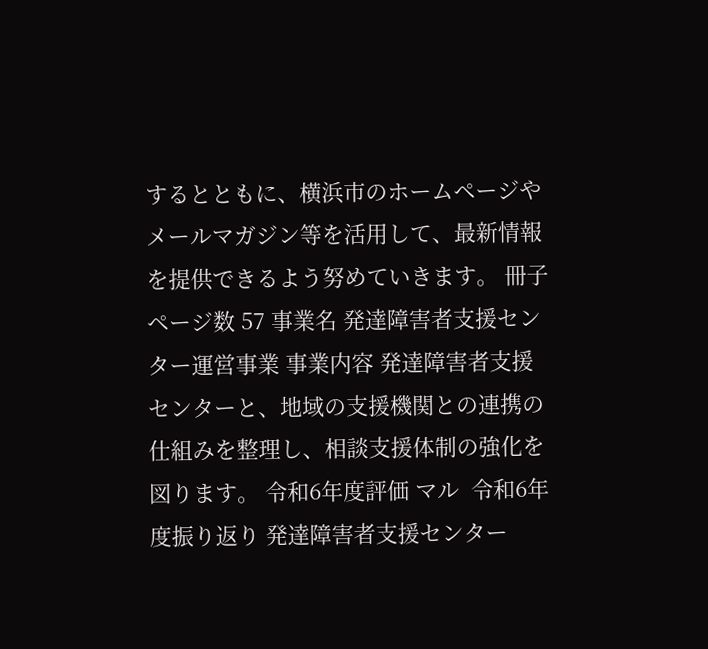するとともに、横浜市のホームページやメールマガジン等を活用して、最新情報を提供できるよう努めていきます。 冊子ページ数 57 事業名 発達障害者支援センター運営事業 事業内容 発達障害者支援センターと、地域の支援機関との連携の仕組みを整理し、相談支援体制の強化を図ります。 令和6年度評価 マル  令和6年度振り返り 発達障害者支援センター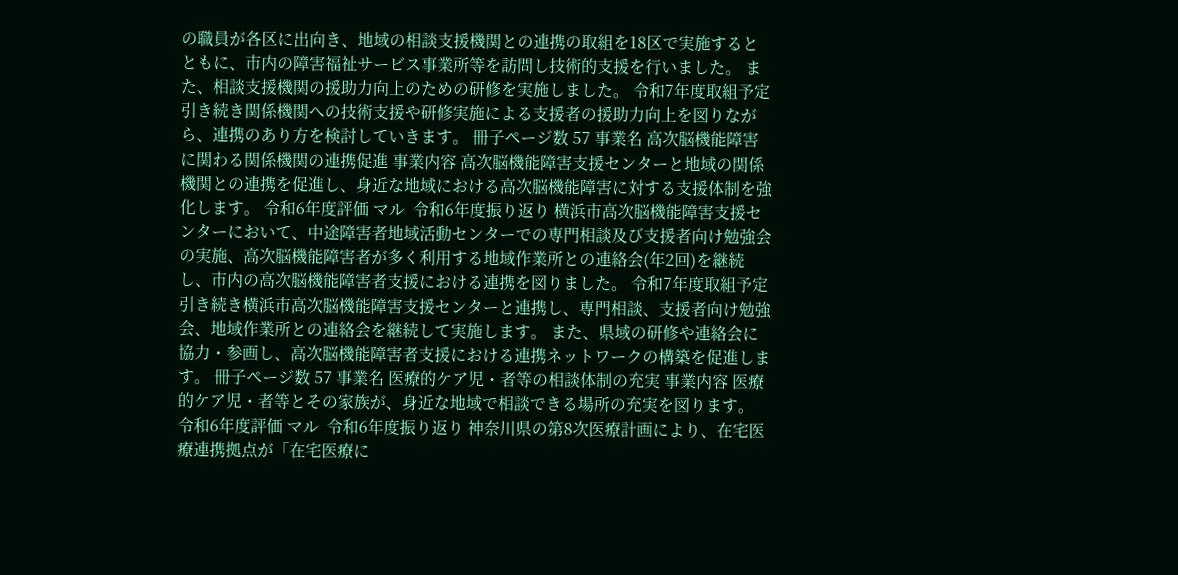の職員が各区に出向き、地域の相談支援機関との連携の取組を18区で実施するとともに、市内の障害福祉サービス事業所等を訪問し技術的支援を行いました。 また、相談支援機関の援助力向上のための研修を実施しました。 令和7年度取組予定 引き続き関係機関への技術支援や研修実施による支援者の援助力向上を図りながら、連携のあり方を検討していきます。 冊子ページ数 57 事業名 高次脳機能障害に関わる関係機関の連携促進 事業内容 高次脳機能障害支援センターと地域の関係機関との連携を促進し、身近な地域における高次脳機能障害に対する支援体制を強化します。 令和6年度評価 マル  令和6年度振り返り 横浜市高次脳機能障害支援センターにおいて、中途障害者地域活動センターでの専門相談及び支援者向け勉強会の実施、高次脳機能障害者が多く利用する地域作業所との連絡会(年2回)を継続し、市内の高次脳機能障害者支援における連携を図りました。 令和7年度取組予定 引き続き横浜市高次脳機能障害支援センターと連携し、専門相談、支援者向け勉強会、地域作業所との連絡会を継続して実施します。 また、県域の研修や連絡会に協力・参画し、高次脳機能障害者支援における連携ネットワークの構築を促進します。 冊子ページ数 57 事業名 医療的ケア児・者等の相談体制の充実 事業内容 医療的ケア児・者等とその家族が、身近な地域で相談できる場所の充実を図ります。 令和6年度評価 マル  令和6年度振り返り 神奈川県の第8次医療計画により、在宅医療連携拠点が「在宅医療に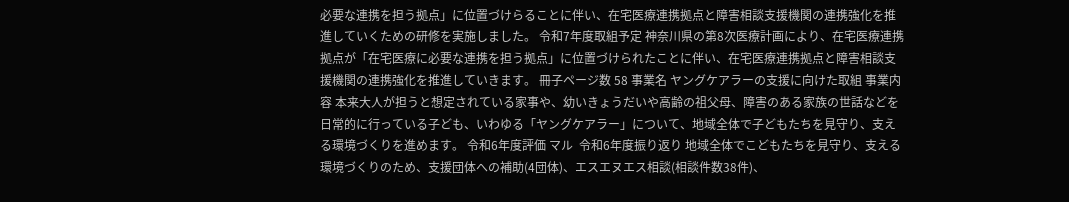必要な連携を担う拠点」に位置づけらることに伴い、在宅医療連携拠点と障害相談支援機関の連携強化を推進していくための研修を実施しました。 令和7年度取組予定 神奈川県の第8次医療計画により、在宅医療連携拠点が「在宅医療に必要な連携を担う拠点」に位置づけられたことに伴い、在宅医療連携拠点と障害相談支援機関の連携強化を推進していきます。 冊子ページ数 58 事業名 ヤングケアラーの支援に向けた取組 事業内容 本来大人が担うと想定されている家事や、幼いきょうだいや高齢の祖父母、障害のある家族の世話などを日常的に行っている子ども、いわゆる「ヤングケアラー」について、地域全体で子どもたちを見守り、支える環境づくりを進めます。 令和6年度評価 マル  令和6年度振り返り 地域全体でこどもたちを見守り、支える環境づくりのため、支援団体への補助(4団体)、エスエヌエス相談(相談件数38件)、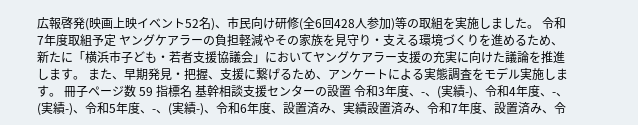広報啓発(映画上映イベント52名)、市民向け研修(全6回428人参加)等の取組を実施しました。 令和7年度取組予定 ヤングケアラーの負担軽減やその家族を見守り・支える環境づくりを進めるため、新たに「横浜市子ども・若者支援協議会」においてヤングケアラー支援の充実に向けた議論を推進します。 また、早期発見・把握、支援に繋げるため、アンケートによる実態調査をモデル実施します。 冊子ページ数 59 指標名 基幹相談支援センターの設置 令和3年度、-、(実績-)、令和4年度、-、(実績-)、令和5年度、-、(実績-)、令和6年度、設置済み、実績設置済み、令和7年度、設置済み、令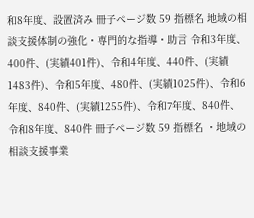和8年度、設置済み 冊子ページ数 59 指標名 地域の相談支援体制の強化・専門的な指導・助言 令和3年度、400件、(実績401件)、令和4年度、440件、(実績1483件)、令和5年度、480件、(実績1025件)、令和6年度、840件、(実績1255件)、令和7年度、840件、令和8年度、840件 冊子ページ数 59 指標名 ・地域の相談支援事業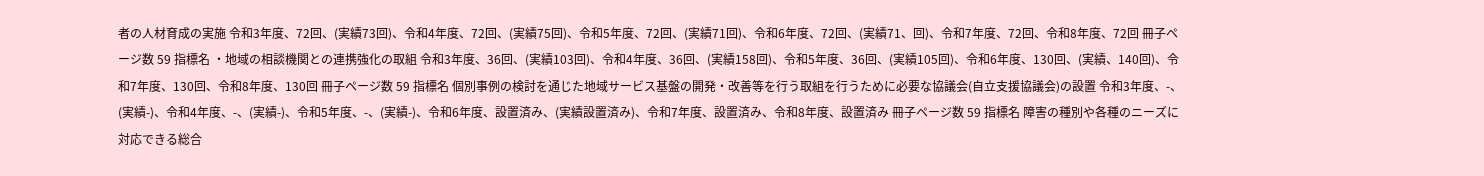者の人材育成の実施 令和3年度、72回、(実績73回)、令和4年度、72回、(実績75回)、令和5年度、72回、(実績71回)、令和6年度、72回、(実績71、回)、令和7年度、72回、令和8年度、72回 冊子ページ数 59 指標名 ・地域の相談機関との連携強化の取組 令和3年度、36回、(実績103回)、令和4年度、36回、(実績158回)、令和5年度、36回、(実績105回)、令和6年度、130回、(実績、140回)、令和7年度、130回、令和8年度、130回 冊子ページ数 59 指標名 個別事例の検討を通じた地域サービス基盤の開発・改善等を行う取組を行うために必要な協議会(自立支援協議会)の設置 令和3年度、-、(実績-)、令和4年度、-、(実績-)、令和5年度、-、(実績-)、令和6年度、設置済み、(実績設置済み)、令和7年度、設置済み、令和8年度、設置済み 冊子ページ数 59 指標名 障害の種別や各種のニーズに対応できる総合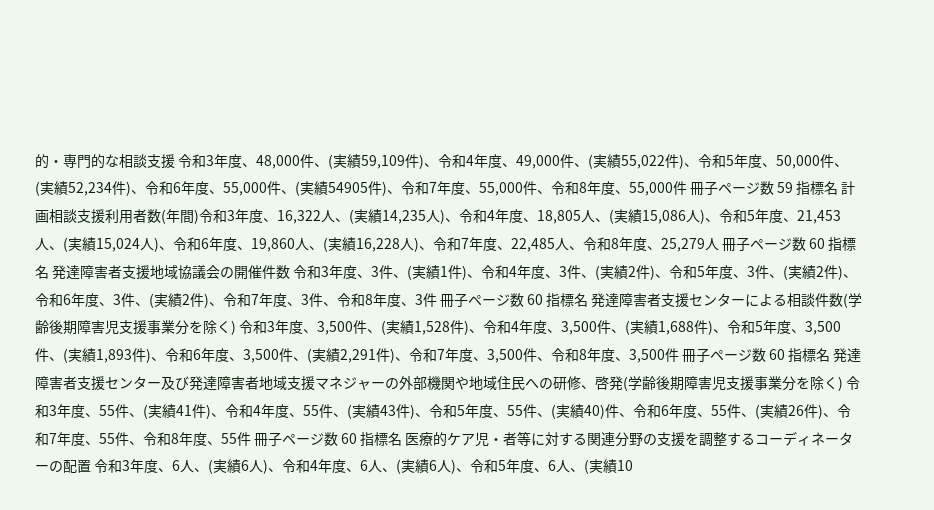的・専門的な相談支援 令和3年度、48,000件、(実績59,109件)、令和4年度、49,000件、(実績55,022件)、令和5年度、50,000件、(実績52,234件)、令和6年度、55,000件、(実績54905件)、令和7年度、55,000件、令和8年度、55,000件 冊子ページ数 59 指標名 計画相談支援利用者数(年間)令和3年度、16,322人、(実績14,235人)、令和4年度、18,805人、(実績15,086人)、令和5年度、21,453人、(実績15,024人)、令和6年度、19,860人、(実績16,228人)、令和7年度、22,485人、令和8年度、25,279人 冊子ページ数 60 指標名 発達障害者支援地域協議会の開催件数 令和3年度、3件、(実績1件)、令和4年度、3件、(実績2件)、令和5年度、3件、(実績2件)、令和6年度、3件、(実績2件)、令和7年度、3件、令和8年度、3件 冊子ページ数 60 指標名 発達障害者支援センターによる相談件数(学齢後期障害児支援事業分を除く) 令和3年度、3,500件、(実績1,528件)、令和4年度、3,500件、(実績1,688件)、令和5年度、3,500件、(実績1,893件)、令和6年度、3,500件、(実績2,291件)、令和7年度、3,500件、令和8年度、3,500件 冊子ページ数 60 指標名 発達障害者支援センター及び発達障害者地域支援マネジャーの外部機関や地域住民への研修、啓発(学齢後期障害児支援事業分を除く) 令和3年度、55件、(実績41件)、令和4年度、55件、(実績43件)、令和5年度、55件、(実績40)件、令和6年度、55件、(実績26件)、令和7年度、55件、令和8年度、55件 冊子ページ数 60 指標名 医療的ケア児・者等に対する関連分野の支援を調整するコーディネーターの配置 令和3年度、6人、(実績6人)、令和4年度、6人、(実績6人)、令和5年度、6人、(実績10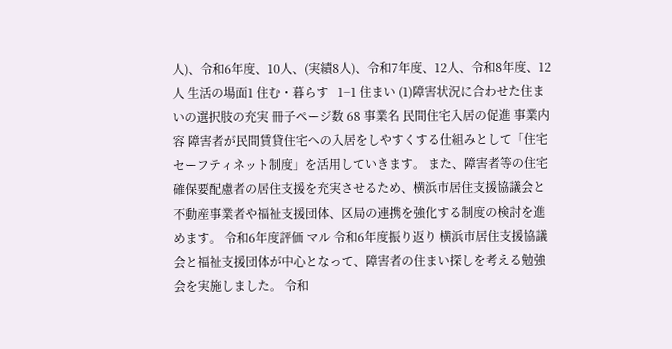人)、令和6年度、10人、(実績8人)、令和7年度、12人、令和8年度、12人 生活の場面1 住む・暮らす   1−1 住まい (1)障害状況に合わせた住まいの選択肢の充実 冊子ページ数 68 事業名 民間住宅入居の促進 事業内容 障害者が民間賃貸住宅への入居をしやすくする仕組みとして「住宅セーフティネット制度」を活用していきます。 また、障害者等の住宅確保要配慮者の居住支援を充実させるため、横浜市居住支援協議会と不動産事業者や福祉支援団体、区局の連携を強化する制度の検討を進めます。 令和6年度評価 マル 令和6年度振り返り 横浜市居住支援協議会と福祉支援団体が中心となって、障害者の住まい探しを考える勉強会を実施しました。 令和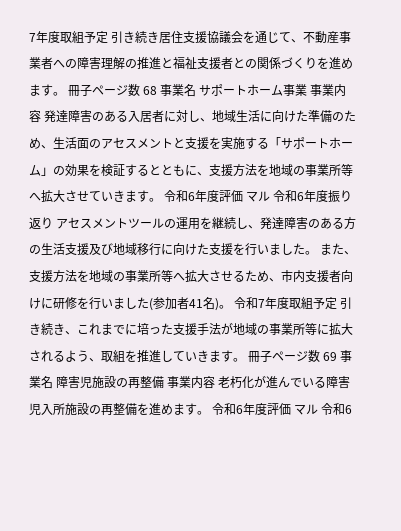7年度取組予定 引き続き居住支援協議会を通じて、不動産事業者への障害理解の推進と福祉支援者との関係づくりを進めます。 冊子ページ数 68 事業名 サポートホーム事業 事業内容 発達障害のある入居者に対し、地域生活に向けた準備のため、生活面のアセスメントと支援を実施する「サポートホーム」の効果を検証するとともに、支援方法を地域の事業所等へ拡大させていきます。 令和6年度評価 マル 令和6年度振り返り アセスメントツールの運用を継続し、発達障害のある方の生活支援及び地域移行に向けた支援を行いました。 また、支援方法を地域の事業所等へ拡大させるため、市内支援者向けに研修を行いました(参加者41名)。 令和7年度取組予定 引き続き、これまでに培った支援手法が地域の事業所等に拡大されるよう、取組を推進していきます。 冊子ページ数 69 事業名 障害児施設の再整備 事業内容 老朽化が進んでいる障害児入所施設の再整備を進めます。 令和6年度評価 マル 令和6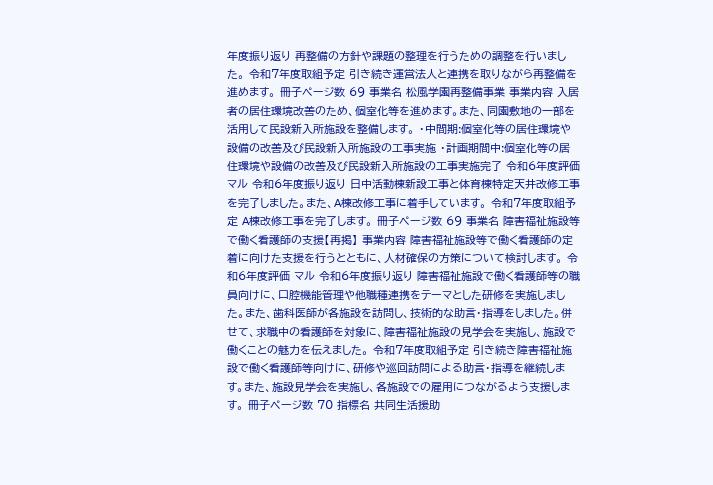年度振り返り 再整備の方針や課題の整理を行うための調整を行いました。 令和7年度取組予定 引き続き運営法人と連携を取りながら再整備を進めます。 冊子ページ数 69 事業名 松風学園再整備事業 事業内容 入居者の居住環境改善のため、個室化等を進めます。また、同園敷地の一部を活用して民設新入所施設を整備します。 ・中間期:個室化等の居住環境や設備の改善及び民設新入所施設の工事実施 ・計画期間中:個室化等の居住環境や設備の改善及び民設新入所施設の工事実施完了 令和6年度評価 マル 令和6年度振り返り 日中活動棟新設工事と体育棟特定天井改修工事を完了しました。また、A棟改修工事に着手しています。 令和7年度取組予定 A棟改修工事を完了します。 冊子ページ数 69 事業名 障害福祉施設等で働く看護師の支援【再掲】 事業内容 障害福祉施設等で働く看護師の定着に向けた支援を行うとともに、人材確保の方策について検討します。 令和6年度評価 マル 令和6年度振り返り 障害福祉施設で働く看護師等の職員向けに、口腔機能管理や他職種連携をテーマとした研修を実施しました。また、歯科医師が各施設を訪問し、技術的な助言・指導をしました。併せて、求職中の看護師を対象に、障害福祉施設の見学会を実施し、施設で働くことの魅力を伝えました。 令和7年度取組予定 引き続き障害福祉施設で働く看護師等向けに、研修や巡回訪問による助言・指導を継続します。また、施設見学会を実施し、各施設での雇用につながるよう支援します。 冊子ページ数 70 指標名 共同生活援助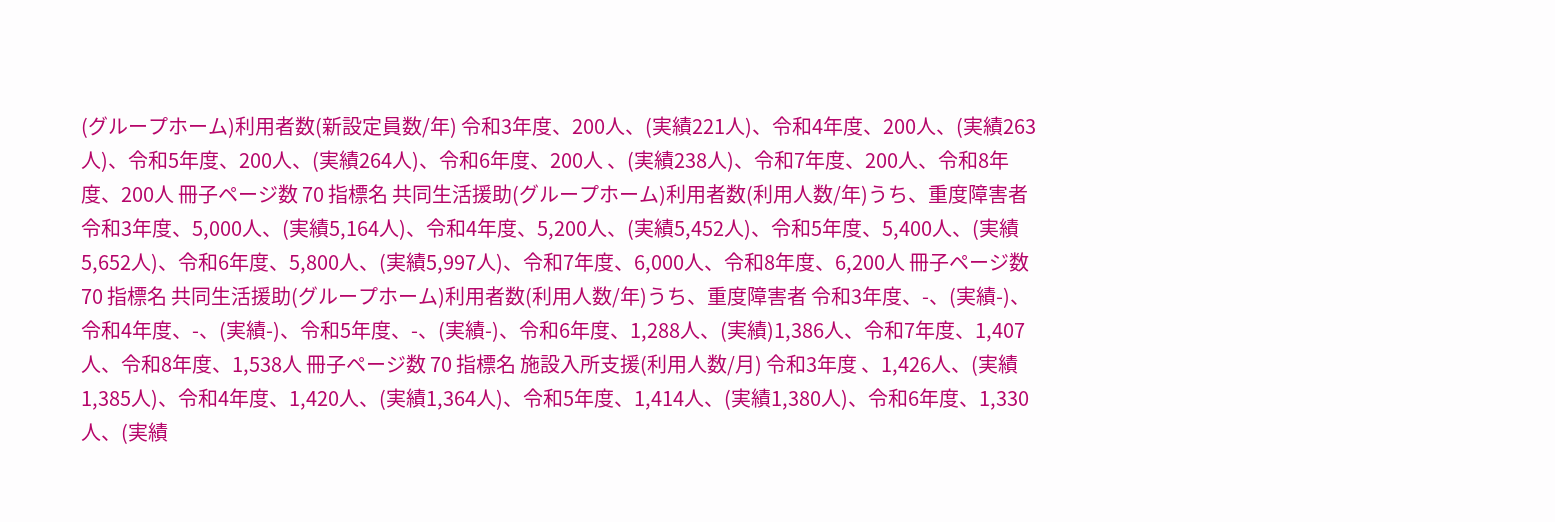(グループホーム)利用者数(新設定員数/年) 令和3年度、200人、(実績221人)、令和4年度、200人、(実績263人)、令和5年度、200人、(実績264人)、令和6年度、200人 、(実績238人)、令和7年度、200人、令和8年度、200人 冊子ページ数 70 指標名 共同生活援助(グループホーム)利用者数(利用人数/年)うち、重度障害者 令和3年度、5,000人、(実績5,164人)、令和4年度、5,200人、(実績5,452人)、令和5年度、5,400人、(実績5,652人)、令和6年度、5,800人、(実績5,997人)、令和7年度、6,000人、令和8年度、6,200人 冊子ページ数 70 指標名 共同生活援助(グループホーム)利用者数(利用人数/年)うち、重度障害者 令和3年度、-、(実績-)、令和4年度、-、(実績-)、令和5年度、-、(実績-)、令和6年度、1,288人、(実績)1,386人、令和7年度、1,407人、令和8年度、1,538人 冊子ページ数 70 指標名 施設入所支援(利用人数/月) 令和3年度 、1,426人、(実績1,385人)、令和4年度、1,420人、(実績1,364人)、令和5年度、1,414人、(実績1,380人)、令和6年度、1,330人、(実績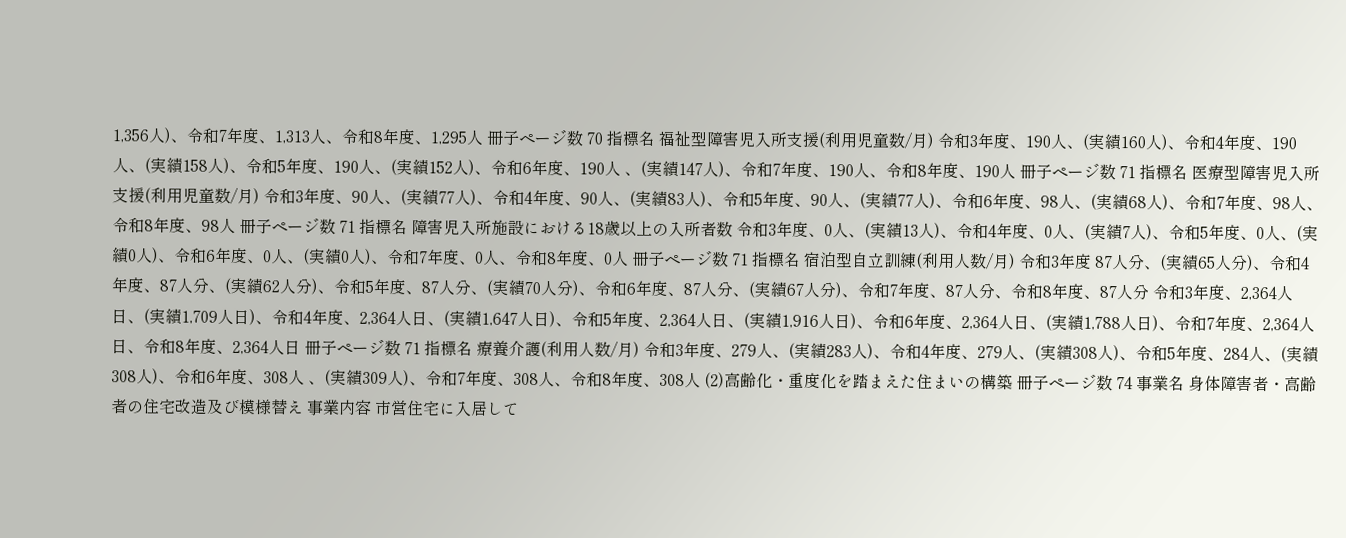1,356人)、令和7年度、1,313人、令和8年度、1,295人 冊子ページ数 70 指標名 福祉型障害児入所支援(利用児童数/月) 令和3年度、190人、(実績160人)、令和4年度、190人、(実績158人)、令和5年度、190人、(実績152人)、令和6年度、190人 、(実績147人)、令和7年度、190人、令和8年度、190人 冊子ページ数 71 指標名 医療型障害児入所支援(利用児童数/月) 令和3年度、90人、(実績77人)、令和4年度、90人、(実績83人)、令和5年度、90人、(実績77人)、令和6年度、98人、(実績68人)、令和7年度、98人、令和8年度、98人 冊子ページ数 71 指標名 障害児入所施設における18歳以上の入所者数 令和3年度、0人、(実績13人)、令和4年度、0人、(実績7人)、令和5年度、0人、(実績0人)、令和6年度、0人、(実績0人)、令和7年度、0人、令和8年度、0人 冊子ページ数 71 指標名 宿泊型自立訓練(利用人数/月) 令和3年度 87人分、(実績65人分)、令和4年度、87人分、(実績62人分)、令和5年度、87人分、(実績70人分)、令和6年度、87人分、(実績67人分)、令和7年度、87人分、令和8年度、87人分 令和3年度、2,364人日、(実績1,709人日)、令和4年度、2,364人日、(実績1,647人日)、令和5年度、2,364人日、(実績1,916人日)、令和6年度、2,364人日、(実績1,788人日)、令和7年度、2,364人日、令和8年度、2,364人日 冊子ページ数 71 指標名 療養介護(利用人数/月) 令和3年度、279人、(実績283人)、令和4年度、279人、(実績308人)、令和5年度、284人、(実績308人)、令和6年度、308人 、(実績309人)、令和7年度、308人、令和8年度、308人 (2)高齢化・重度化を踏まえた住まいの構築 冊子ページ数 74 事業名 身体障害者・高齢者の住宅改造及び模様替え 事業内容 市営住宅に入居して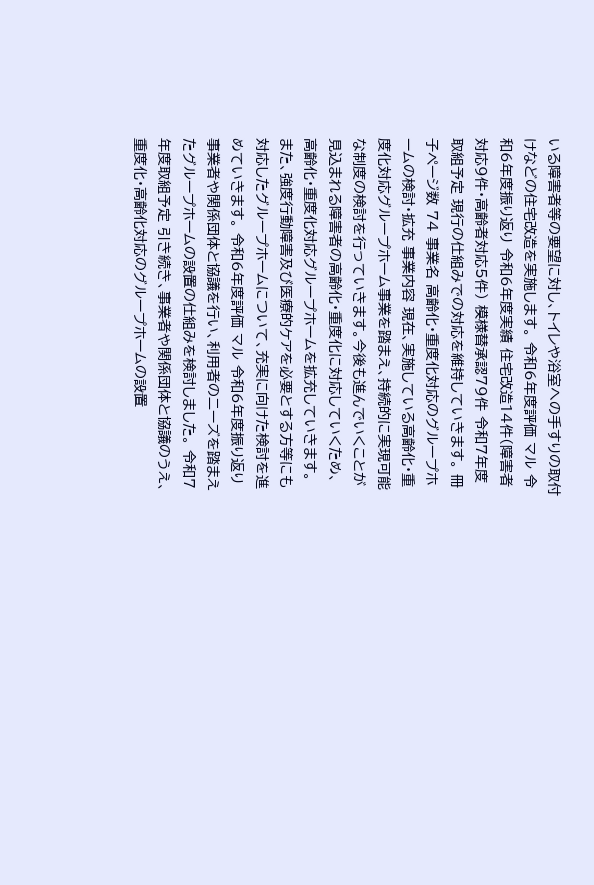いる障害者等の要望に対し、トイレや浴室への手すりの取付けなどの住宅改造を実施します。 令和6年度評価 マル 令和6年度振り返り 令和6年度実績 住宅改造14件(障害者対応9件・高齢者対応5件) 模様替承認79件 令和7年度取組予定 現行の仕組みでの対応を維持していきます。 冊子ページ数 74 事業名 高齢化・重度化対応のグループホームの検討・拡充 事業内容 現在、実施している高齢化・重度化対応グループホーム事業を踏まえ、持続的に実現可能な制度の検討を行っていきます。今後も進んでいくことが見込まれる障害者の高齢化・重度化に対応していくため、高齢化・重度化対応グループホームを拡充していきます。 また、強度行動障害及び医療的ケアを必要とする方等にも対応したグループホームについて、充実に向けた検討を進めていきます。 令和6年度評価 マル 令和6年度振り返り 事業者や関係団体と協議を行い、利用者のニーズを踏まえたグループホームの設置の仕組みを検討しました。 令和7年度取組予定 引き続き、事業者や関係団体と協議のうえ、重度化・高齢化対応のグループホームの設置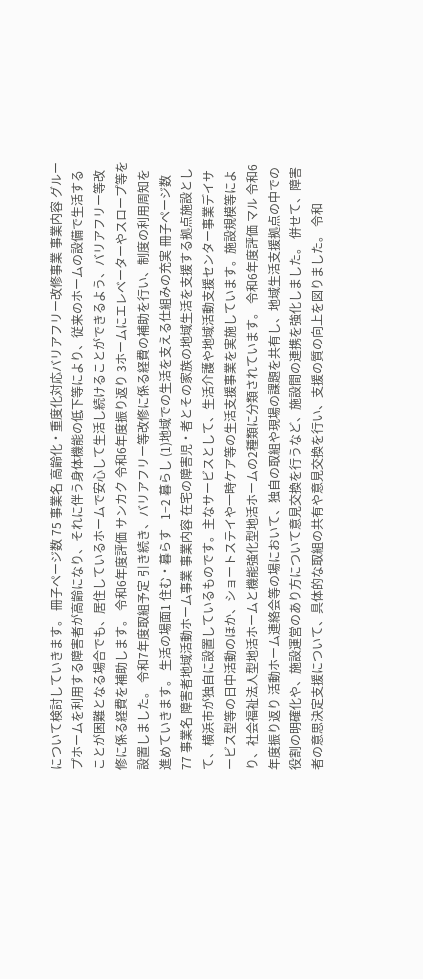について検討していきます。 冊子ページ数 75 事業名 高齢化・重度化対応バリアフリー改修事業 事業内容 グループホームを利用する障害者が高齢になり、それに伴う身体機能の低下等により、従来のホームの設備で生活することが困難となる場合でも、居住しているホームで安心して生活し続けることができるよう、バリアフリー等改修に係る経費を補助します。 令和6年度評価 サンカク 令和6年度振り返り 3ホームにエレベーターやスロープ等を設置しました。 令和7年度取組予定 引き続き、バリアフリー等改修に係る経費の補助を行い、制度の利用周知を進めていきます。 生活の場面1 住む・暮らす   1−2 暮らし (1)地域での生活を支える仕組みの充実 冊子ページ数 77 事業名 障害者地域活動ホーム事業 事業内容 在宅の障害児・者とその家族の地域生活を支援する拠点施設として、横浜市が独自に設置しているものです。主なサービスとして、生活介護や地域活動支援センター事業デイサービス型等の日中活動のほか、ショートステイや一時ケア等の生活支援事業を実施しています。施設規模等により、社会福祉法人型地活ホームと機能強化型地活ホームの2種類に分類されています。 令和6年度評価 マル 令和6年度振り返り 活動ホーム連絡会等の場において、独自の取組や現場の課題を共有し、地域生活支援拠点の中での役割の明確化や、施設運営のあり方について意見交換を行うなど、施設間の連携を強化しました。 併せて、障害者の意思決定支援について、具体的な取組の共有や意見交換を行い、支援の質の向上を図りました。 令和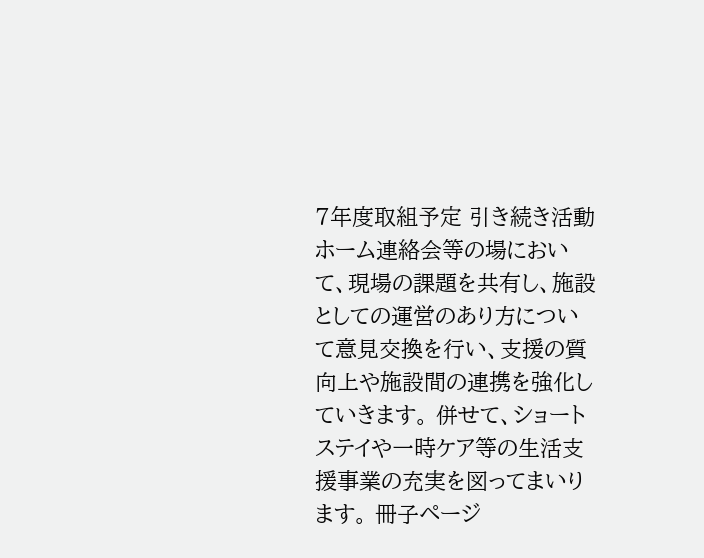7年度取組予定 引き続き活動ホーム連絡会等の場において、現場の課題を共有し、施設としての運営のあり方について意見交換を行い、支援の質向上や施設間の連携を強化していきます。 併せて、ショートステイや一時ケア等の生活支援事業の充実を図ってまいります。 冊子ページ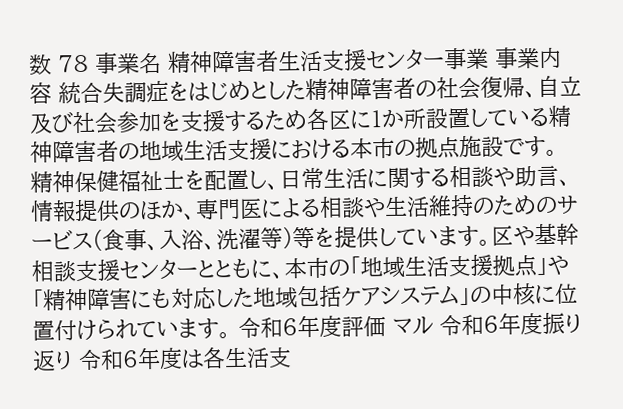数 78 事業名 精神障害者生活支援センター事業 事業内容 統合失調症をはじめとした精神障害者の社会復帰、自立及び社会参加を支援するため各区に1か所設置している精神障害者の地域生活支援における本市の拠点施設です。 精神保健福祉士を配置し、日常生活に関する相談や助言、情報提供のほか、専門医による相談や生活維持のためのサービス(食事、入浴、洗濯等)等を提供しています。区や基幹相談支援センターとともに、本市の「地域生活支援拠点」や「精神障害にも対応した地域包括ケアシステム」の中核に位置付けられています。 令和6年度評価 マル 令和6年度振り返り 令和6年度は各生活支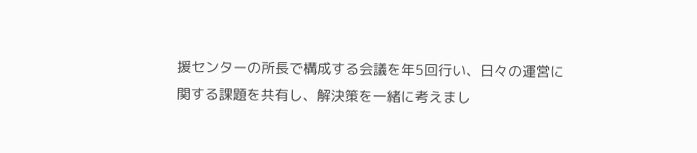援センターの所長で構成する会議を年5回行い、日々の運営に関する課題を共有し、解決策を一緒に考えまし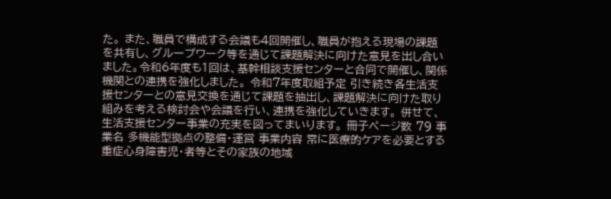た。 また、職員で構成する会議も4回開催し、職員が抱える現場の課題を共有し、グループワーク等を通じて課題解決に向けた意見を出し合いました。令和6年度も1回は、基幹相談支援センターと合同で開催し、関係機関との連携を強化しました。 令和7年度取組予定 引き続き各生活支援センターとの意見交換を通じて課題を抽出し、課題解決に向けた取り組みを考える検討会や会議を行い、連携を強化していきます。 併せて、生活支援センター事業の充実を図ってまいります。 冊子ページ数 79 事業名 多機能型拠点の整備・運営 事業内容 常に医療的ケアを必要とする重症心身障害児・者等とその家族の地域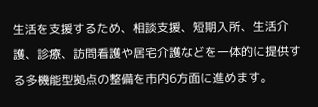生活を支援するため、相談支援、短期入所、生活介護、診療、訪問看護や居宅介護などを一体的に提供する多機能型拠点の整備を市内6方面に進めます。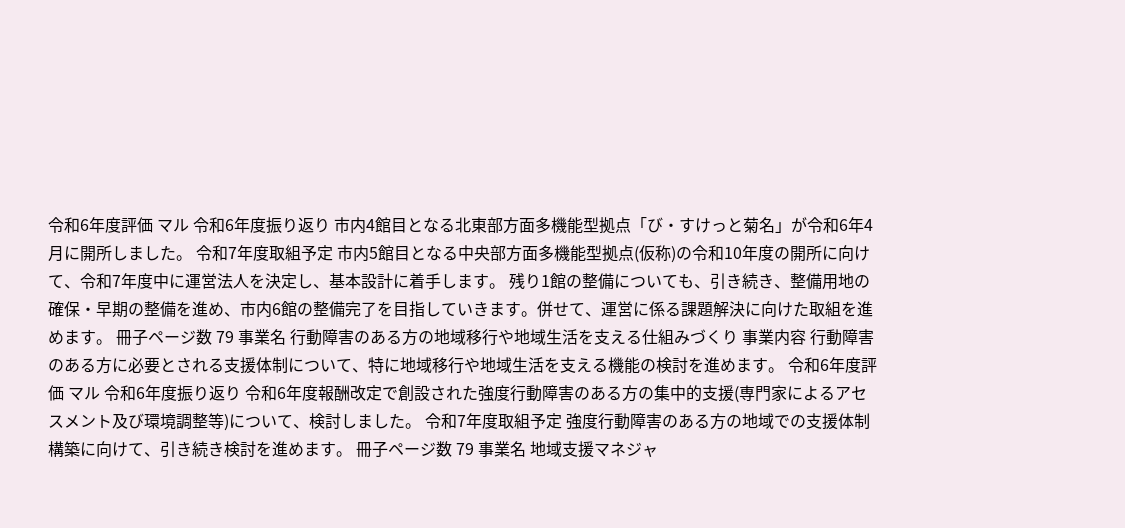令和6年度評価 マル 令和6年度振り返り 市内4館目となる北東部方面多機能型拠点「び・すけっと菊名」が令和6年4月に開所しました。 令和7年度取組予定 市内5館目となる中央部方面多機能型拠点(仮称)の令和10年度の開所に向けて、令和7年度中に運営法人を決定し、基本設計に着手します。 残り1館の整備についても、引き続き、整備用地の確保・早期の整備を進め、市内6館の整備完了を目指していきます。併せて、運営に係る課題解決に向けた取組を進めます。 冊子ページ数 79 事業名 行動障害のある方の地域移行や地域生活を支える仕組みづくり 事業内容 行動障害のある方に必要とされる支援体制について、特に地域移行や地域生活を支える機能の検討を進めます。 令和6年度評価 マル 令和6年度振り返り 令和6年度報酬改定で創設された強度行動障害のある方の集中的支援(専門家によるアセスメント及び環境調整等)について、検討しました。 令和7年度取組予定 強度行動障害のある方の地域での支援体制構築に向けて、引き続き検討を進めます。 冊子ページ数 79 事業名 地域支援マネジャ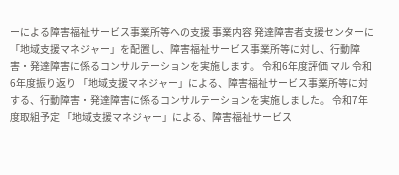ーによる障害福祉サービス事業所等への支援 事業内容 発達障害者支援センターに「地域支援マネジャー」を配置し、障害福祉サービス事業所等に対し、行動障害・発達障害に係るコンサルテーションを実施します。 令和6年度評価 マル 令和6年度振り返り 「地域支援マネジャー」による、障害福祉サービス事業所等に対する、行動障害・発達障害に係るコンサルテーションを実施しました。 令和7年度取組予定 「地域支援マネジャー」による、障害福祉サービス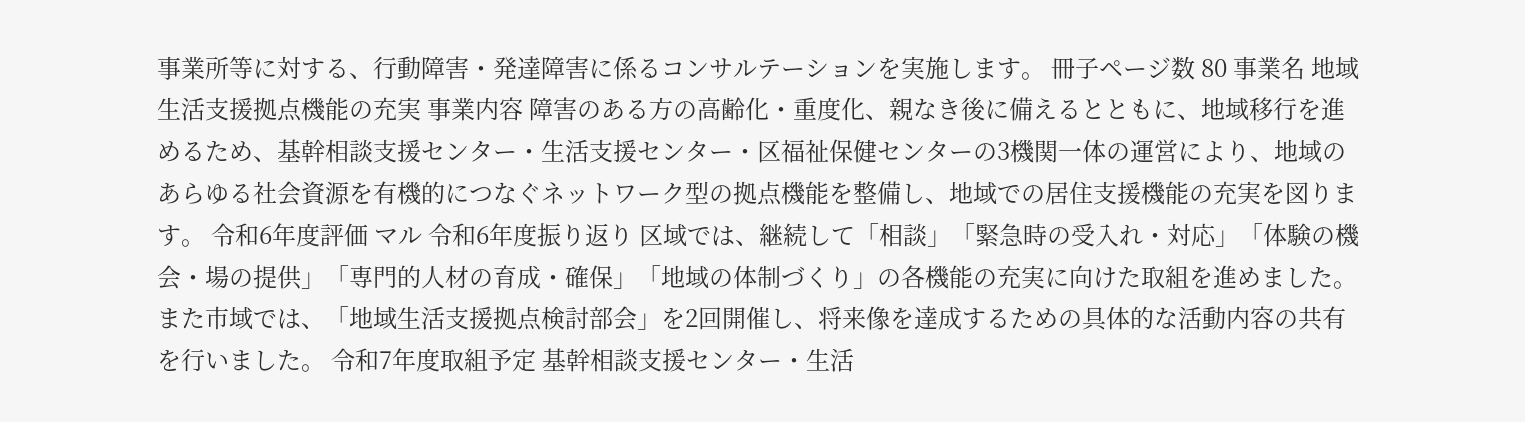事業所等に対する、行動障害・発達障害に係るコンサルテーションを実施します。 冊子ページ数 80 事業名 地域生活支援拠点機能の充実 事業内容 障害のある方の高齢化・重度化、親なき後に備えるとともに、地域移行を進めるため、基幹相談支援センター・生活支援センター・区福祉保健センターの3機関一体の運営により、地域のあらゆる社会資源を有機的につなぐネットワーク型の拠点機能を整備し、地域での居住支援機能の充実を図ります。 令和6年度評価 マル 令和6年度振り返り 区域では、継続して「相談」「緊急時の受入れ・対応」「体験の機会・場の提供」「専門的人材の育成・確保」「地域の体制づくり」の各機能の充実に向けた取組を進めました。また市域では、「地域生活支援拠点検討部会」を2回開催し、将来像を達成するための具体的な活動内容の共有を行いました。 令和7年度取組予定 基幹相談支援センター・生活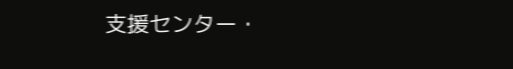支援センター・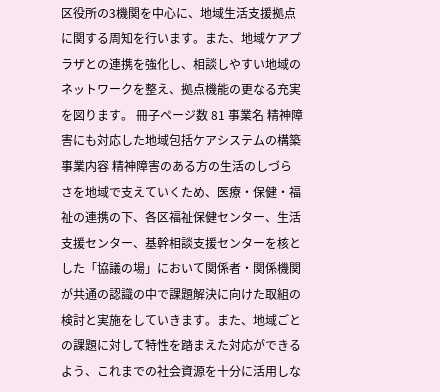区役所の3機関を中心に、地域生活支援拠点に関する周知を行います。また、地域ケアプラザとの連携を強化し、相談しやすい地域のネットワークを整え、拠点機能の更なる充実を図ります。 冊子ページ数 81 事業名 精神障害にも対応した地域包括ケアシステムの構築 事業内容 精神障害のある方の生活のしづらさを地域で支えていくため、医療・保健・福祉の連携の下、各区福祉保健センター、生活支援センター、基幹相談支援センターを核とした「協議の場」において関係者・関係機関が共通の認識の中で課題解決に向けた取組の検討と実施をしていきます。また、地域ごとの課題に対して特性を踏まえた対応ができるよう、これまでの社会資源を十分に活用しな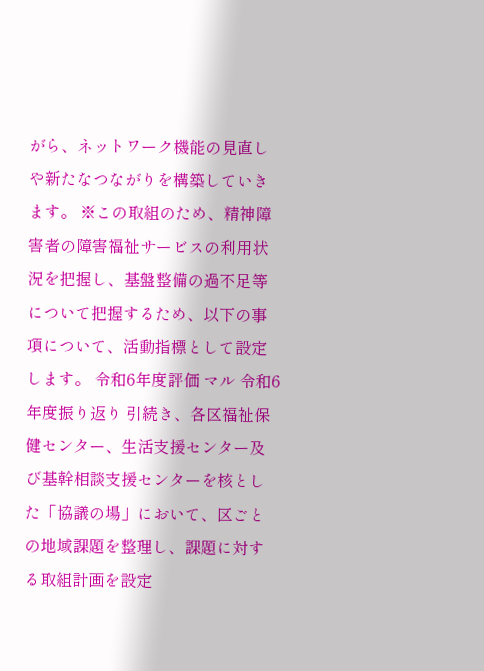がら、ネットワーク機能の見直しや新たなつながりを構築していきます。 ※この取組のため、精神障害者の障害福祉サービスの利用状況を把握し、基盤整備の過不足等について把握するため、以下の事項について、活動指標として設定します。 令和6年度評価 マル 令和6年度振り返り 引続き、各区福祉保健センター、生活支援センター及び基幹相談支援センターを核とした「協議の場」において、区ごとの地域課題を整理し、課題に対する取組計画を設定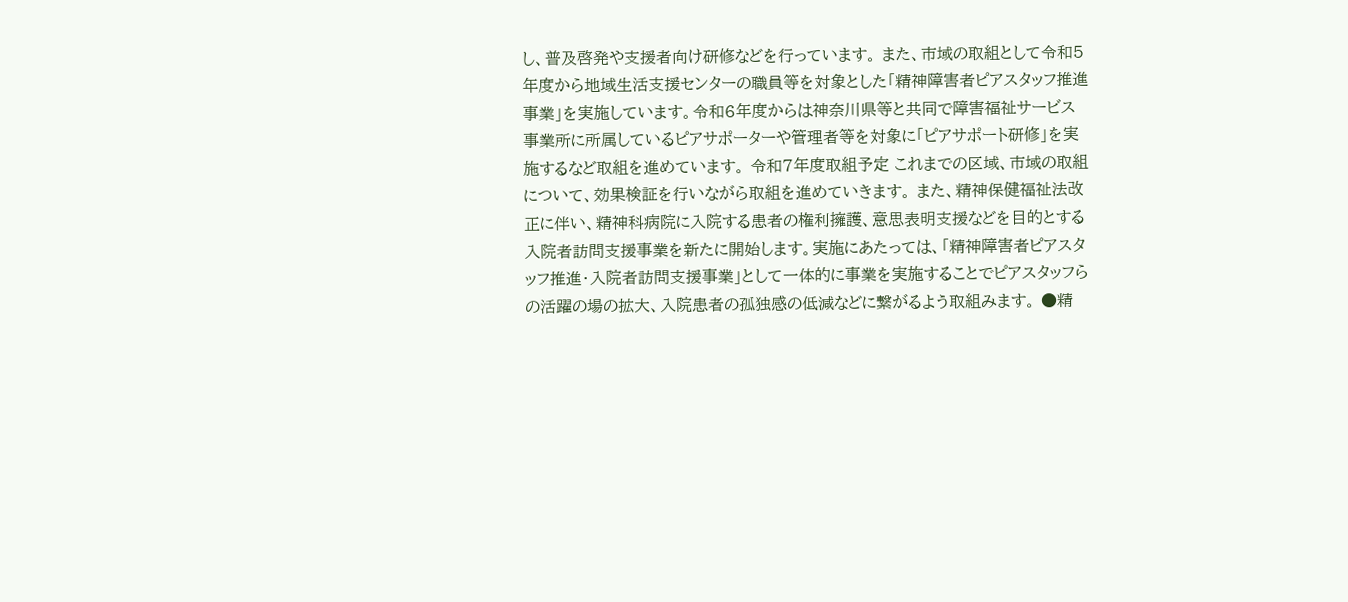し、普及啓発や支援者向け研修などを行っています。 また、市域の取組として令和5年度から地域生活支援センターの職員等を対象とした「精神障害者ピアスタッフ推進事業」を実施しています。令和6年度からは神奈川県等と共同で障害福祉サービス事業所に所属しているピアサポーターや管理者等を対象に「ピアサポート研修」を実施するなど取組を進めています。 令和7年度取組予定 これまでの区域、市域の取組について、効果検証を行いながら取組を進めていきます。 また、精神保健福祉法改正に伴い、精神科病院に入院する患者の権利擁護、意思表明支援などを目的とする入院者訪問支援事業を新たに開始します。実施にあたっては、「精神障害者ピアスタッフ推進・入院者訪問支援事業」として一体的に事業を実施することでピアスタッフらの活躍の場の拡大、入院患者の孤独感の低減などに繋がるよう取組みます。 ●精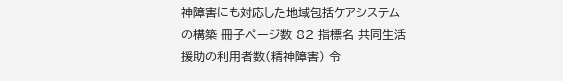神障害にも対応した地域包括ケアシステムの構築 冊子ページ数 82 指標名 共同生活援助の利用者数(精神障害) 令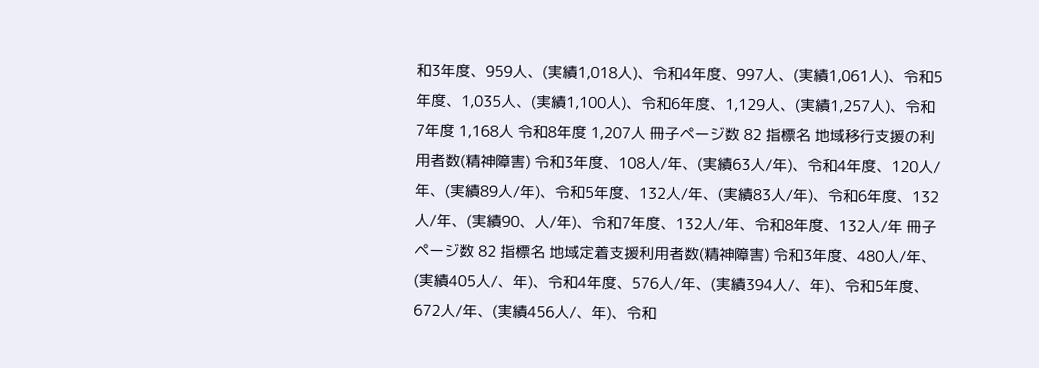和3年度、959人、(実績1,018人)、令和4年度、997人、(実績1,061人)、令和5年度、1,035人、(実績1,100人)、令和6年度、1,129人、(実績1,257人)、令和7年度 1,168人 令和8年度 1,207人 冊子ページ数 82 指標名 地域移行支援の利用者数(精神障害) 令和3年度、108人/年、(実績63人/年)、令和4年度、120人/年、(実績89人/年)、令和5年度、132人/年、(実績83人/年)、令和6年度、132人/年、(実績90、人/年)、令和7年度、132人/年、令和8年度、132人/年 冊子ページ数 82 指標名 地域定着支援利用者数(精神障害) 令和3年度、480人/年、(実績405人/、年)、令和4年度、576人/年、(実績394人/、年)、令和5年度、672人/年、(実績456人/、年)、令和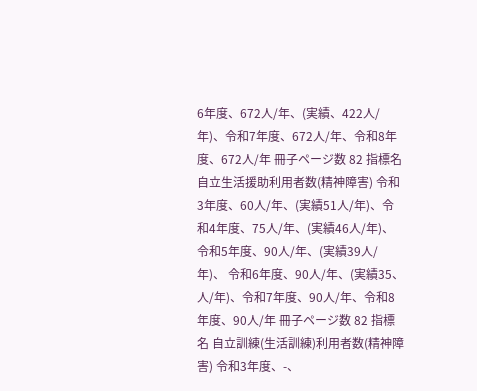6年度、672人/年、(実績、422人/年)、令和7年度、672人/年、令和8年度、672人/年 冊子ページ数 82 指標名 自立生活援助利用者数(精神障害) 令和3年度、60人/年、(実績51人/年)、令和4年度、75人/年、(実績46人/年)、令和5年度、90人/年、(実績39人/年)、 令和6年度、90人/年、(実績35、人/年)、令和7年度、90人/年、令和8年度、90人/年 冊子ページ数 82 指標名 自立訓練(生活訓練)利用者数(精神障害) 令和3年度、-、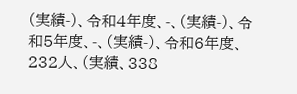(実績-)、令和4年度、-、(実績-)、令和5年度、-、(実績-)、令和6年度、232人、(実績、338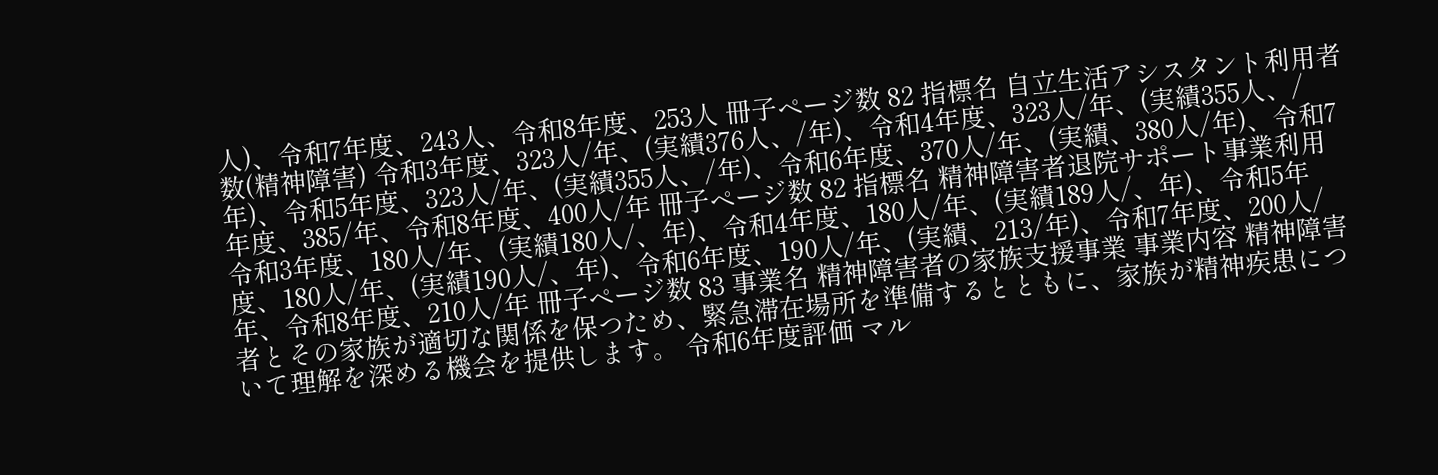人)、令和7年度、243人、令和8年度、253人 冊子ページ数 82 指標名 自立生活アシスタント利用者数(精神障害) 令和3年度、323人/年、(実績376人、/年)、令和4年度、323人/年、(実績355人、/年)、令和5年度、323人/年、(実績355人、/年)、令和6年度、370人/年、(実績、380人/年)、令和7年度、385/年、令和8年度、400人/年 冊子ページ数 82 指標名 精神障害者退院サポート事業利用 令和3年度、180人/年、(実績180人/、年)、令和4年度、180人/年、(実績189人/、年)、令和5年度、180人/年、(実績190人/、年)、令和6年度、190人/年、(実績、213/年)、令和7年度、200人/年、令和8年度、210人/年 冊子ページ数 83 事業名 精神障害者の家族支援事業 事業内容 精神障害者とその家族が適切な関係を保つため、緊急滞在場所を準備するとともに、家族が精神疾患について理解を深める機会を提供します。 令和6年度評価 マル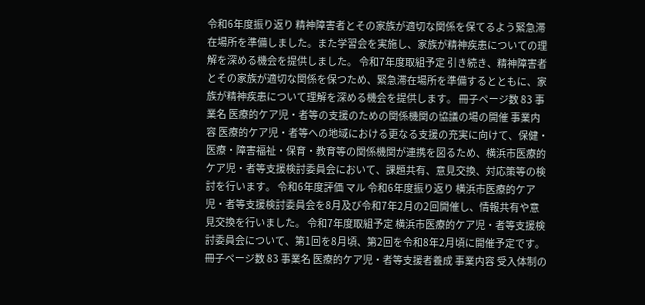令和6年度振り返り 精神障害者とその家族が適切な関係を保てるよう緊急滞在場所を準備しました。また学習会を実施し、家族が精神疾患についての理解を深める機会を提供しました。 令和7年度取組予定 引き続き、精神障害者とその家族が適切な関係を保つため、緊急滞在場所を準備するとともに、家族が精神疾患について理解を深める機会を提供します。 冊子ページ数 83 事業名 医療的ケア児・者等の支援のための関係機関の協議の場の開催 事業内容 医療的ケア児・者等への地域における更なる支援の充実に向けて、保健・医療・障害福祉・保育・教育等の関係機関が連携を図るため、横浜市医療的ケア児・者等支援検討委員会において、課題共有、意見交換、対応策等の検討を行います。 令和6年度評価 マル 令和6年度振り返り 横浜市医療的ケア児・者等支援検討委員会を8月及び令和7年2月の2回開催し、情報共有や意見交換を行いました。 令和7年度取組予定 横浜市医療的ケア児・者等支援検討委員会について、第1回を8月頃、第2回を令和8年2月頃に開催予定です。 冊子ページ数 83 事業名 医療的ケア児・者等支援者養成 事業内容 受入体制の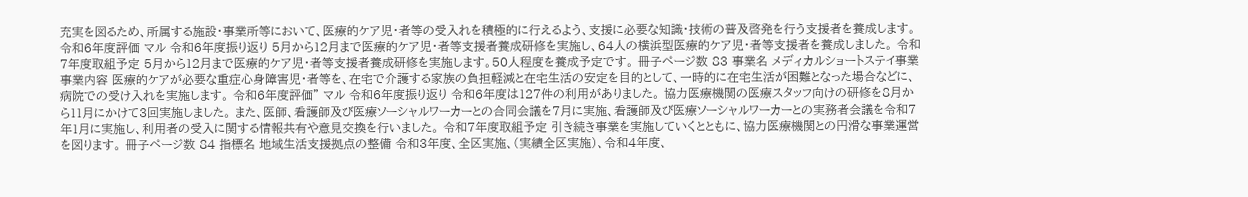充実を図るため、所属する施設・事業所等において、医療的ケア児・者等の受入れを積極的に行えるよう、支援に必要な知識・技術の普及啓発を行う支援者を養成します。 令和6年度評価 マル 令和6年度振り返り 5月から12月まで医療的ケア児・者等支援者養成研修を実施し、64人の横浜型医療的ケア児・者等支援者を養成しました。 令和7年度取組予定 5月から12月まで医療的ケア児・者等支援者養成研修を実施します。50人程度を養成予定です。 冊子ページ数 83 事業名 メディカルショートステイ事業 事業内容 医療的ケアが必要な重症心身障害児・者等を、在宅で介護する家族の負担軽減と在宅生活の安定を目的として、一時的に在宅生活が困難となった場合などに、病院での受け入れを実施します。 令和6年度評価" マル 令和6年度振り返り 令和6年度は127件の利用がありました。 協力医療機関の医療スタッフ向けの研修を8月から11月にかけて3回実施しました。 また、医師、看護師及び医療ソーシャルワーカーとの合同会議を7月に実施、看護師及び医療ソーシャルワーカーとの実務者会議を令和7年1月に実施し、利用者の受入に関する情報共有や意見交換を行いました。 令和7年度取組予定 引き続き事業を実施していくとともに、協力医療機関との円滑な事業運営を図ります。 冊子ページ数 84 指標名 地域生活支援拠点の整備 令和3年度、全区実施、(実績全区実施)、令和4年度、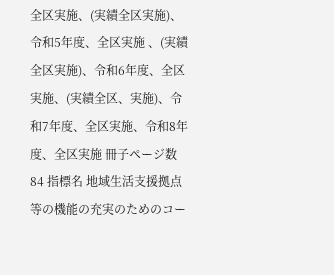全区実施、(実績全区実施)、令和5年度、全区実施 、(実績全区実施)、令和6年度、全区実施、(実績全区、実施)、令和7年度、全区実施、令和8年度、全区実施 冊子ページ数 84 指標名 地域生活支援拠点等の機能の充実のためのコー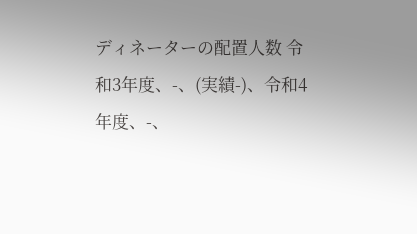ディネーターの配置人数 令和3年度、-、(実績-)、令和4年度、-、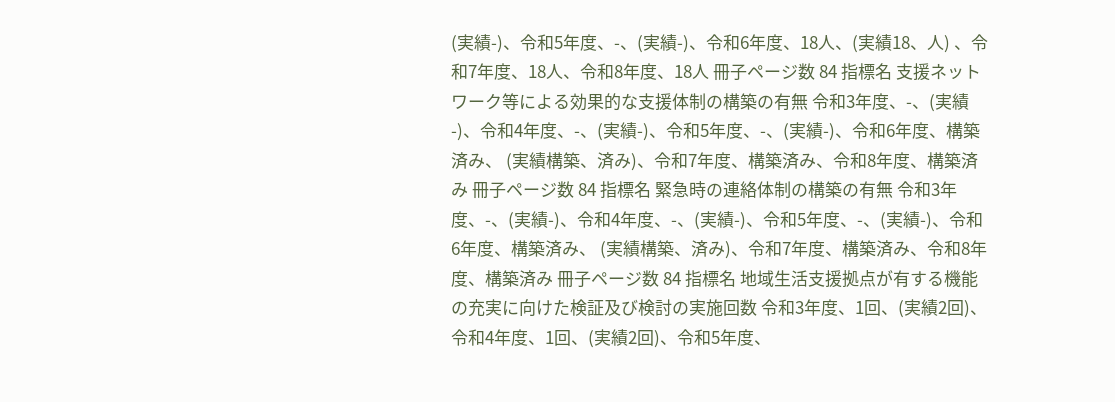(実績-)、令和5年度、-、(実績-)、令和6年度、18人、(実績18、人) 、令和7年度、18人、令和8年度、18人 冊子ページ数 84 指標名 支援ネットワーク等による効果的な支援体制の構築の有無 令和3年度、-、(実績-)、令和4年度、-、(実績-)、令和5年度、-、(実績-)、令和6年度、構築済み、 (実績構築、済み)、令和7年度、構築済み、令和8年度、構築済み 冊子ページ数 84 指標名 緊急時の連絡体制の構築の有無 令和3年度、-、(実績-)、令和4年度、-、(実績-)、令和5年度、-、(実績-)、令和6年度、構築済み、 (実績構築、済み)、令和7年度、構築済み、令和8年度、構築済み 冊子ページ数 84 指標名 地域生活支援拠点が有する機能の充実に向けた検証及び検討の実施回数 令和3年度、1回、(実績2回)、令和4年度、1回、(実績2回)、令和5年度、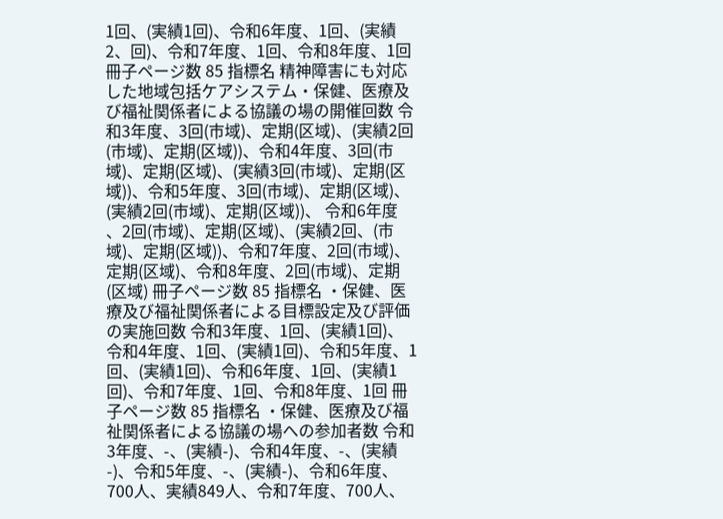1回、(実績1回)、令和6年度、1回、(実績2、回)、令和7年度、1回、令和8年度、1回 冊子ページ数 85 指標名 精神障害にも対応した地域包括ケアシステム・保健、医療及び福祉関係者による協議の場の開催回数 令和3年度、3回(市域)、定期(区域)、(実績2回(市域)、定期(区域))、令和4年度、3回(市域)、定期(区域)、(実績3回(市域)、定期(区域))、令和5年度、3回(市域)、定期(区域)、(実績2回(市域)、定期(区域))、 令和6年度 、2回(市域)、定期(区域)、(実績2回、(市域)、定期(区域))、令和7年度、2回(市域)、定期(区域)、令和8年度、2回(市域)、定期(区域) 冊子ページ数 85 指標名 ・保健、医療及び福祉関係者による目標設定及び評価の実施回数 令和3年度、1回、(実績1回)、令和4年度、1回、(実績1回)、令和5年度、1回、(実績1回)、令和6年度、1回、(実績1回)、令和7年度、1回、令和8年度、1回 冊子ページ数 85 指標名 ・保健、医療及び福祉関係者による協議の場への参加者数 令和3年度、-、(実績-)、令和4年度、-、(実績-)、令和5年度、-、(実績-)、令和6年度、700人、実績849人、令和7年度、700人、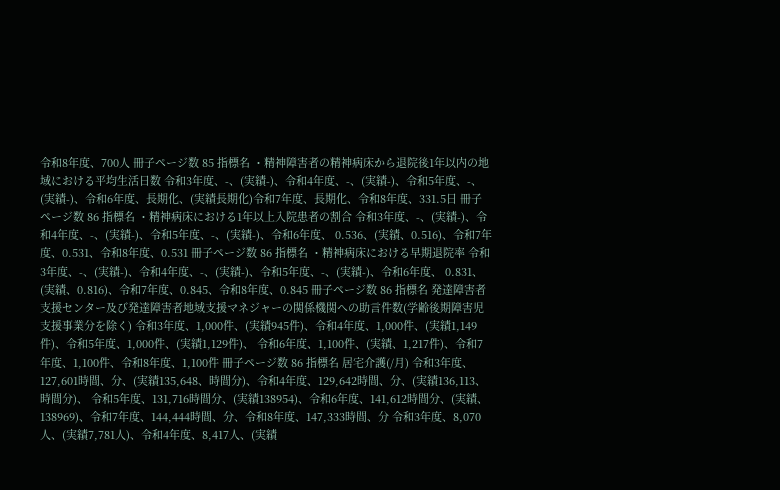令和8年度、700人 冊子ページ数 85 指標名 ・精神障害者の精神病床から退院後1年以内の地域における平均生活日数 令和3年度、-、(実績-)、令和4年度、-、(実績-)、令和5年度、-、(実績-)、令和6年度、長期化、(実績長期化)令和7年度、長期化、令和8年度、331.5日 冊子ページ数 86 指標名 ・精神病床における1年以上入院患者の割合 令和3年度、-、(実績-)、令和4年度、-、(実績-)、令和5年度、-、(実績-)、令和6年度、 0.536、(実績、0.516)、令和7年度、0.531、令和8年度、0.531 冊子ページ数 86 指標名 ・精神病床における早期退院率 令和3年度、-、(実績-)、令和4年度、-、(実績-)、令和5年度、-、(実績-)、令和6年度、 0.831、(実績、0.816)、令和7年度、0.845、令和8年度、0.845 冊子ページ数 86 指標名 発達障害者支援センター及び発達障害者地域支援マネジャーの関係機関への助言件数(学齢後期障害児支援事業分を除く) 令和3年度、1,000件、(実績945件)、令和4年度、1,000件、(実績1,149件)、令和5年度、1,000件、(実績1,129件)、 令和6年度、1,100件、(実績、1,217件)、令和7年度、1,100件、令和8年度、1,100件 冊子ページ数 86 指標名 居宅介護(/月) 令和3年度、127,601時間、分、(実績135,648、時間分)、令和4年度、129,642時間、分、(実績136,113、時間分)、 令和5年度、131,716時間分、(実績138954)、令和6年度、141,612時間分、(実績、138969)、令和7年度、144,444時間、分、令和8年度、147,333時間、分 令和3年度、8,070人、(実績7,781人)、令和4年度、8,417人、(実績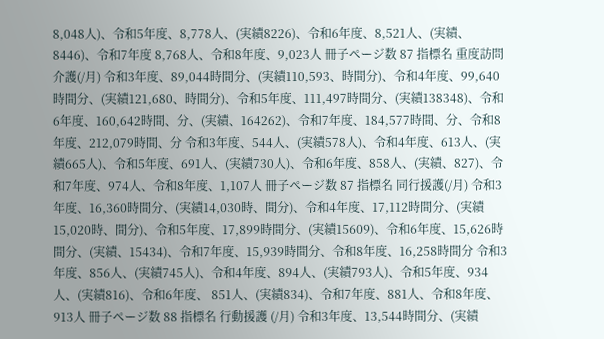8,048人)、令和5年度、8,778人、(実績8226)、令和6年度、8,521人、(実績、8446)、令和7年度 8,768人、令和8年度、9,023人 冊子ページ数 87 指標名 重度訪問介護(/月) 令和3年度、89,044時間分、(実績110,593、時間分)、令和4年度、99,640時間分、(実績121,680、時間分)、令和5年度、111,497時間分、(実績138348)、令和6年度、160,642時間、分、(実績、164262)、令和7年度、184,577時間、分、令和8年度、212,079時間、分 令和3年度、544人、(実績578人)、令和4年度、613人、(実績665人)、令和5年度、691人、(実績730人)、令和6年度、858人、(実績、827)、令和7年度、974人、令和8年度、1,107人 冊子ページ数 87 指標名 同行援護(/月) 令和3年度、16,360時間分、(実績14,030時、間分)、令和4年度、17,112時間分、(実績15,020時、間分)、令和5年度、17,899時間分、(実績15609)、令和6年度、15,626時間分、(実績、15434)、令和7年度、15,939時間分、令和8年度、16,258時間分 令和3年度、856人、(実績745人)、令和4年度、894人、(実績793人)、令和5年度、934人、(実績816)、令和6年度、 851人、(実績834)、令和7年度、881人、令和8年度、913人 冊子ページ数 88 指標名 行動援護 (/月) 令和3年度、13,544時間分、(実績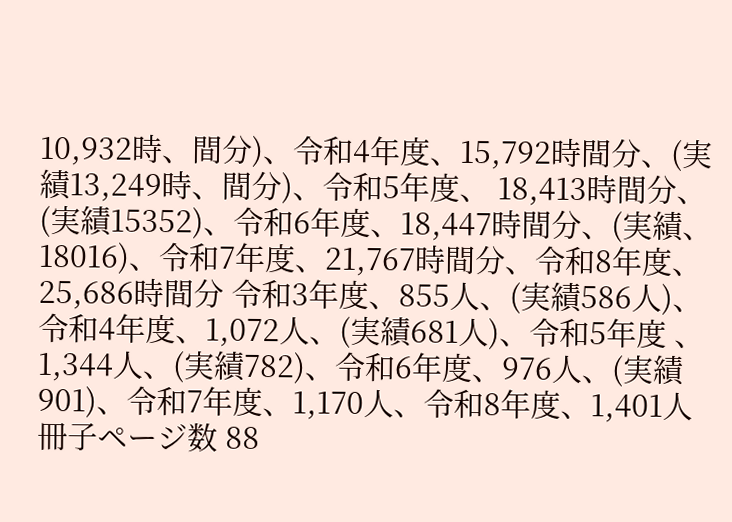10,932時、間分)、令和4年度、15,792時間分、(実績13,249時、間分)、令和5年度、 18,413時間分、(実績15352)、令和6年度、18,447時間分、(実績、18016)、令和7年度、21,767時間分、令和8年度、25,686時間分 令和3年度、855人、(実績586人)、令和4年度、1,072人、(実績681人)、令和5年度 、1,344人、(実績782)、令和6年度、976人、(実績901)、令和7年度、1,170人、令和8年度、1,401人 冊子ページ数 88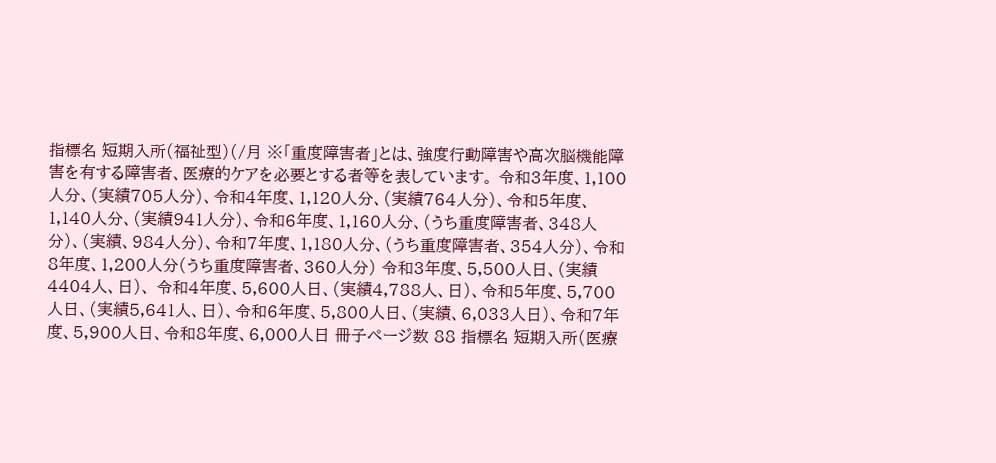指標名 短期入所(福祉型)(/月 ※「重度障害者」とは、強度行動障害や高次脳機能障害を有する障害者、医療的ケアを必要とする者等を表しています。 令和3年度、1,100人分、(実績705人分)、令和4年度、1,120人分、(実績764人分)、令和5年度、1,140人分、(実績941人分)、令和6年度、1,160人分、(うち重度障害者、348人分)、(実績、984人分)、令和7年度、1,180人分、(うち重度障害者、354人分)、令和8年度、1,200人分(うち重度障害者、360人分) 令和3年度、5,500人日、(実績4404人、日)、 令和4年度、5,600人日、(実績4,788人、日)、令和5年度、5,700人日、(実績5,641人、日)、令和6年度、5,800人日、(実績、6,033人日)、令和7年度、5,900人日、令和8年度、6,000人日 冊子ページ数 88 指標名 短期入所(医療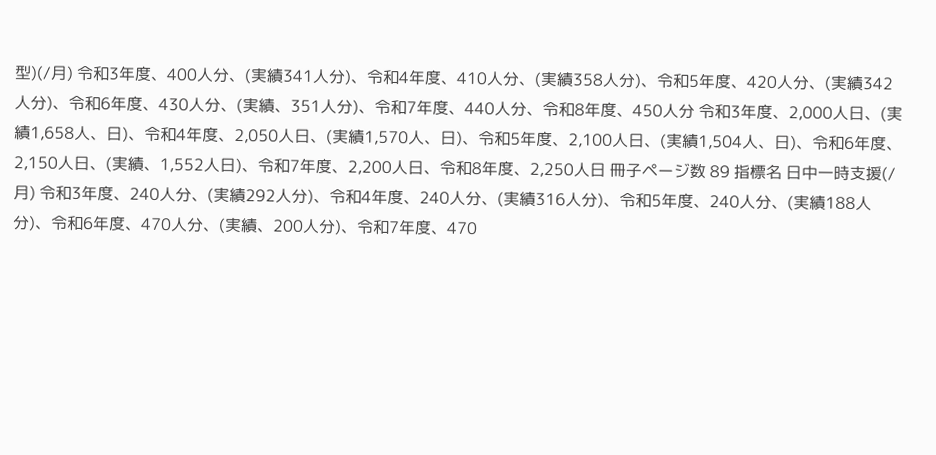型)(/月) 令和3年度、400人分、(実績341人分)、令和4年度、410人分、(実績358人分)、令和5年度、420人分、(実績342人分)、令和6年度、430人分、(実績、351人分)、令和7年度、440人分、令和8年度、450人分 令和3年度、2,000人日、(実績1,658人、日)、令和4年度、2,050人日、(実績1,570人、日)、令和5年度、2,100人日、(実績1,504人、日)、令和6年度、2,150人日、(実績、1,552人日)、令和7年度、2,200人日、令和8年度、2,250人日 冊子ページ数 89 指標名 日中一時支援(/月) 令和3年度、240人分、(実績292人分)、令和4年度、240人分、(実績316人分)、令和5年度、240人分、(実績188人分)、令和6年度、470人分、(実績、200人分)、令和7年度、470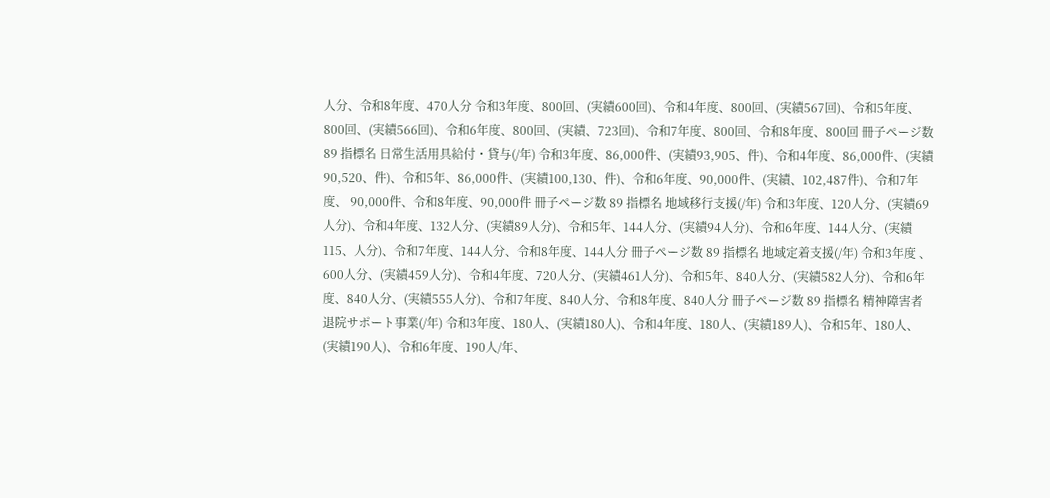人分、令和8年度、470人分 令和3年度、800回、(実績600回)、令和4年度、800回、(実績567回)、令和5年度、800回、(実績566回)、令和6年度、800回、(実績、723回)、令和7年度、800回、令和8年度、800回 冊子ページ数 89 指標名 日常生活用具給付・貸与(/年) 令和3年度、86,000件、(実績93,905、件)、令和4年度、86,000件、(実績90,520、件)、令和5年、86,000件、(実績100,130、件)、令和6年度、90,000件、(実績、102,487件)、令和7年度、 90,000件、令和8年度、90,000件 冊子ページ数 89 指標名 地域移行支援(/年) 令和3年度、120人分、(実績69人分)、令和4年度、132人分、(実績89人分)、令和5年、144人分、(実績94人分)、令和6年度、144人分、(実績115、人分)、令和7年度、144人分、令和8年度、144人分 冊子ページ数 89 指標名 地域定着支援(/年) 令和3年度 、600人分、(実績459人分)、令和4年度、720人分、(実績461人分)、令和5年、840人分、(実績582人分)、令和6年度、840人分、(実績555人分)、令和7年度、840人分、令和8年度、840人分 冊子ページ数 89 指標名 精神障害者退院サポート事業(/年) 令和3年度、180人、(実績180人)、令和4年度、180人、(実績189人)、令和5年、180人、(実績190人)、令和6年度、190人/年、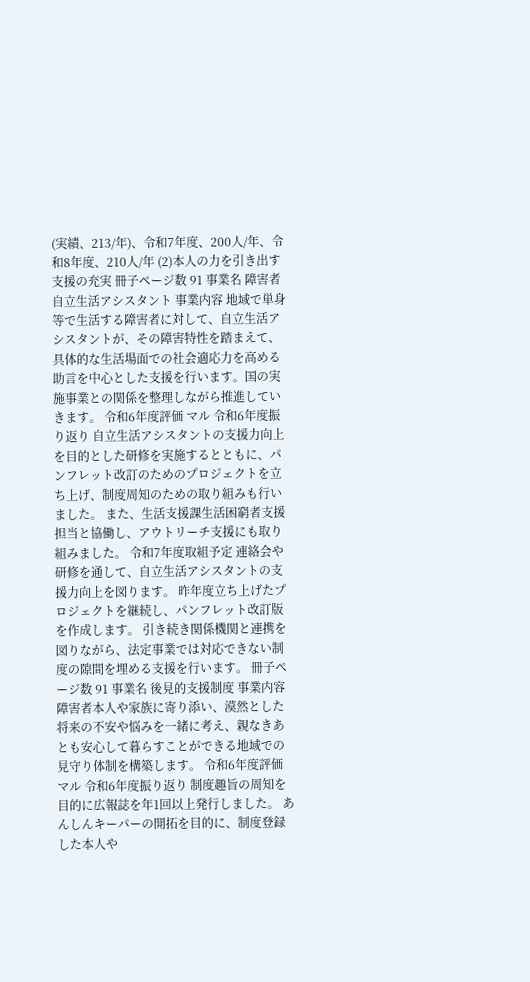(実績、213/年)、令和7年度、200人/年、令和8年度、210人/年 (2)本人の力を引き出す支援の充実 冊子ページ数 91 事業名 障害者自立生活アシスタント 事業内容 地域で単身等で生活する障害者に対して、自立生活アシスタントが、その障害特性を踏まえて、具体的な生活場面での社会適応力を高める助言を中心とした支援を行います。国の実施事業との関係を整理しながら推進していきます。 令和6年度評価 マル 令和6年度振り返り 自立生活アシスタントの支援力向上を目的とした研修を実施するとともに、パンフレット改訂のためのプロジェクトを立ち上げ、制度周知のための取り組みも行いました。 また、生活支援課生活困窮者支援担当と協働し、アウトリーチ支援にも取り組みました。 令和7年度取組予定 連絡会や研修を通して、自立生活アシスタントの支援力向上を図ります。 昨年度立ち上げたプロジェクトを継続し、パンフレット改訂版を作成します。 引き続き関係機関と連携を図りながら、法定事業では対応できない制度の隙間を埋める支援を行います。 冊子ページ数 91 事業名 後見的支援制度 事業内容 障害者本人や家族に寄り添い、漠然とした将来の不安や悩みを一緒に考え、親なきあとも安心して暮らすことができる地域での見守り体制を構築します。 令和6年度評価 マル 令和6年度振り返り 制度趣旨の周知を目的に広報誌を年1回以上発行しました。 あんしんキーパーの開拓を目的に、制度登録した本人や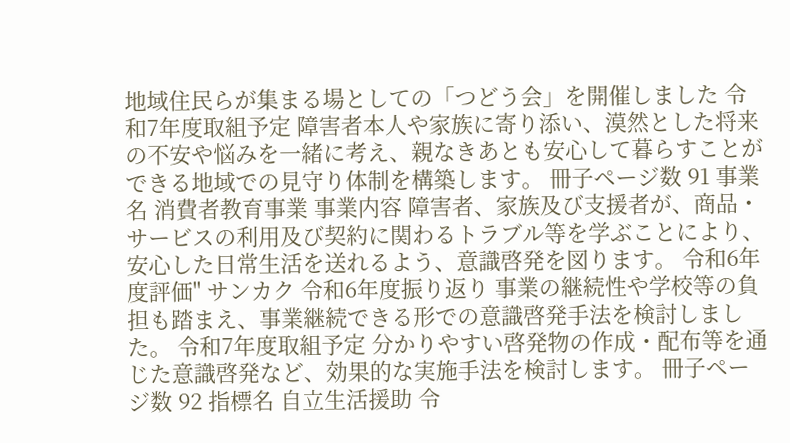地域住民らが集まる場としての「つどう会」を開催しました 令和7年度取組予定 障害者本人や家族に寄り添い、漠然とした将来の不安や悩みを一緒に考え、親なきあとも安心して暮らすことができる地域での見守り体制を構築します。 冊子ページ数 91 事業名 消費者教育事業 事業内容 障害者、家族及び支援者が、商品・サービスの利用及び契約に関わるトラブル等を学ぶことにより、安心した日常生活を送れるよう、意識啓発を図ります。 令和6年度評価" サンカク 令和6年度振り返り 事業の継続性や学校等の負担も踏まえ、事業継続できる形での意識啓発手法を検討しました。 令和7年度取組予定 分かりやすい啓発物の作成・配布等を通じた意識啓発など、効果的な実施手法を検討します。 冊子ページ数 92 指標名 自立生活援助 令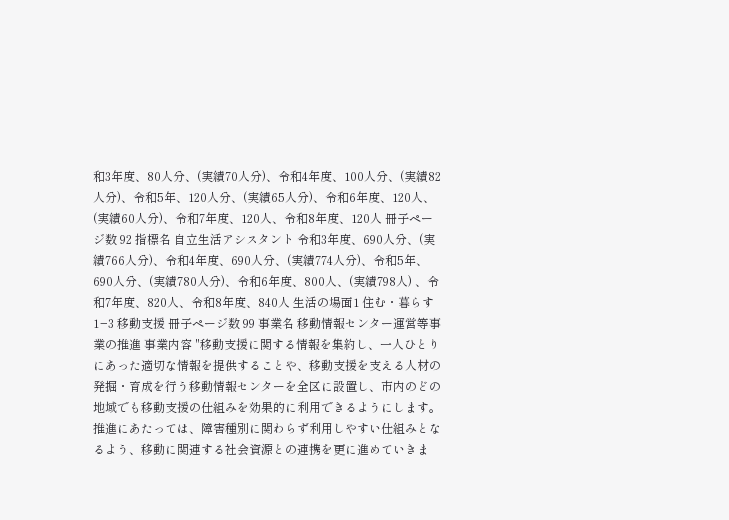和3年度、80人分、(実績70人分)、令和4年度、100人分、(実績82人分)、令和5年、120人分、(実績65人分)、令和6年度、120人、(実績60人分)、令和7年度、120人、令和8年度、120人 冊子ページ数 92 指標名 自立生活アシスタント 令和3年度、690人分、(実績766人分)、令和4年度、690人分、(実績774人分)、令和5年、690人分、(実績780人分)、令和6年度、800人、(実績798人) 、令和7年度、820人、令和8年度、840人 生活の場面1 住む・暮らす   1−3 移動支援 冊子ページ数 99 事業名 移動情報センター運営等事業の推進 事業内容 "移動支援に関する情報を集約し、一人ひとりにあった適切な情報を提供することや、移動支援を支える人材の発掘・育成を行う移動情報センターを全区に設置し、市内のどの地域でも移動支援の仕組みを効果的に利用できるようにします。 推進にあたっては、障害種別に関わらず利用しやすい仕組みとなるよう、移動に関連する社会資源との連携を更に進めていきま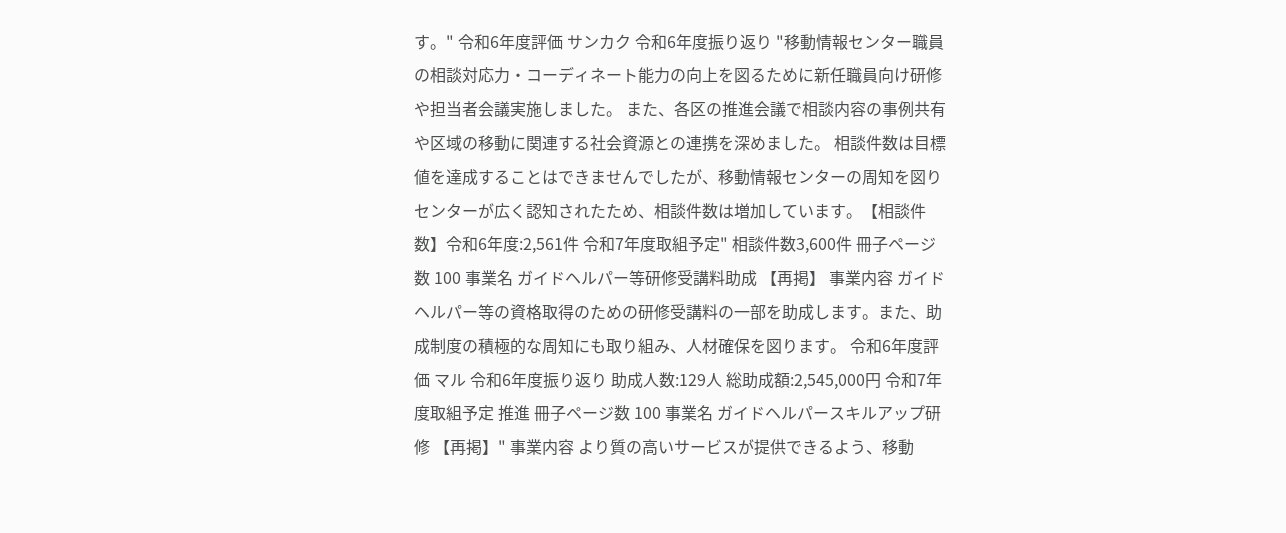す。" 令和6年度評価 サンカク 令和6年度振り返り "移動情報センター職員の相談対応力・コーディネート能力の向上を図るために新任職員向け研修や担当者会議実施しました。 また、各区の推進会議で相談内容の事例共有や区域の移動に関連する社会資源との連携を深めました。 相談件数は目標値を達成することはできませんでしたが、移動情報センターの周知を図りセンターが広く認知されたため、相談件数は増加しています。【相談件数】令和6年度:2,561件 令和7年度取組予定" 相談件数3,600件 冊子ページ数 100 事業名 ガイドヘルパー等研修受講料助成 【再掲】 事業内容 ガイドヘルパー等の資格取得のための研修受講料の一部を助成します。また、助成制度の積極的な周知にも取り組み、人材確保を図ります。 令和6年度評価 マル 令和6年度振り返り 助成人数:129人 総助成額:2,545,000円 令和7年度取組予定 推進 冊子ページ数 100 事業名 ガイドヘルパースキルアップ研修 【再掲】" 事業内容 より質の高いサービスが提供できるよう、移動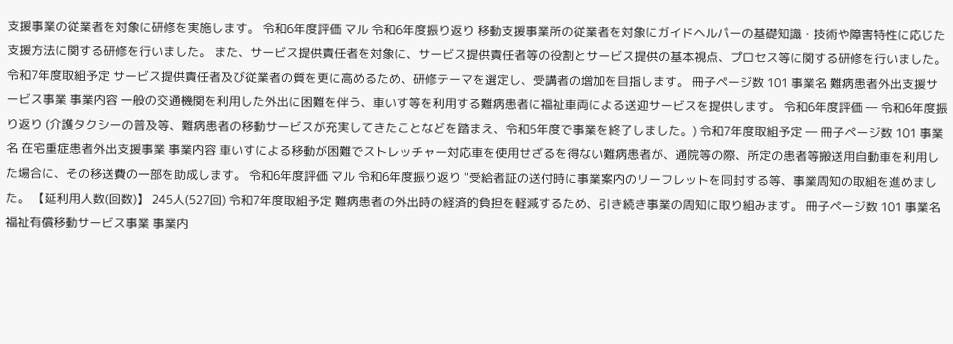支援事業の従業者を対象に研修を実施します。 令和6年度評価 マル 令和6年度振り返り 移動支援事業所の従業者を対象にガイドヘルパーの基礎知識・技術や障害特性に応じた支援方法に関する研修を行いました。 また、サービス提供責任者を対象に、サービス提供責任者等の役割とサービス提供の基本視点、プロセス等に関する研修を行いました。 令和7年度取組予定 サービス提供責任者及び従業者の質を更に高めるため、研修テーマを選定し、受講者の増加を目指します。 冊子ページ数 101 事業名 難病患者外出支援サービス事業 事業内容 一般の交通機関を利用した外出に困難を伴う、車いす等を利用する難病患者に福祉車両による送迎サービスを提供します。 令和6年度評価 ― 令和6年度振り返り (介護タクシーの普及等、難病患者の移動サービスが充実してきたことなどを踏まえ、令和5年度で事業を終了しました。) 令和7年度取組予定 ― 冊子ページ数 101 事業名 在宅重症患者外出支援事業 事業内容 車いすによる移動が困難でストレッチャー対応車を使用せざるを得ない難病患者が、通院等の際、所定の患者等搬送用自動車を利用した場合に、その移送費の一部を助成します。 令和6年度評価 マル 令和6年度振り返り "受給者証の送付時に事業案内のリーフレットを同封する等、事業周知の取組を進めました。 【延利用人数(回数)】 245人(527回) 令和7年度取組予定 難病患者の外出時の経済的負担を軽減するため、引き続き事業の周知に取り組みます。 冊子ページ数 101 事業名 福祉有償移動サービス事業 事業内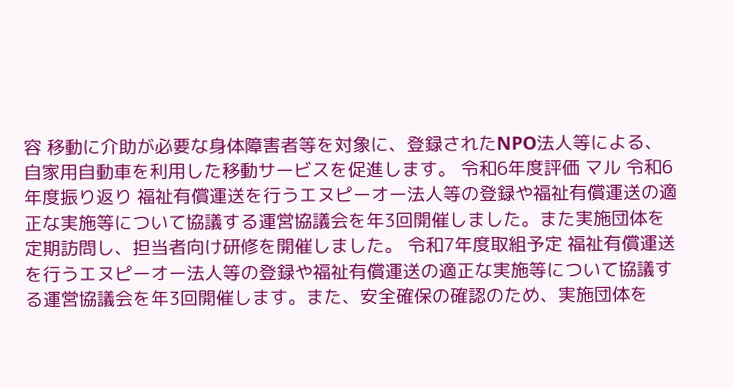容 移動に介助が必要な身体障害者等を対象に、登録されたNPO法人等による、自家用自動車を利用した移動サービスを促進します。 令和6年度評価 マル 令和6年度振り返り 福祉有償運送を行うエヌピーオー法人等の登録や福祉有償運送の適正な実施等について協議する運営協議会を年3回開催しました。また実施団体を定期訪問し、担当者向け研修を開催しました。 令和7年度取組予定 福祉有償運送を行うエヌピーオー法人等の登録や福祉有償運送の適正な実施等について協議する運営協議会を年3回開催します。また、安全確保の確認のため、実施団体を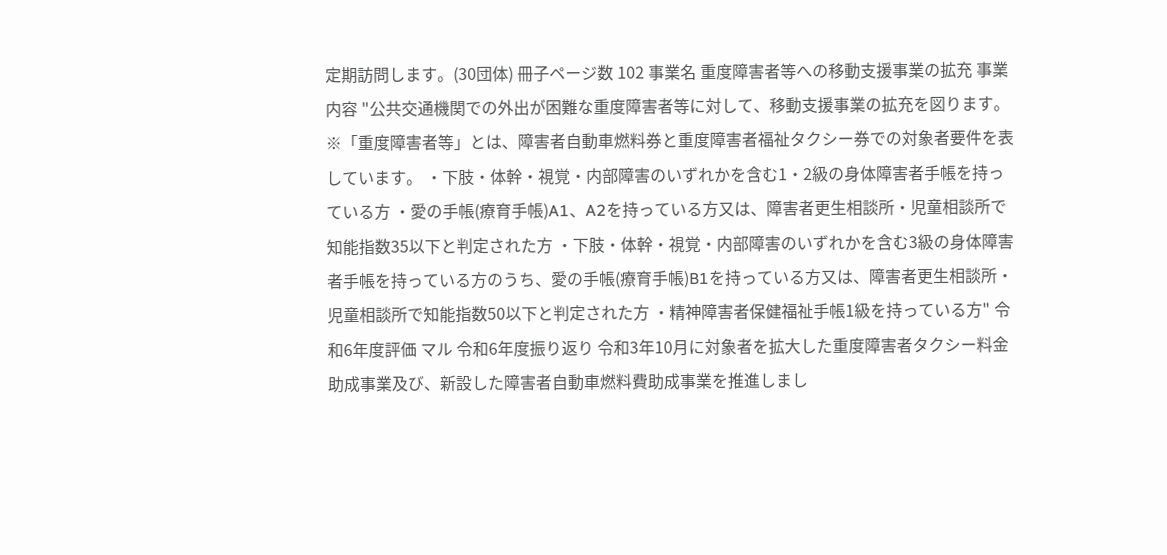定期訪問します。(30団体) 冊子ページ数 102 事業名 重度障害者等への移動支援事業の拡充 事業内容 "公共交通機関での外出が困難な重度障害者等に対して、移動支援事業の拡充を図ります。 ※「重度障害者等」とは、障害者自動車燃料券と重度障害者福祉タクシー券での対象者要件を表しています。 ・下肢・体幹・視覚・内部障害のいずれかを含む1・2級の身体障害者手帳を持っている方 ・愛の手帳(療育手帳)A1、A2を持っている方又は、障害者更生相談所・児童相談所で知能指数35以下と判定された方 ・下肢・体幹・視覚・内部障害のいずれかを含む3級の身体障害者手帳を持っている方のうち、愛の手帳(療育手帳)B1を持っている方又は、障害者更生相談所・児童相談所で知能指数50以下と判定された方 ・精神障害者保健福祉手帳1級を持っている方" 令和6年度評価 マル 令和6年度振り返り 令和3年10月に対象者を拡大した重度障害者タクシー料金助成事業及び、新設した障害者自動車燃料費助成事業を推進しまし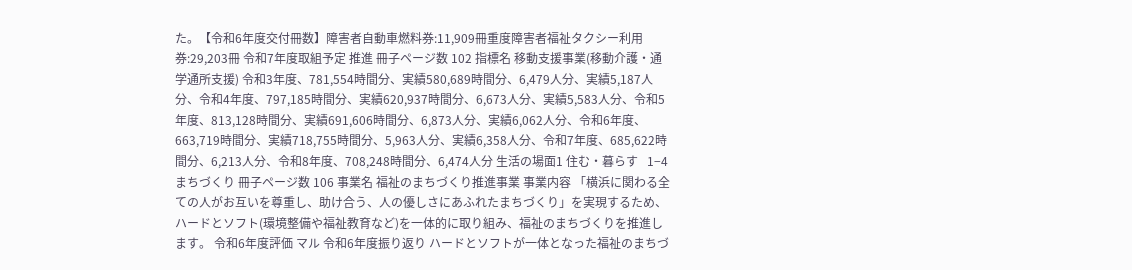た。【令和6年度交付冊数】障害者自動車燃料券:11,909冊重度障害者福祉タクシー利用券:29,203冊 令和7年度取組予定 推進 冊子ページ数 102 指標名 移動支援事業(移動介護・通学通所支援) 令和3年度、781,554時間分、実績580,689時間分、6,479人分、実績5,187人分、令和4年度、797,185時間分、実績620,937時間分、6,673人分、実績5,583人分、令和5年度、813,128時間分、実績691,606時間分、6,873人分、実績6,062人分、令和6年度、663,719時間分、実績718,755時間分、5,963人分、実績6,358人分、令和7年度、685,622時間分、6,213人分、令和8年度、708,248時間分、6,474人分 生活の場面1 住む・暮らす   1−4 まちづくり 冊子ページ数 106 事業名 福祉のまちづくり推進事業 事業内容 「横浜に関わる全ての人がお互いを尊重し、助け合う、人の優しさにあふれたまちづくり」を実現するため、ハードとソフト(環境整備や福祉教育など)を一体的に取り組み、福祉のまちづくりを推進します。 令和6年度評価 マル 令和6年度振り返り ハードとソフトが一体となった福祉のまちづ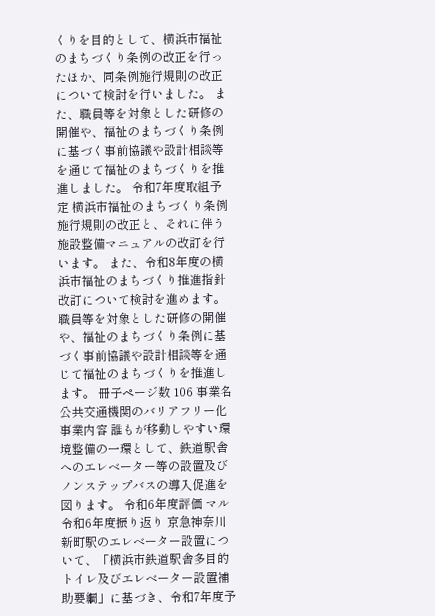くりを目的として、横浜市福祉のまちづくり条例の改正を行ったほか、同条例施行規則の改正について検討を行いました。 また、職員等を対象とした研修の開催や、福祉のまちづくり条例に基づく事前協議や設計相談等を通じて福祉のまちづくりを推進しました。 令和7年度取組予定 横浜市福祉のまちづくり条例施行規則の改正と、それに伴う施設整備マニュアルの改訂を行います。 また、令和8年度の横浜市福祉のまちづくり推進指針改訂について検討を進めます。 職員等を対象とした研修の開催や、福祉のまちづくり条例に基づく事前協議や設計相談等を通じて福祉のまちづくりを推進します。 冊子ページ数 106 事業名 公共交通機関のバリアフリー化 事業内容 誰もが移動しやすい環境整備の一環として、鉄道駅舎へのエレベーター等の設置及びノンステップバスの導入促進を図ります。 令和6年度評価 マル 令和6年度振り返り 京急神奈川新町駅のエレベーター設置について、「横浜市鉄道駅舎多目的トイレ及びエレベーター設置補助要綱」に基づき、令和7年度予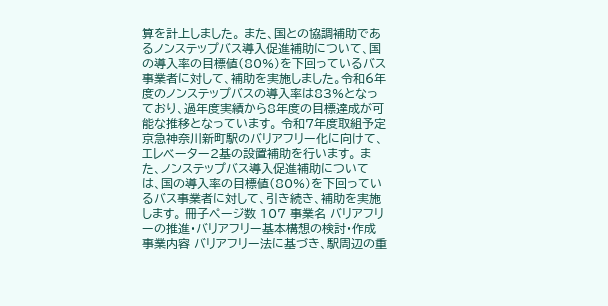算を計上しました。 また、国との協調補助であるノンステップバス導入促進補助について、国の導入率の目標値(80%)を下回っているバス事業者に対して、補助を実施しました。令和6年度のノンステップバスの導入率は83%となっており、過年度実績から8年度の目標達成が可能な推移となっています。 令和7年度取組予定 京急神奈川新町駅のバリアフリー化に向けて、エレベーター2基の設置補助を行います。 また、ノンステップバス導入促進補助については、国の導入率の目標値(80%)を下回っているバス事業者に対して、引き続き、補助を実施します。 冊子ページ数 107 事業名 バリアフリーの推進・バリアフリー基本構想の検討・作成 事業内容 バリアフリー法に基づき、駅周辺の重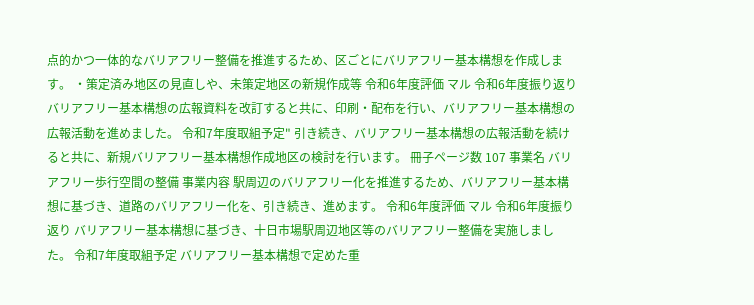点的かつ一体的なバリアフリー整備を推進するため、区ごとにバリアフリー基本構想を作成します。 ・策定済み地区の見直しや、未策定地区の新規作成等 令和6年度評価 マル 令和6年度振り返り バリアフリー基本構想の広報資料を改訂すると共に、印刷・配布を行い、バリアフリー基本構想の広報活動を進めました。 令和7年度取組予定" 引き続き、バリアフリー基本構想の広報活動を続けると共に、新規バリアフリー基本構想作成地区の検討を行います。 冊子ページ数 107 事業名 バリアフリー歩行空間の整備 事業内容 駅周辺のバリアフリー化を推進するため、バリアフリー基本構想に基づき、道路のバリアフリー化を、引き続き、進めます。 令和6年度評価 マル 令和6年度振り返り バリアフリー基本構想に基づき、十日市場駅周辺地区等のバリアフリー整備を実施しました。 令和7年度取組予定 バリアフリー基本構想で定めた重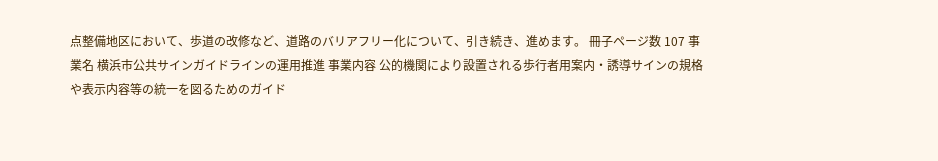点整備地区において、歩道の改修など、道路のバリアフリー化について、引き続き、進めます。 冊子ページ数 107 事業名 横浜市公共サインガイドラインの運用推進 事業内容 公的機関により設置される歩行者用案内・誘導サインの規格や表示内容等の統一を図るためのガイド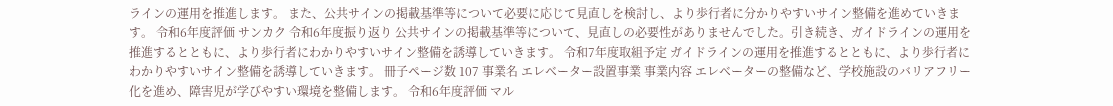ラインの運用を推進します。 また、公共サインの掲載基準等について必要に応じて見直しを検討し、より歩行者に分かりやすいサイン整備を進めていきます。 令和6年度評価 サンカク 令和6年度振り返り 公共サインの掲載基準等について、見直しの必要性がありませんでした。引き続き、ガイドラインの運用を推進するとともに、より歩行者にわかりやすいサイン整備を誘導していきます。 令和7年度取組予定 ガイドラインの運用を推進するとともに、より歩行者にわかりやすいサイン整備を誘導していきます。 冊子ページ数 107 事業名 エレベーター設置事業 事業内容 エレベーターの整備など、学校施設のバリアフリー化を進め、障害児が学びやすい環境を整備します。 令和6年度評価 マル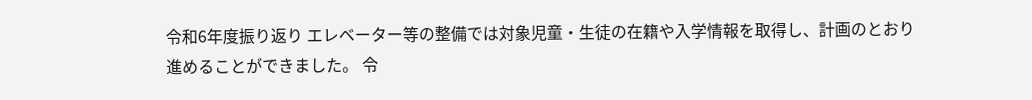令和6年度振り返り エレベーター等の整備では対象児童・生徒の在籍や入学情報を取得し、計画のとおり進めることができました。 令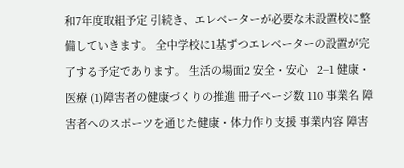和7年度取組予定 引続き、エレベーターが必要な未設置校に整備していきます。 全中学校に1基ずつエレベーターの設置が完了する予定であります。 生活の場面2 安全・安心   2−1 健康・医療 (1)障害者の健康づくりの推進 冊子ページ数 110 事業名 障害者へのスポーツを通じた健康・体力作り支援 事業内容 障害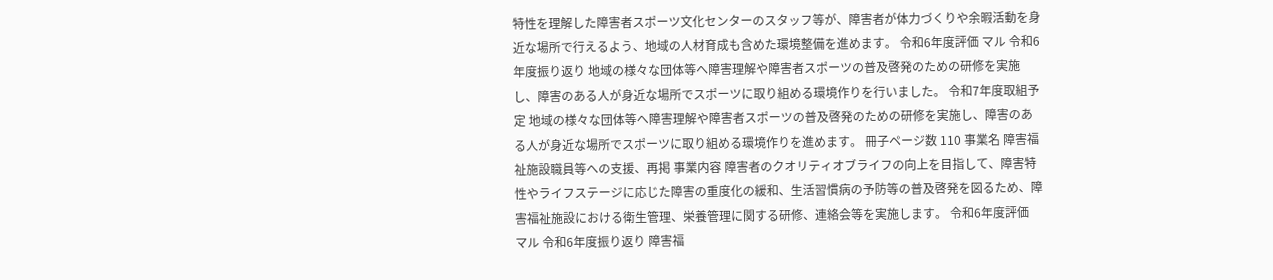特性を理解した障害者スポーツ文化センターのスタッフ等が、障害者が体力づくりや余暇活動を身近な場所で行えるよう、地域の人材育成も含めた環境整備を進めます。 令和6年度評価 マル 令和6年度振り返り 地域の様々な団体等へ障害理解や障害者スポーツの普及啓発のための研修を実施し、障害のある人が身近な場所でスポーツに取り組める環境作りを行いました。 令和7年度取組予定 地域の様々な団体等へ障害理解や障害者スポーツの普及啓発のための研修を実施し、障害のある人が身近な場所でスポーツに取り組める環境作りを進めます。 冊子ページ数 110 事業名 障害福祉施設職員等への支援、再掲 事業内容 障害者のクオリティオブライフの向上を目指して、障害特性やライフステージに応じた障害の重度化の緩和、生活習慣病の予防等の普及啓発を図るため、障害福祉施設における衛生管理、栄養管理に関する研修、連絡会等を実施します。 令和6年度評価 マル 令和6年度振り返り 障害福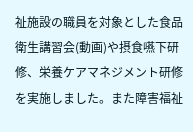祉施設の職員を対象とした食品衛生講習会(動画)や摂食嚥下研修、栄養ケアマネジメント研修を実施しました。また障害福祉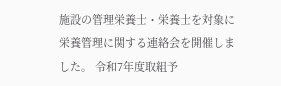施設の管理栄養士・栄養士を対象に栄養管理に関する連絡会を開催しました。 令和7年度取組予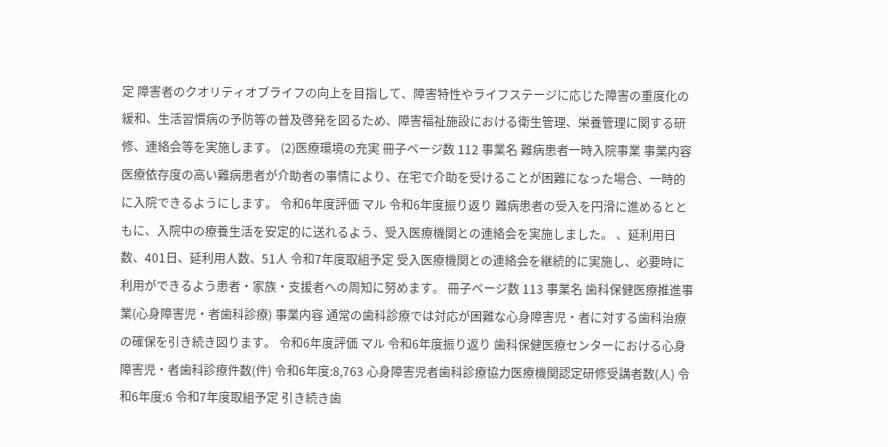定 障害者のクオリティオブライフの向上を目指して、障害特性やライフステージに応じた障害の重度化の緩和、生活習慣病の予防等の普及啓発を図るため、障害福祉施設における衛生管理、栄養管理に関する研修、連絡会等を実施します。 (2)医療環境の充実 冊子ページ数 112 事業名 難病患者一時入院事業 事業内容 医療依存度の高い難病患者が介助者の事情により、在宅で介助を受けることが困難になった場合、一時的に入院できるようにします。 令和6年度評価 マル 令和6年度振り返り 難病患者の受入を円滑に進めるとともに、入院中の療養生活を安定的に送れるよう、受入医療機関との連絡会を実施しました。 、延利用日数、401日、延利用人数、51人 令和7年度取組予定 受入医療機関との連絡会を継続的に実施し、必要時に利用ができるよう患者・家族・支援者への周知に努めます。 冊子ページ数 113 事業名 歯科保健医療推進事業(心身障害児・者歯科診療) 事業内容 通常の歯科診療では対応が困難な心身障害児・者に対する歯科治療の確保を引き続き図ります。 令和6年度評価 マル 令和6年度振り返り 歯科保健医療センターにおける心身障害児・者歯科診療件数(件) 令和6年度:8,763 心身障害児者歯科診療協力医療機関認定研修受講者数(人) 令和6年度:6 令和7年度取組予定 引き続き歯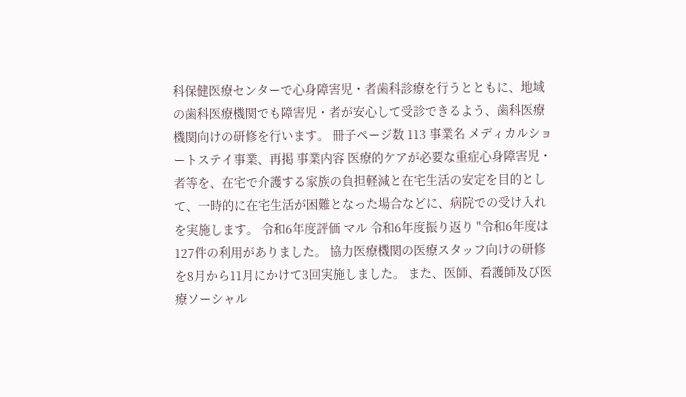科保健医療センターで心身障害児・者歯科診療を行うとともに、地域の歯科医療機関でも障害児・者が安心して受診できるよう、歯科医療機関向けの研修を行います。 冊子ページ数 113 事業名 メディカルショートステイ事業、再掲 事業内容 医療的ケアが必要な重症心身障害児・者等を、在宅で介護する家族の負担軽減と在宅生活の安定を目的として、一時的に在宅生活が困難となった場合などに、病院での受け入れを実施します。 令和6年度評価 マル 令和6年度振り返り "令和6年度は127件の利用がありました。 協力医療機関の医療スタッフ向けの研修を8月から11月にかけて3回実施しました。 また、医師、看護師及び医療ソーシャル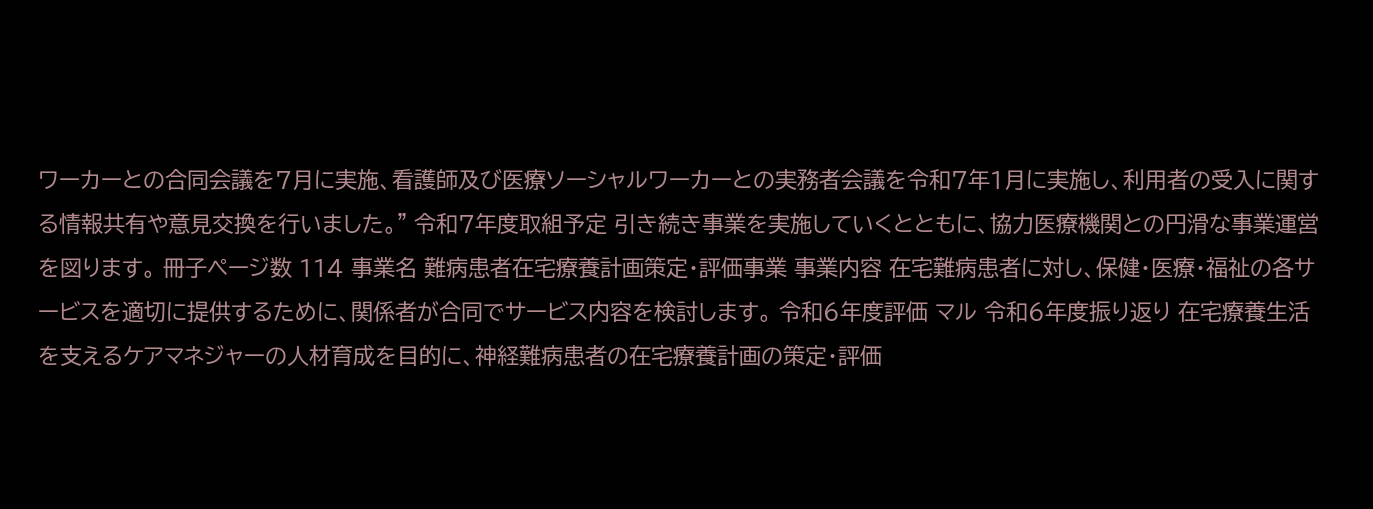ワーカーとの合同会議を7月に実施、看護師及び医療ソーシャルワーカーとの実務者会議を令和7年1月に実施し、利用者の受入に関する情報共有や意見交換を行いました。" 令和7年度取組予定 引き続き事業を実施していくとともに、協力医療機関との円滑な事業運営を図ります。 冊子ページ数 114 事業名 難病患者在宅療養計画策定・評価事業 事業内容 在宅難病患者に対し、保健・医療・福祉の各サービスを適切に提供するために、関係者が合同でサービス内容を検討します。 令和6年度評価 マル 令和6年度振り返り 在宅療養生活を支えるケアマネジャーの人材育成を目的に、神経難病患者の在宅療養計画の策定・評価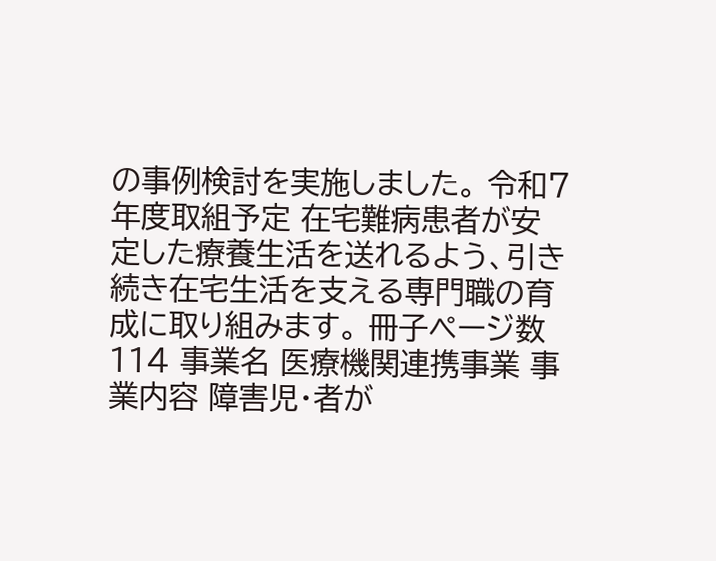の事例検討を実施しました。 令和7年度取組予定 在宅難病患者が安定した療養生活を送れるよう、引き続き在宅生活を支える専門職の育成に取り組みます。 冊子ページ数 114 事業名 医療機関連携事業 事業内容 障害児・者が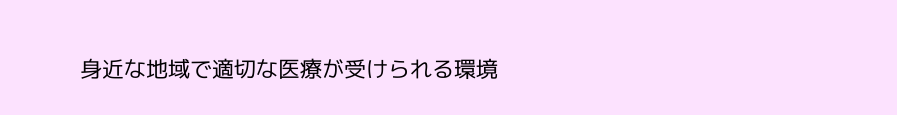身近な地域で適切な医療が受けられる環境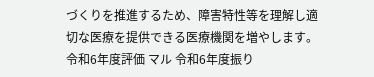づくりを推進するため、障害特性等を理解し適切な医療を提供できる医療機関を増やします。 令和6年度評価 マル 令和6年度振り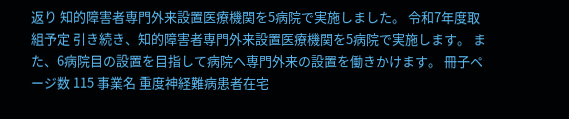返り 知的障害者専門外来設置医療機関を5病院で実施しました。 令和7年度取組予定 引き続き、知的障害者専門外来設置医療機関を5病院で実施します。 また、6病院目の設置を目指して病院へ専門外来の設置を働きかけます。 冊子ページ数 115 事業名 重度神経難病患者在宅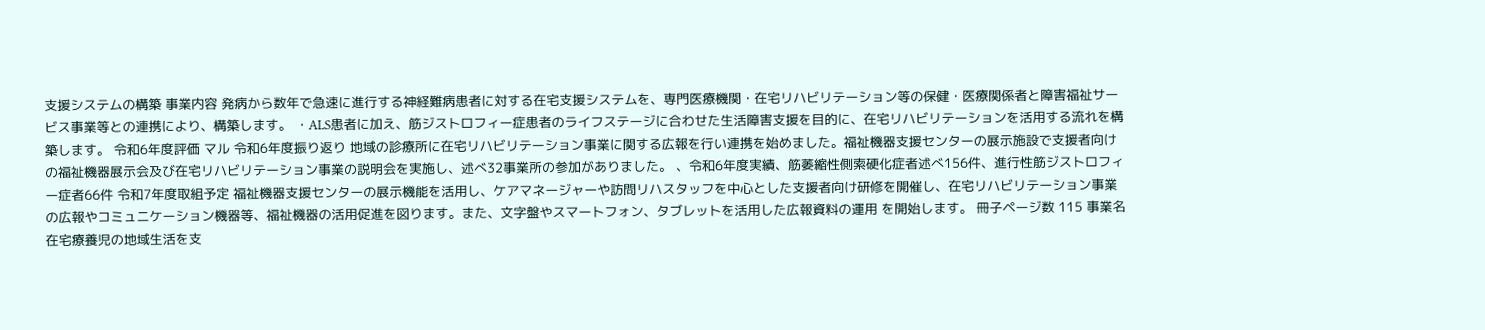支援システムの構築 事業内容 発病から数年で急速に進行する神経難病患者に対する在宅支援システムを、専門医療機関・在宅リハビリテーション等の保健・医療関係者と障害福祉サービス事業等との連携により、構築します。 ・ALS患者に加え、筋ジストロフィー症患者のライフステージに合わせた生活障害支援を目的に、在宅リハビリテーションを活用する流れを構築します。 令和6年度評価 マル 令和6年度振り返り 地域の診療所に在宅リハビリテーション事業に関する広報を行い連携を始めました。福祉機器支援センターの展示施設で支援者向けの福祉機器展示会及び在宅リハビリテーション事業の説明会を実施し、述べ32事業所の参加がありました。 、令和6年度実績、筋萎縮性側索硬化症者述べ156件、進行性筋ジストロフィー症者66件 令和7年度取組予定 福祉機器支援センターの展示機能を活用し、ケアマネージャーや訪問リハスタッフを中心とした支援者向け研修を開催し、在宅リハビリテーション事業の広報やコミュニケーション機器等、福祉機器の活用促進を図ります。また、文字盤やスマートフォン、タブレットを活用した広報資料の運用 を開始します。 冊子ページ数 115 事業名 在宅療養児の地域生活を支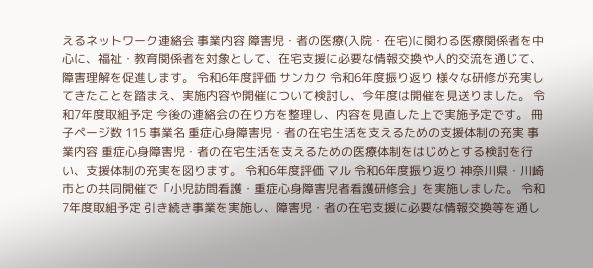えるネットワーク連絡会 事業内容 障害児・者の医療(入院・在宅)に関わる医療関係者を中心に、福祉・教育関係者を対象として、在宅支援に必要な情報交換や人的交流を通じて、障害理解を促進します。 令和6年度評価 サンカク 令和6年度振り返り 様々な研修が充実してきたことを踏まえ、実施内容や開催について検討し、今年度は開催を見送りました。 令和7年度取組予定 今後の連絡会の在り方を整理し、内容を見直した上で実施予定です。 冊子ページ数 115 事業名 重症心身障害児・者の在宅生活を支えるための支援体制の充実 事業内容 重症心身障害児・者の在宅生活を支えるための医療体制をはじめとする検討を行い、支援体制の充実を図ります。 令和6年度評価 マル 令和6年度振り返り 神奈川県・川崎市との共同開催で「小児訪問看護・重症心身障害児者看護研修会」を実施しました。 令和7年度取組予定 引き続き事業を実施し、障害児・者の在宅支援に必要な情報交換等を通し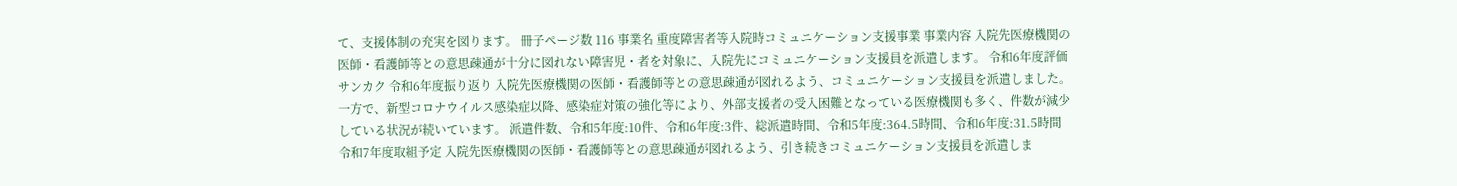て、支援体制の充実を図ります。 冊子ページ数 116 事業名 重度障害者等入院時コミュニケーション支援事業 事業内容 入院先医療機関の医師・看護師等との意思疎通が十分に図れない障害児・者を対象に、入院先にコミュニケーション支援員を派遣します。 令和6年度評価 サンカク 令和6年度振り返り 入院先医療機関の医師・看護師等との意思疎通が図れるよう、コミュニケーション支援員を派遣しました。 一方で、新型コロナウイルス感染症以降、感染症対策の強化等により、外部支援者の受入困難となっている医療機関も多く、件数が減少している状況が続いています。 派遣件数、令和5年度:10件、令和6年度:3件、総派遣時間、令和5年度:364.5時間、令和6年度:31.5時間 令和7年度取組予定 入院先医療機関の医師・看護師等との意思疎通が図れるよう、引き続きコミュニケーション支援員を派遣しま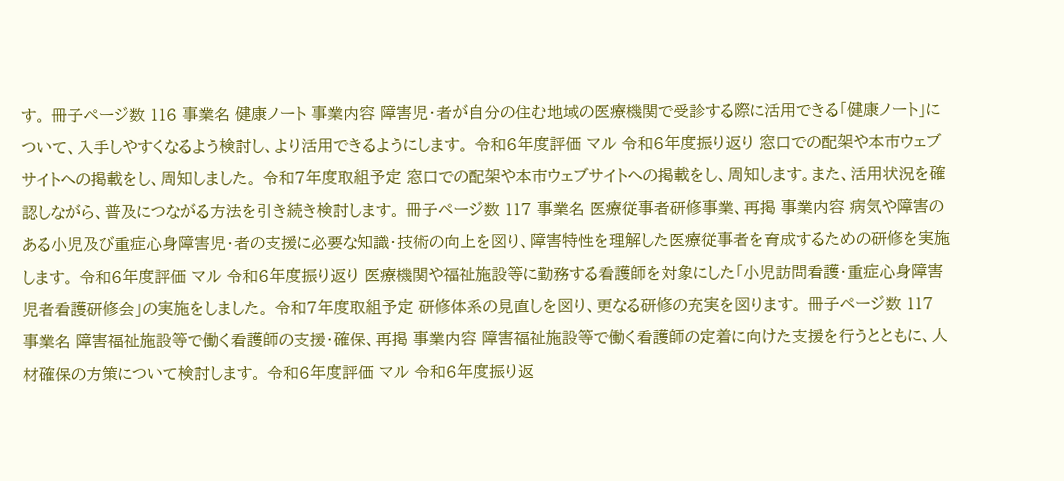す。 冊子ページ数 116 事業名 健康ノート 事業内容 障害児・者が自分の住む地域の医療機関で受診する際に活用できる「健康ノート」について、入手しやすくなるよう検討し、より活用できるようにします。 令和6年度評価 マル 令和6年度振り返り 窓口での配架や本市ウェブサイトへの掲載をし、周知しました。 令和7年度取組予定 窓口での配架や本市ウェブサイトへの掲載をし、周知します。また、活用状況を確認しながら、普及につながる方法を引き続き検討します。 冊子ページ数 117 事業名 医療従事者研修事業、再掲 事業内容 病気や障害のある小児及び重症心身障害児・者の支援に必要な知識・技術の向上を図り、障害特性を理解した医療従事者を育成するための研修を実施します。 令和6年度評価 マル 令和6年度振り返り 医療機関や福祉施設等に勤務する看護師を対象にした「小児訪問看護・重症心身障害児者看護研修会」の実施をしました。 令和7年度取組予定 研修体系の見直しを図り、更なる研修の充実を図ります。 冊子ページ数 117 事業名 障害福祉施設等で働く看護師の支援・確保、再掲 事業内容 障害福祉施設等で働く看護師の定着に向けた支援を行うとともに、人材確保の方策について検討します。 令和6年度評価 マル 令和6年度振り返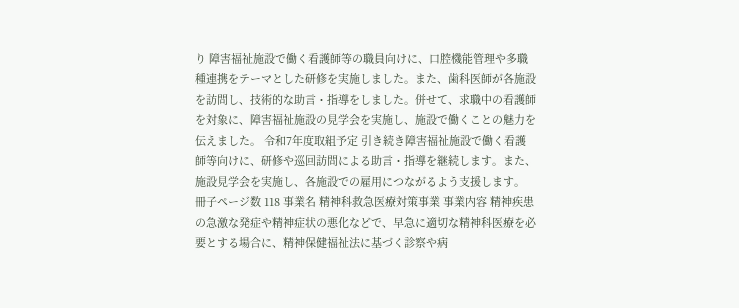り 障害福祉施設で働く看護師等の職員向けに、口腔機能管理や多職種連携をテーマとした研修を実施しました。また、歯科医師が各施設を訪問し、技術的な助言・指導をしました。併せて、求職中の看護師を対象に、障害福祉施設の見学会を実施し、施設で働くことの魅力を伝えました。 令和7年度取組予定 引き続き障害福祉施設で働く看護師等向けに、研修や巡回訪問による助言・指導を継続します。また、施設見学会を実施し、各施設での雇用につながるよう支援します。 冊子ページ数 118 事業名 精神科救急医療対策事業 事業内容 精神疾患の急激な発症や精神症状の悪化などで、早急に適切な精神科医療を必要とする場合に、精神保健福祉法に基づく診察や病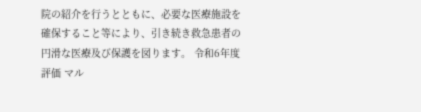院の紹介を行うとともに、必要な医療施設を確保すること等により、引き続き救急患者の円滑な医療及び保護を図ります。 令和6年度評価 マル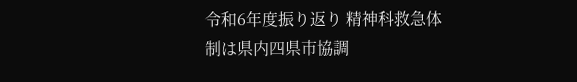令和6年度振り返り 精神科救急体制は県内四県市協調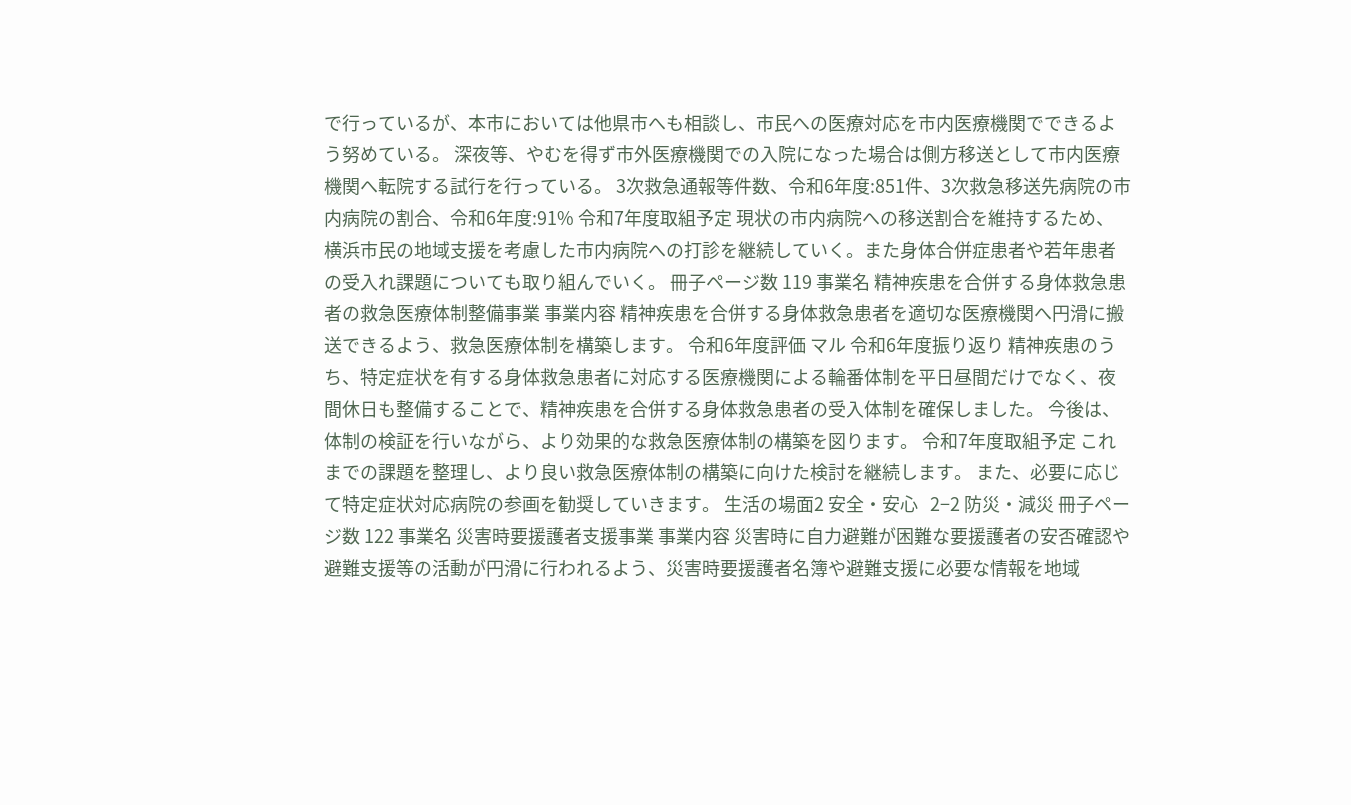で行っているが、本市においては他県市へも相談し、市民への医療対応を市内医療機関でできるよう努めている。 深夜等、やむを得ず市外医療機関での入院になった場合は側方移送として市内医療機関へ転院する試行を行っている。 3次救急通報等件数、令和6年度:851件、3次救急移送先病院の市内病院の割合、令和6年度:91% 令和7年度取組予定 現状の市内病院への移送割合を維持するため、横浜市民の地域支援を考慮した市内病院への打診を継続していく。また身体合併症患者や若年患者の受入れ課題についても取り組んでいく。 冊子ページ数 119 事業名 精神疾患を合併する身体救急患者の救急医療体制整備事業 事業内容 精神疾患を合併する身体救急患者を適切な医療機関へ円滑に搬送できるよう、救急医療体制を構築します。 令和6年度評価 マル 令和6年度振り返り 精神疾患のうち、特定症状を有する身体救急患者に対応する医療機関による輪番体制を平日昼間だけでなく、夜間休日も整備することで、精神疾患を合併する身体救急患者の受入体制を確保しました。 今後は、体制の検証を行いながら、より効果的な救急医療体制の構築を図ります。 令和7年度取組予定 これまでの課題を整理し、より良い救急医療体制の構築に向けた検討を継続します。 また、必要に応じて特定症状対応病院の参画を勧奨していきます。 生活の場面2 安全・安心   2−2 防災・減災 冊子ページ数 122 事業名 災害時要援護者支援事業 事業内容 災害時に自力避難が困難な要援護者の安否確認や避難支援等の活動が円滑に行われるよう、災害時要援護者名簿や避難支援に必要な情報を地域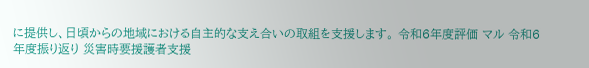に提供し、日頃からの地域における自主的な支え合いの取組を支援します。 令和6年度評価 マル 令和6年度振り返り 災害時要援護者支援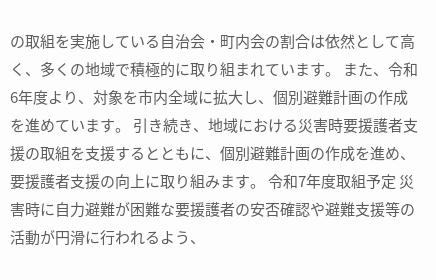の取組を実施している自治会・町内会の割合は依然として高く、多くの地域で積極的に取り組まれています。 また、令和6年度より、対象を市内全域に拡大し、個別避難計画の作成を進めています。 引き続き、地域における災害時要援護者支援の取組を支援するとともに、個別避難計画の作成を進め、要援護者支援の向上に取り組みます。 令和7年度取組予定 災害時に自力避難が困難な要援護者の安否確認や避難支援等の活動が円滑に行われるよう、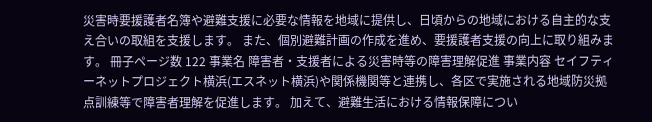災害時要援護者名簿や避難支援に必要な情報を地域に提供し、日頃からの地域における自主的な支え合いの取組を支援します。 また、個別避難計画の作成を進め、要援護者支援の向上に取り組みます。 冊子ページ数 122 事業名 障害者・支援者による災害時等の障害理解促進 事業内容 セイフティーネットプロジェクト横浜(エスネット横浜)や関係機関等と連携し、各区で実施される地域防災拠点訓練等で障害者理解を促進します。 加えて、避難生活における情報保障につい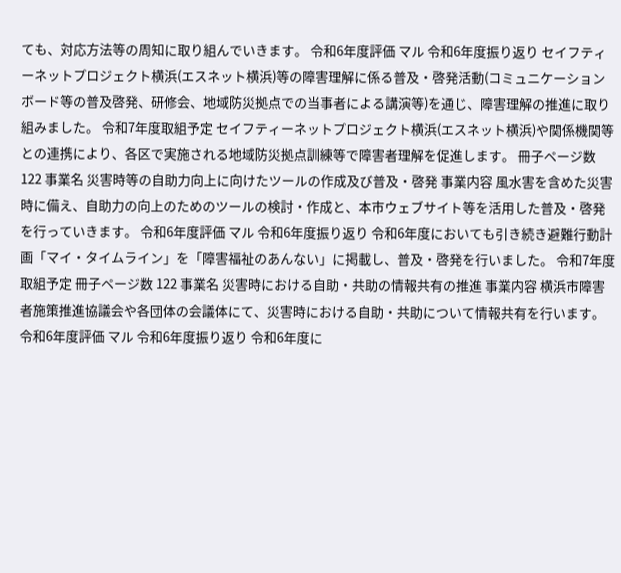ても、対応方法等の周知に取り組んでいきます。 令和6年度評価 マル 令和6年度振り返り セイフティーネットプロジェクト横浜(エスネット横浜)等の障害理解に係る普及・啓発活動(コミュニケーションボード等の普及啓発、研修会、地域防災拠点での当事者による講演等)を通じ、障害理解の推進に取り組みました。 令和7年度取組予定 セイフティーネットプロジェクト横浜(エスネット横浜)や関係機関等との連携により、各区で実施される地域防災拠点訓練等で障害者理解を促進します。 冊子ページ数 122 事業名 災害時等の自助力向上に向けたツールの作成及び普及・啓発 事業内容 風水害を含めた災害時に備え、自助力の向上のためのツールの検討・作成と、本市ウェブサイト等を活用した普及・啓発を行っていきます。 令和6年度評価 マル 令和6年度振り返り 令和6年度においても引き続き避難行動計画「マイ・タイムライン」を「障害福祉のあんない」に掲載し、普及・啓発を行いました。 令和7年度取組予定 冊子ページ数 122 事業名 災害時における自助・共助の情報共有の推進 事業内容 横浜市障害者施策推進協議会や各団体の会議体にて、災害時における自助・共助について情報共有を行います。 令和6年度評価 マル 令和6年度振り返り 令和6年度に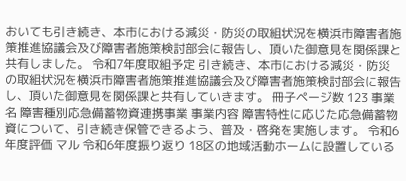おいても引き続き、本市における減災・防災の取組状況を横浜市障害者施策推進協議会及び障害者施策検討部会に報告し、頂いた御意見を関係課と共有しました。 令和7年度取組予定 引き続き、本市における減災・防災の取組状況を横浜市障害者施策推進協議会及び障害者施策検討部会に報告し、頂いた御意見を関係課と共有していきます。 冊子ページ数 123 事業名 障害種別応急備蓄物資連携事業 事業内容 障害特性に応じた応急備蓄物資について、引き続き保管できるよう、普及・啓発を実施します。 令和6年度評価 マル 令和6年度振り返り 18区の地域活動ホームに設置している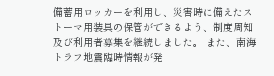備蓄用ロッカーを利用し、災害時に備えたストーマ用装具の保管ができるよう、制度周知及び利用者募集を継続しました。 また、南海トラフ地震臨時情報が発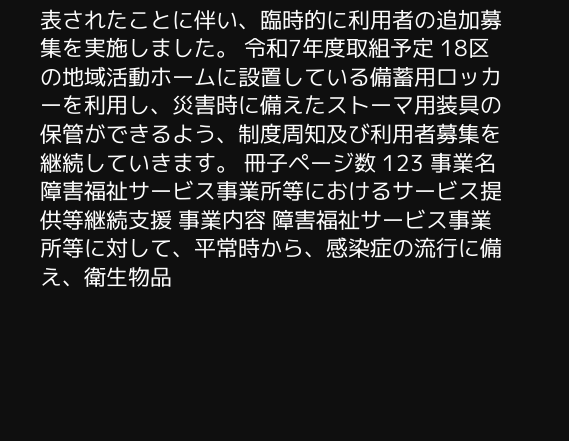表されたことに伴い、臨時的に利用者の追加募集を実施しました。 令和7年度取組予定 18区の地域活動ホームに設置している備蓄用ロッカーを利用し、災害時に備えたストーマ用装具の保管ができるよう、制度周知及び利用者募集を継続していきます。 冊子ページ数 123 事業名 障害福祉サービス事業所等におけるサービス提供等継続支援 事業内容 障害福祉サービス事業所等に対して、平常時から、感染症の流行に備え、衛生物品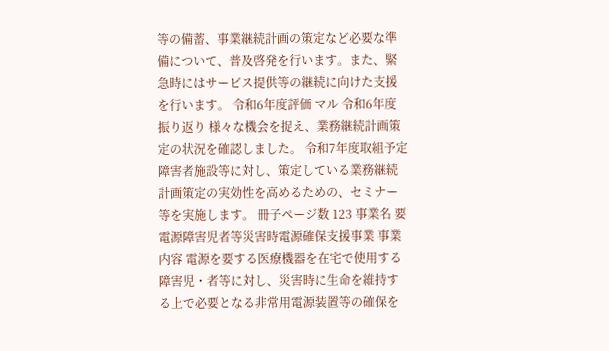等の備蓄、事業継続計画の策定など必要な準備について、普及啓発を行います。また、緊急時にはサービス提供等の継続に向けた支援を行います。 令和6年度評価 マル 令和6年度振り返り 様々な機会を捉え、業務継続計画策定の状況を確認しました。 令和7年度取組予定 障害者施設等に対し、策定している業務継続計画策定の実効性を高めるための、セミナー等を実施します。 冊子ページ数 123 事業名 要電源障害児者等災害時電源確保支援事業 事業内容 電源を要する医療機器を在宅で使用する障害児・者等に対し、災害時に生命を維持する上で必要となる非常用電源装置等の確保を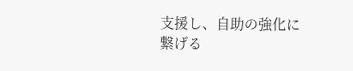支援し、自助の強化に繋げる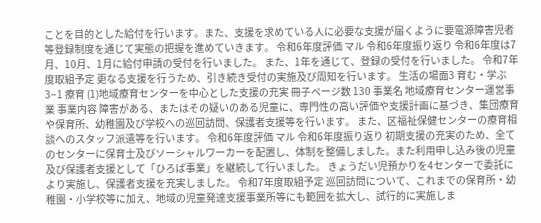ことを目的とした給付を行います。また、支援を求めている人に必要な支援が届くように要電源障害児者等登録制度を通じて実態の把握を進めていきます。 令和6年度評価 マル 令和6年度振り返り 令和6年度は7月、10月、1月に給付申請の受付を行いました。 また、1年を通じて、登録の受付を行いました。 令和7年度取組予定 更なる支援を行うため、引き続き受付の実施及び周知を行います。 生活の場面3 育む・学ぶ   3−1 療育 (1)地域療育センターを中心とした支援の充実 冊子ページ数 130 事業名 地域療育センター運営事業 事業内容 障害がある、またはその疑いのある児童に、専門性の高い評価や支援計画に基づき、集団療育や保育所、幼稚園及び学校への巡回訪問、保護者支援等を行います。 また、区福祉保健センターの療育相談へのスタッフ派遣等を行います。 令和6年度評価 マル 令和6年度振り返り 初期支援の充実のため、全てのセンターに保育士及びソーシャルワーカーを配置し、体制を整備しました。また利用申し込み後の児童及び保護者支援として「ひろば事業」を継続して行いました。 きょうだい児預かりを4センターで委託により実施し、保護者支援を充実しました。 令和7年度取組予定 巡回訪問について、これまでの保育所・幼稚園・小学校等に加え、地域の児童発達支援事業所等にも範囲を拡大し、試行的に実施しま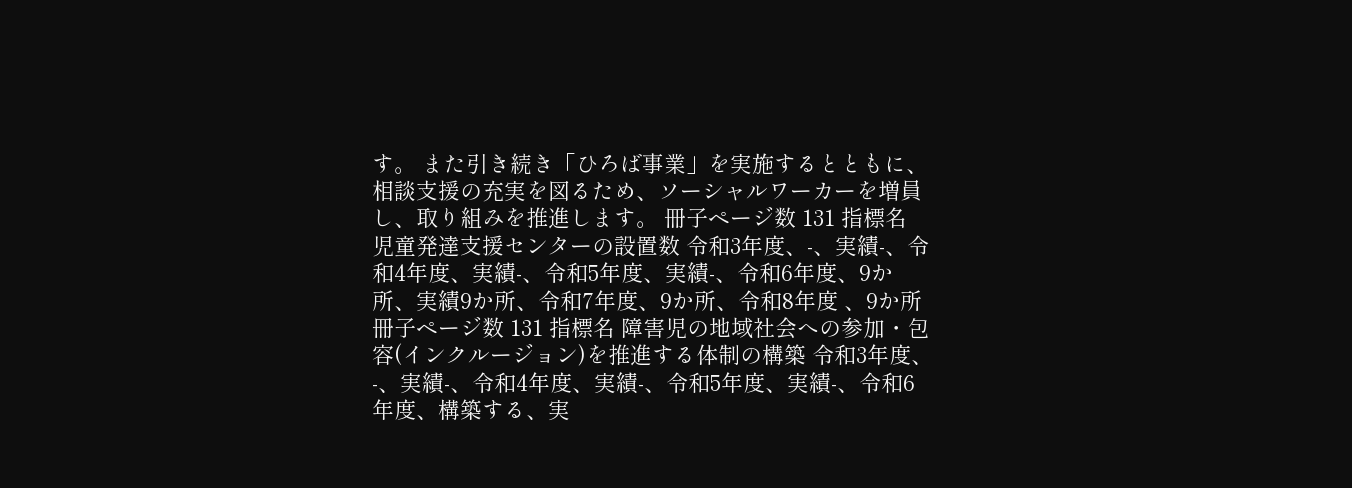す。 また引き続き「ひろば事業」を実施するとともに、相談支援の充実を図るため、ソーシャルワーカーを増員し、取り組みを推進します。 冊子ページ数 131 指標名 児童発達支援センターの設置数 令和3年度、-、実績-、令和4年度、実績-、令和5年度、実績-、令和6年度、9か所、実績9か所、令和7年度、9か所、令和8年度 、9か所 冊子ページ数 131 指標名 障害児の地域社会への参加・包容(インクルージョン)を推進する体制の構築 令和3年度、-、実績-、令和4年度、実績-、令和5年度、実績-、令和6年度、構築する、実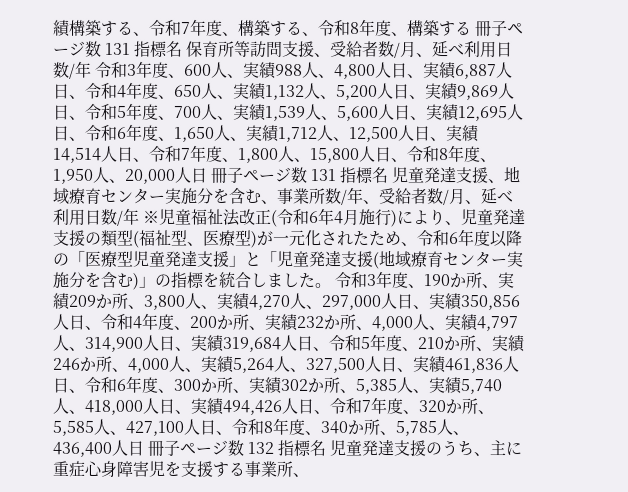績構築する、令和7年度、構築する、令和8年度、構築する 冊子ページ数 131 指標名 保育所等訪問支援、受給者数/月、延べ利用日数/年 令和3年度、600人、実績988人、4,800人日、実績6,887人日、令和4年度、650人、実績1,132人、5,200人日、実績9,869人日、令和5年度、700人、実績1,539人、5,600人日、実績12,695人日、令和6年度、1,650人、実績1,712人、12,500人日、実績14,514人日、令和7年度、1,800人、15,800人日、令和8年度、1,950人、20,000人日 冊子ページ数 131 指標名 児童発達支援、地域療育センター実施分を含む、事業所数/年、受給者数/月、延べ利用日数/年 ※児童福祉法改正(令和6年4月施行)により、児童発達支援の類型(福祉型、医療型)が一元化されたため、令和6年度以降の「医療型児童発達支援」と「児童発達支援(地域療育センター実施分を含む)」の指標を統合しました。 令和3年度、190か所、実績209か所、3,800人、実績4,270人、297,000人日、実績350,856人日、令和4年度、200か所、実績232か所、4,000人、実績4,797人、314,900人日、実績319,684人日、令和5年度、210か所、実績246か所、4,000人、実績5,264人、327,500人日、実績461,836人日、令和6年度、300か所、実績302か所、5,385人、実績5,740人、418,000人日、実績494,426人日、令和7年度、320か所、5,585人、427,100人日、令和8年度、340か所、5,785人、436,400人日 冊子ページ数 132 指標名 児童発達支援のうち、主に重症心身障害児を支援する事業所、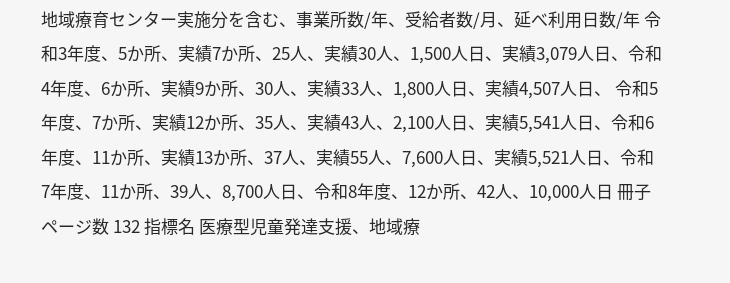地域療育センター実施分を含む、事業所数/年、受給者数/月、延べ利用日数/年 令和3年度、5か所、実績7か所、25人、実績30人、1,500人日、実績3,079人日、令和4年度、6か所、実績9か所、30人、実績33人、1,800人日、実績4,507人日、 令和5年度、7か所、実績12か所、35人、実績43人、2,100人日、実績5,541人日、令和6年度、11か所、実績13か所、37人、実績55人、7,600人日、実績5,521人日、令和7年度、11か所、39人、8,700人日、令和8年度、12か所、42人、10,000人日 冊子ページ数 132 指標名 医療型児童発達支援、地域療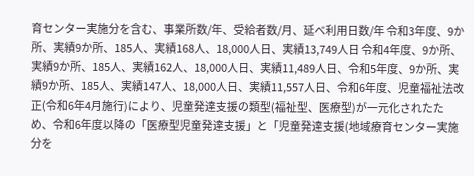育センター実施分を含む、事業所数/年、受給者数/月、延べ利用日数/年 令和3年度、9か所、実績9か所、185人、実績168人、18,000人日、実績13,749人日 令和4年度、9か所、実績9か所、185人、実績162人、18,000人日、実績11,489人日、令和5年度、9か所、実績9か所、185人、実績147人、18,000人日、実績11,557人日、令和6年度、児童福祉法改正(令和6年4月施行)により、児童発達支援の類型(福祉型、医療型)が一元化されたため、令和6年度以降の「医療型児童発達支援」と「児童発達支援(地域療育センター実施分を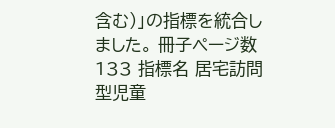含む)」の指標を統合しました。 冊子ページ数 133 指標名 居宅訪問型児童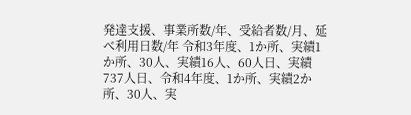発達支援、事業所数/年、受給者数/月、延べ利用日数/年 令和3年度、1か所、実績1か所、30人、実績16人、60人日、実績737人日、令和4年度、1か所、実績2か所、30人、実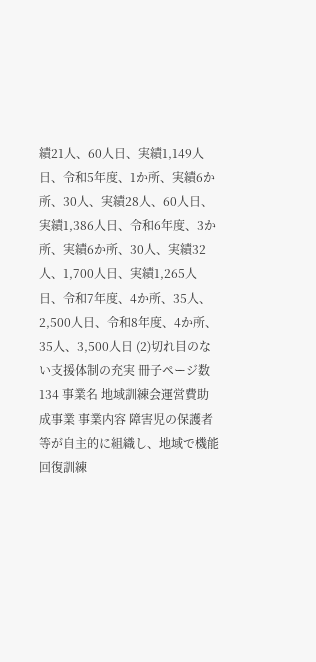績21人、60人日、実績1,149人日、令和5年度、1か所、実績6か所、30人、実績28人、60人日、実績1,386人日、令和6年度、3か所、実績6か所、30人、実績32人、1,700人日、実績1,265人日、令和7年度、4か所、35人、2,500人日、令和8年度、4か所、35人、3,500人日 (2)切れ目のない支援体制の充実 冊子ページ数 134 事業名 地域訓練会運営費助成事業 事業内容 障害児の保護者等が自主的に組織し、地域で機能回復訓練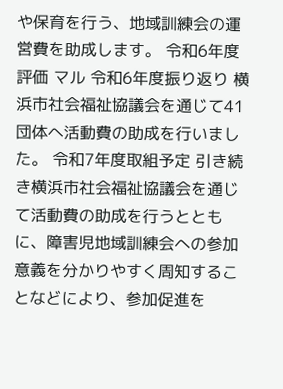や保育を行う、地域訓練会の運営費を助成します。 令和6年度評価 マル 令和6年度振り返り 横浜市社会福祉協議会を通じて41団体へ活動費の助成を行いました。 令和7年度取組予定 引き続き横浜市社会福祉協議会を通じて活動費の助成を行うとともに、障害児地域訓練会への参加意義を分かりやすく周知することなどにより、参加促進を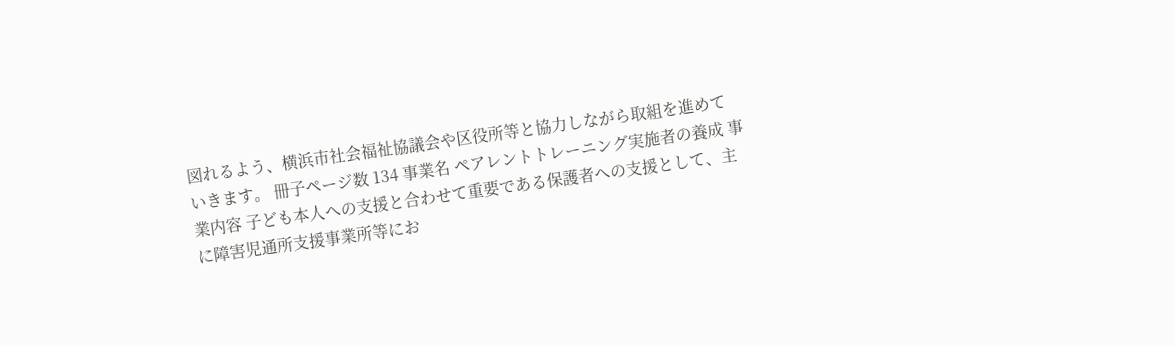図れるよう、横浜市社会福祉協議会や区役所等と協力しながら取組を進めていきます。 冊子ページ数 134 事業名 ペアレントトレーニング実施者の養成 事業内容 子ども本人への支援と合わせて重要である保護者への支援として、主に障害児通所支援事業所等にお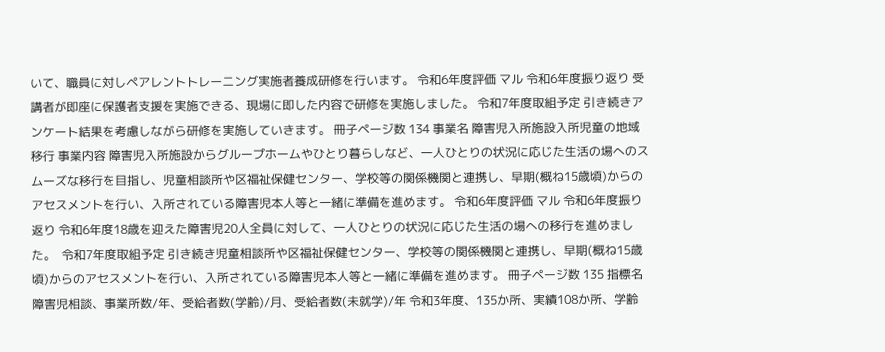いて、職員に対しペアレントトレーニング実施者養成研修を行います。 令和6年度評価 マル 令和6年度振り返り 受講者が即座に保護者支援を実施できる、現場に即した内容で研修を実施しました。 令和7年度取組予定 引き続きアンケート結果を考慮しながら研修を実施していきます。 冊子ページ数 134 事業名 障害児入所施設入所児童の地域移行 事業内容 障害児入所施設からグループホームやひとり暮らしなど、一人ひとりの状況に応じた生活の場へのスムーズな移行を目指し、児童相談所や区福祉保健センター、学校等の関係機関と連携し、早期(概ね15歳頃)からのアセスメントを行い、入所されている障害児本人等と一緒に準備を進めます。 令和6年度評価 マル 令和6年度振り返り 令和6年度18歳を迎えた障害児20人全員に対して、一人ひとりの状況に応じた生活の場への移行を進めました。  令和7年度取組予定 引き続き児童相談所や区福祉保健センター、学校等の関係機関と連携し、早期(概ね15歳頃)からのアセスメントを行い、入所されている障害児本人等と一緒に準備を進めます。 冊子ページ数 135 指標名 障害児相談、事業所数/年、受給者数(学齢)/月、受給者数(未就学)/年 令和3年度、135か所、実績108か所、学齢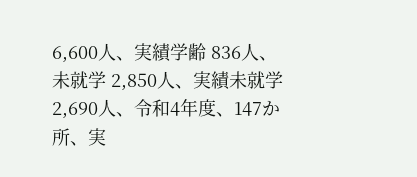6,600人、実績学齢 836人、未就学 2,850人、実績未就学 2,690人、令和4年度、147か所、実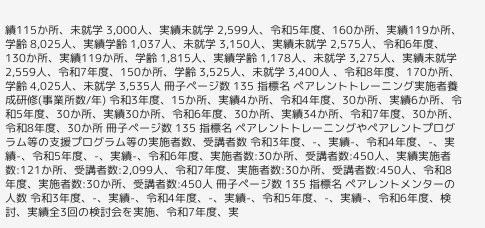績115か所、未就学 3,000人、実績未就学 2,599人、令和5年度、160か所、実績119か所、学齢 8,025人、実績学齢 1,037人、未就学 3,150人、実績未就学 2,575人、令和6年度、130か所、実績119か所、学齢 1,815人、実績学齢 1,178人、未就学 3,275人、実績未就学 2,559人、令和7年度、150か所、学齢 3,525人、未就学 3,400人 、令和8年度、170か所、学齢 4,025人、未就学 3,535人 冊子ページ数 135 指標名 ペアレントトレーニング実施者養成研修(事業所数/年) 令和3年度、15か所、実績4か所、令和4年度、30か所、実績6か所、令和5年度、30か所、実績30か所、令和6年度、30か所、実績34か所、令和7年度、30か所、令和8年度、30か所 冊子ページ数 135 指標名 ペアレントトレーニングやペアレントプログラム等の支援プログラム等の実施者数、受講者数 令和3年度、-、実績-、令和4年度、-、実績-、令和5年度、-、実績-、令和6年度、実施者数:30か所、受講者数:450人、実績実施者数:121か所、受講者数:2,099人、令和7年度、実施者数:30か所、受講者数:450人、令和8年度、実施者数:30か所、受講者数:450人 冊子ページ数 135 指標名 ペアレントメンターの人数 令和3年度、-、実績-、令和4年度、-、実績-、令和5年度、-、実績-、令和6年度、検討、実績全3回の検討会を実施、令和7年度、実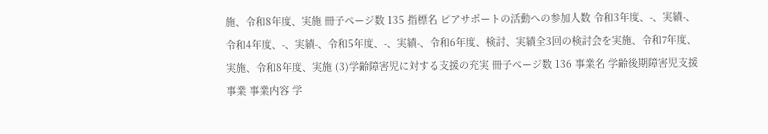施、令和8年度、実施 冊子ページ数 135 指標名 ピアサポートの活動への参加人数 令和3年度、-、実績-、令和4年度、-、実績-、令和5年度、-、実績-、令和6年度、検討、実績全3回の検討会を実施、令和7年度、実施、令和8年度、実施 (3)学齢障害児に対する支援の充実 冊子ページ数 136 事業名 学齢後期障害児支援事業 事業内容 学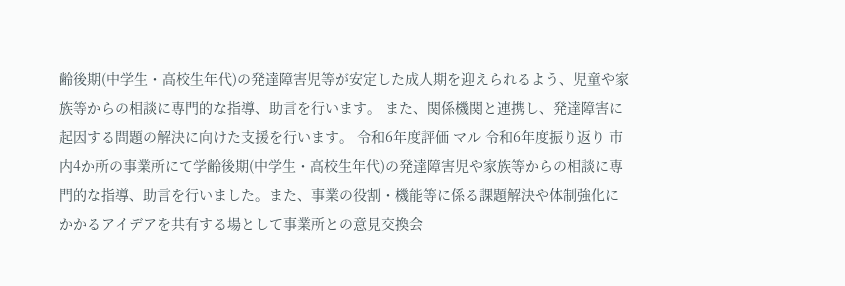齢後期(中学生・高校生年代)の発達障害児等が安定した成人期を迎えられるよう、児童や家族等からの相談に専門的な指導、助言を行います。 また、関係機関と連携し、発達障害に起因する問題の解決に向けた支援を行います。 令和6年度評価 マル 令和6年度振り返り 市内4か所の事業所にて学齢後期(中学生・高校生年代)の発達障害児や家族等からの相談に専門的な指導、助言を行いました。また、事業の役割・機能等に係る課題解決や体制強化にかかるアイデアを共有する場として事業所との意見交換会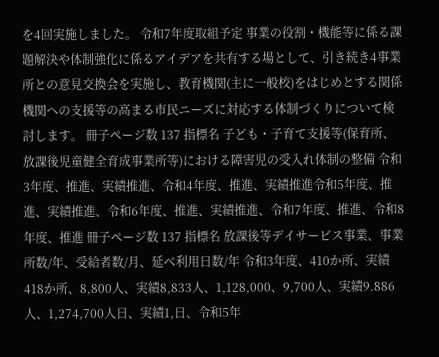を4回実施しました。 令和7年度取組予定 事業の役割・機能等に係る課題解決や体制強化に係るアイデアを共有する場として、引き続き4事業所との意見交換会を実施し、教育機関(主に一般校)をはじめとする関係機関への支援等の高まる市民ニーズに対応する体制づくりについて検討します。 冊子ページ数 137 指標名 子ども・子育て支援等(保育所、放課後児童健全育成事業所等)における障害児の受入れ体制の整備 令和3年度、推進、実績推進、令和4年度、推進、実績推進令和5年度、推進、実績推進、令和6年度、推進、実績推進、令和7年度、推進、令和8年度、推進 冊子ページ数 137 指標名 放課後等デイサービス事業、事業所数/年、受給者数/月、延べ利用日数/年 令和3年度、410か所、実績418か所、8,800人、実績8,833人、1,128,000、9,700人、実績9.886人、1,274,700人日、実績1,日、令和5年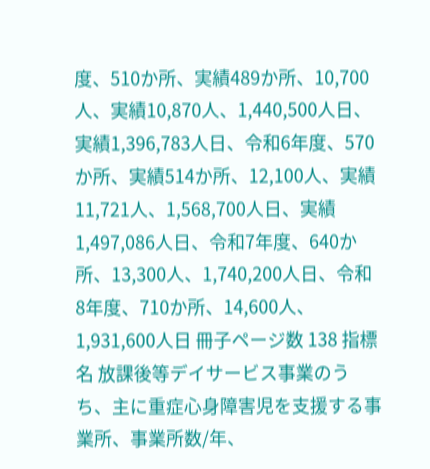度、510か所、実績489か所、10,700人、実績10,870人、1,440,500人日、実績1,396,783人日、令和6年度、570か所、実績514か所、12,100人、実績11,721人、1,568,700人日、実績1,497,086人日、令和7年度、640か所、13,300人、1,740,200人日、令和8年度、710か所、14,600人、1,931,600人日 冊子ページ数 138 指標名 放課後等デイサービス事業のうち、主に重症心身障害児を支援する事業所、事業所数/年、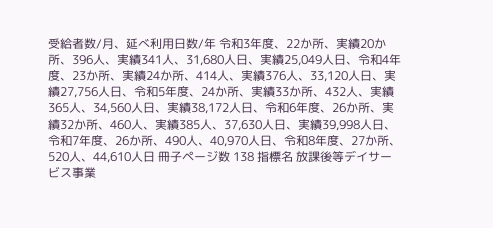受給者数/月、延べ利用日数/年 令和3年度、22か所、実績20か所、396人、実績341人、31,680人日、実績25,049人日、令和4年度、23か所、実績24か所、414人、実績376人、33,120人日、実績27,756人日、令和5年度、24か所、実績33か所、432人、実績365人、34,560人日、実績38,172人日、令和6年度、26か所、実績32か所、460人、実績385人、37,630人日、実績39,998人日、令和7年度、26か所、490人、40,970人日、令和8年度、27か所、520人、44,610人日 冊子ページ数 138 指標名 放課後等デイサービス事業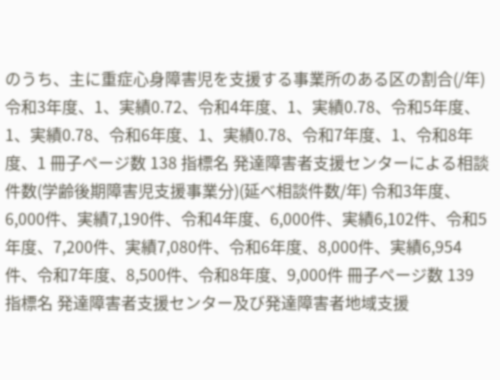のうち、主に重症心身障害児を支援する事業所のある区の割合(/年) 令和3年度、1、実績0.72、令和4年度、1、実績0.78、令和5年度、1、実績0.78、令和6年度、1、実績0.78、令和7年度、1、令和8年度、1 冊子ページ数 138 指標名 発達障害者支援センターによる相談件数(学齢後期障害児支援事業分)(延べ相談件数/年) 令和3年度、6,000件、実績7,190件、令和4年度、6,000件、実績6,102件、令和5年度、7,200件、実績7,080件、令和6年度、8,000件、実績6,954件、令和7年度、8,500件、令和8年度、9,000件 冊子ページ数 139 指標名 発達障害者支援センター及び発達障害者地域支援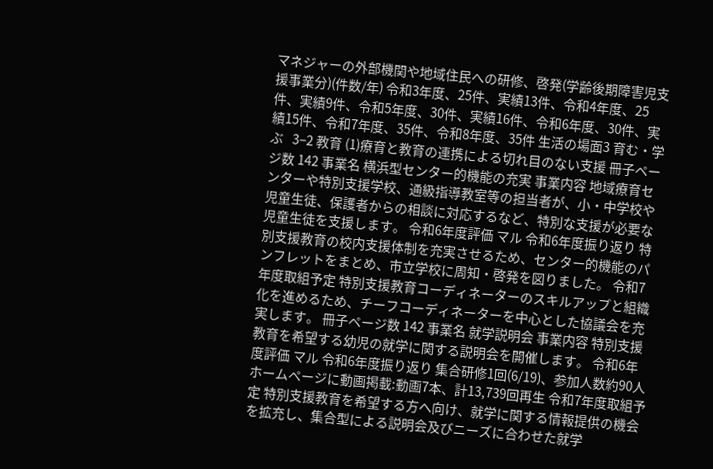マネジャーの外部機関や地域住民への研修、啓発(学齢後期障害児支援事業分)(件数/年) 令和3年度、25件、実績13件、令和4年度、25件、実績9件、令和5年度、30件、実績16件、令和6年度、30件、実績15件、令和7年度、35件、令和8年度、35件 生活の場面3 育む・学ぶ   3−2 教育 (1)療育と教育の連携による切れ目のない支援 冊子ページ数 142 事業名 横浜型センター的機能の充実 事業内容 地域療育センターや特別支援学校、通級指導教室等の担当者が、小・中学校や児童生徒、保護者からの相談に対応するなど、特別な支援が必要な児童生徒を支援します。 令和6年度評価 マル 令和6年度振り返り 特別支援教育の校内支援体制を充実させるため、センター的機能のパンフレットをまとめ、市立学校に周知・啓発を図りました。 令和7年度取組予定 特別支援教育コーディネーターのスキルアップと組織化を進めるため、チーフコーディネーターを中心とした協議会を充実します。 冊子ページ数 142 事業名 就学説明会 事業内容 特別支援教育を希望する幼児の就学に関する説明会を開催します。 令和6年度評価 マル 令和6年度振り返り 集合研修1回(6/19)、参加人数約90人 ホームページに動画掲載:動画7本、計13,739回再生 令和7年度取組予定 特別支援教育を希望する方へ向け、就学に関する情報提供の機会を拡充し、集合型による説明会及びニーズに合わせた就学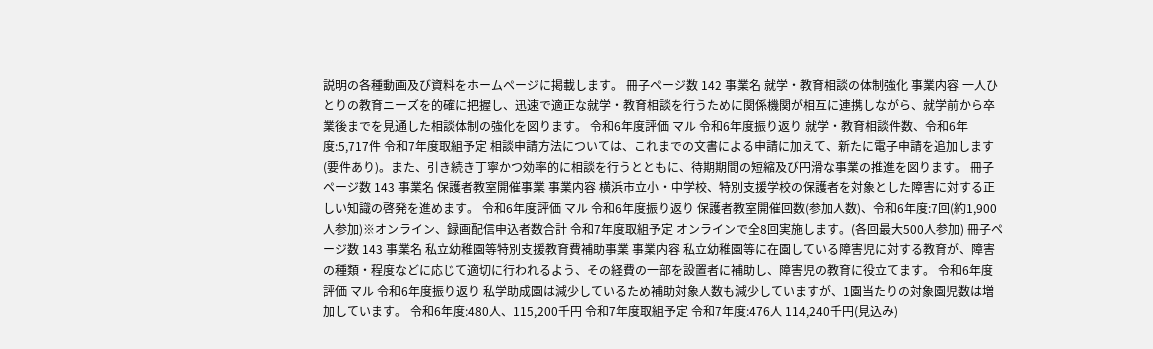説明の各種動画及び資料をホームページに掲載します。 冊子ページ数 142 事業名 就学・教育相談の体制強化 事業内容 一人ひとりの教育ニーズを的確に把握し、迅速で適正な就学・教育相談を行うために関係機関が相互に連携しながら、就学前から卒業後までを見通した相談体制の強化を図ります。 令和6年度評価 マル 令和6年度振り返り 就学・教育相談件数、令和6年度:5,717件 令和7年度取組予定 相談申請方法については、これまでの文書による申請に加えて、新たに電子申請を追加します(要件あり)。また、引き続き丁寧かつ効率的に相談を行うとともに、待期期間の短縮及び円滑な事業の推進を図ります。 冊子ページ数 143 事業名 保護者教室開催事業 事業内容 横浜市立小・中学校、特別支援学校の保護者を対象とした障害に対する正しい知識の啓発を進めます。 令和6年度評価 マル 令和6年度振り返り 保護者教室開催回数(参加人数)、令和6年度:7回(約1,900人参加)※オンライン、録画配信申込者数合計 令和7年度取組予定 オンラインで全8回実施します。(各回最大500人参加) 冊子ページ数 143 事業名 私立幼稚園等特別支援教育費補助事業 事業内容 私立幼稚園等に在園している障害児に対する教育が、障害の種類・程度などに応じて適切に行われるよう、その経費の一部を設置者に補助し、障害児の教育に役立てます。 令和6年度評価 マル 令和6年度振り返り 私学助成園は減少しているため補助対象人数も減少していますが、1園当たりの対象園児数は増加しています。 令和6年度:480人、115,200千円 令和7年度取組予定 令和7年度:476人 114,240千円(見込み)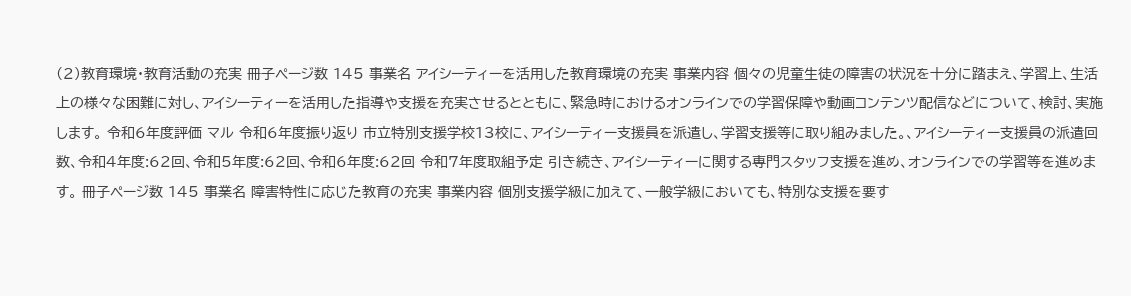(2)教育環境・教育活動の充実 冊子ページ数 145 事業名 アイシーティーを活用した教育環境の充実 事業内容 個々の児童生徒の障害の状況を十分に踏まえ、学習上、生活上の様々な困難に対し、アイシーティーを活用した指導や支援を充実させるとともに、緊急時におけるオンラインでの学習保障や動画コンテンツ配信などについて、検討、実施します。 令和6年度評価 マル 令和6年度振り返り 市立特別支援学校13校に、アイシーティー支援員を派遣し、学習支援等に取り組みました。、アイシーティー支援員の派遣回数、令和4年度:62回、令和5年度:62回、令和6年度:62回 令和7年度取組予定 引き続き、アイシーティーに関する専門スタッフ支援を進め、オンラインでの学習等を進めます。 冊子ページ数 145 事業名 障害特性に応じた教育の充実 事業内容 個別支援学級に加えて、一般学級においても、特別な支援を要す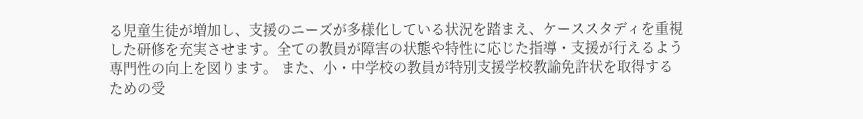る児童生徒が増加し、支援のニーズが多様化している状況を踏まえ、ケーススタディを重視した研修を充実させます。全ての教員が障害の状態や特性に応じた指導・支援が行えるよう専門性の向上を図ります。 また、小・中学校の教員が特別支援学校教諭免許状を取得するための受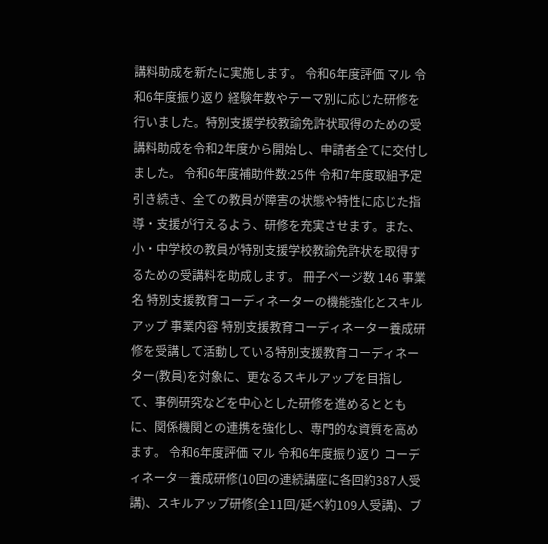講料助成を新たに実施します。 令和6年度評価 マル 令和6年度振り返り 経験年数やテーマ別に応じた研修を行いました。特別支援学校教諭免許状取得のための受講料助成を令和2年度から開始し、申請者全てに交付しました。 令和6年度補助件数:25件 令和7年度取組予定 引き続き、全ての教員が障害の状態や特性に応じた指導・支援が行えるよう、研修を充実させます。また、小・中学校の教員が特別支援学校教諭免許状を取得するための受講料を助成します。 冊子ページ数 146 事業名 特別支援教育コーディネーターの機能強化とスキルアップ 事業内容 特別支援教育コーディネーター養成研修を受講して活動している特別支援教育コーディネーター(教員)を対象に、更なるスキルアップを目指して、事例研究などを中心とした研修を進めるとともに、関係機関との連携を強化し、専門的な資質を高めます。 令和6年度評価 マル 令和6年度振り返り コーディネータ―養成研修(10回の連続講座に各回約387人受講)、スキルアップ研修(全11回/延べ約109人受講)、ブ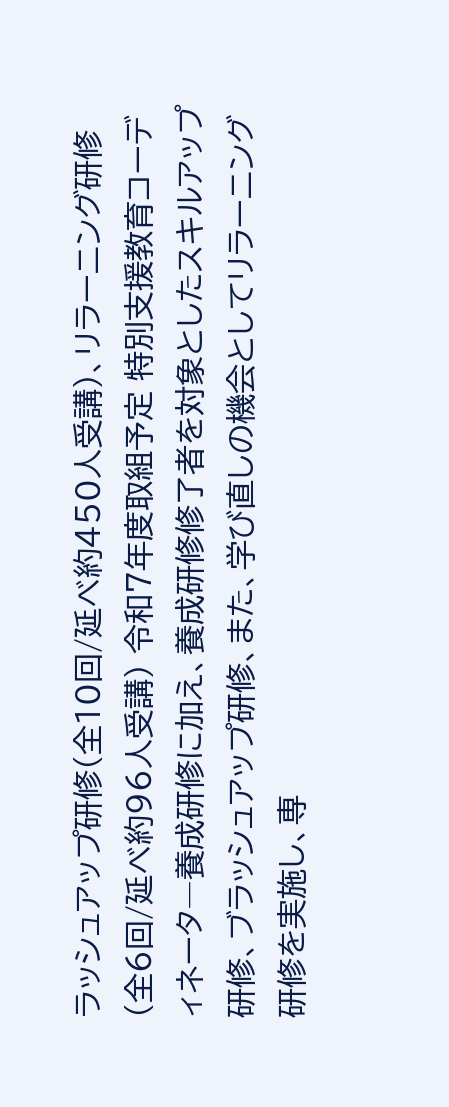ラッシュアップ研修(全10回/延べ約450人受講)、リラーニング研修(全6回/延べ約96人受講) 令和7年度取組予定 特別支援教育コーディネータ―養成研修に加え、養成研修修了者を対象としたスキルアップ研修、ブラッシュアップ研修、また、学び直しの機会としてリラーニング研修を実施し、専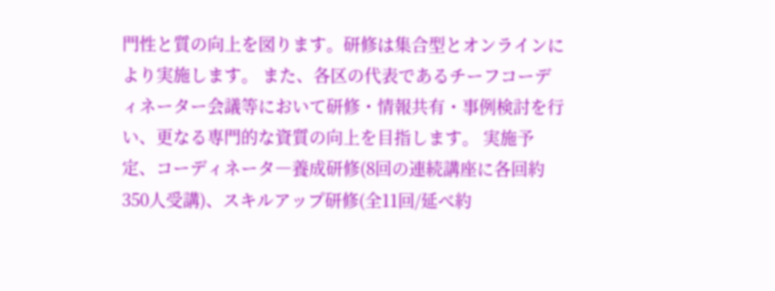門性と質の向上を図ります。研修は集合型とオンラインにより実施します。 また、各区の代表であるチーフコーディネーター会議等において研修・情報共有・事例検討を行い、更なる専門的な資質の向上を目指します。 実施予定、コーディネータ―養成研修(8回の連続講座に各回約350人受講)、スキルアップ研修(全11回/延べ約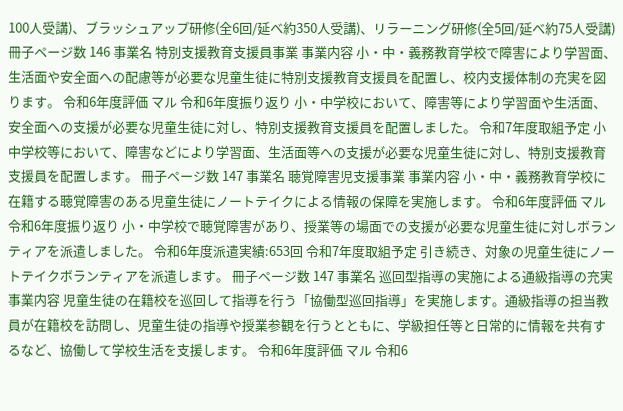100人受講)、ブラッシュアップ研修(全6回/延べ約350人受講)、リラーニング研修(全5回/延べ約75人受講) 冊子ページ数 146 事業名 特別支援教育支援員事業 事業内容 小・中・義務教育学校で障害により学習面、生活面や安全面への配慮等が必要な児童生徒に特別支援教育支援員を配置し、校内支援体制の充実を図ります。 令和6年度評価 マル 令和6年度振り返り 小・中学校において、障害等により学習面や生活面、安全面への支援が必要な児童生徒に対し、特別支援教育支援員を配置しました。 令和7年度取組予定 小中学校等において、障害などにより学習面、生活面等への支援が必要な児童生徒に対し、特別支援教育支援員を配置します。 冊子ページ数 147 事業名 聴覚障害児支援事業 事業内容 小・中・義務教育学校に在籍する聴覚障害のある児童生徒にノートテイクによる情報の保障を実施します。 令和6年度評価 マル 令和6年度振り返り 小・中学校で聴覚障害があり、授業等の場面での支援が必要な児童生徒に対しボランティアを派遣しました。 令和6年度派遣実績:653回 令和7年度取組予定 引き続き、対象の児童生徒にノートテイクボランティアを派遣します。 冊子ページ数 147 事業名 巡回型指導の実施による通級指導の充実 事業内容 児童生徒の在籍校を巡回して指導を行う「協働型巡回指導」を実施します。通級指導の担当教員が在籍校を訪問し、児童生徒の指導や授業参観を行うとともに、学級担任等と日常的に情報を共有するなど、協働して学校生活を支援します。 令和6年度評価 マル 令和6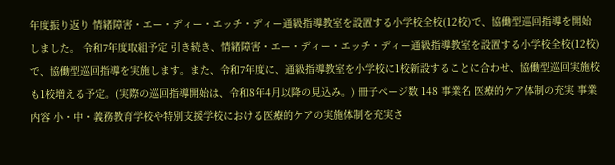年度振り返り 情緒障害・エー・ディー・エッチ・ディー通級指導教室を設置する小学校全校(12校)で、協働型巡回指導を開始しました。 令和7年度取組予定 引き続き、情緒障害・エー・ディー・エッチ・ディー通級指導教室を設置する小学校全校(12校)で、協働型巡回指導を実施します。また、令和7年度に、通級指導教室を小学校に1校新設することに合わせ、協働型巡回実施校も1校増える予定。(実際の巡回指導開始は、令和8年4月以降の見込み。) 冊子ページ数 148 事業名 医療的ケア体制の充実 事業内容 小・中・義務教育学校や特別支援学校における医療的ケアの実施体制を充実さ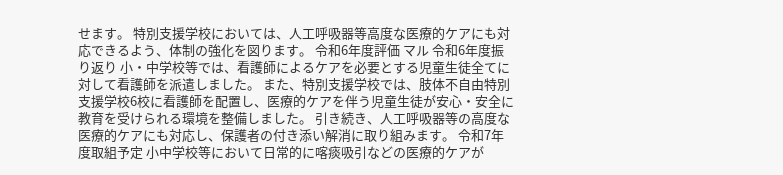せます。 特別支援学校においては、人工呼吸器等高度な医療的ケアにも対応できるよう、体制の強化を図ります。 令和6年度評価 マル 令和6年度振り返り 小・中学校等では、看護師によるケアを必要とする児童生徒全てに対して看護師を派遣しました。 また、特別支援学校では、肢体不自由特別支援学校6校に看護師を配置し、医療的ケアを伴う児童生徒が安心・安全に教育を受けられる環境を整備しました。 引き続き、人工呼吸器等の高度な医療的ケアにも対応し、保護者の付き添い解消に取り組みます。 令和7年度取組予定 小中学校等において日常的に喀痰吸引などの医療的ケアが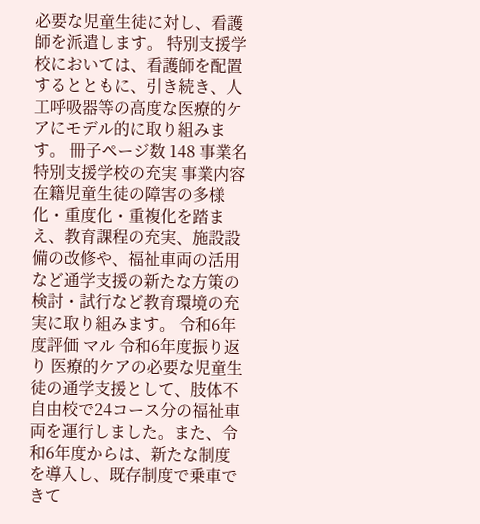必要な児童生徒に対し、看護師を派遣します。 特別支援学校においては、看護師を配置するとともに、引き続き、人工呼吸器等の高度な医療的ケアにモデル的に取り組みます。 冊子ページ数 148 事業名 特別支援学校の充実 事業内容 在籍児童生徒の障害の多様化・重度化・重複化を踏まえ、教育課程の充実、施設設備の改修や、福祉車両の活用など通学支援の新たな方策の検討・試行など教育環境の充実に取り組みます。 令和6年度評価 マル 令和6年度振り返り 医療的ケアの必要な児童生徒の通学支援として、肢体不自由校で24コース分の福祉車両を運行しました。また、令和6年度からは、新たな制度を導入し、既存制度で乗車できて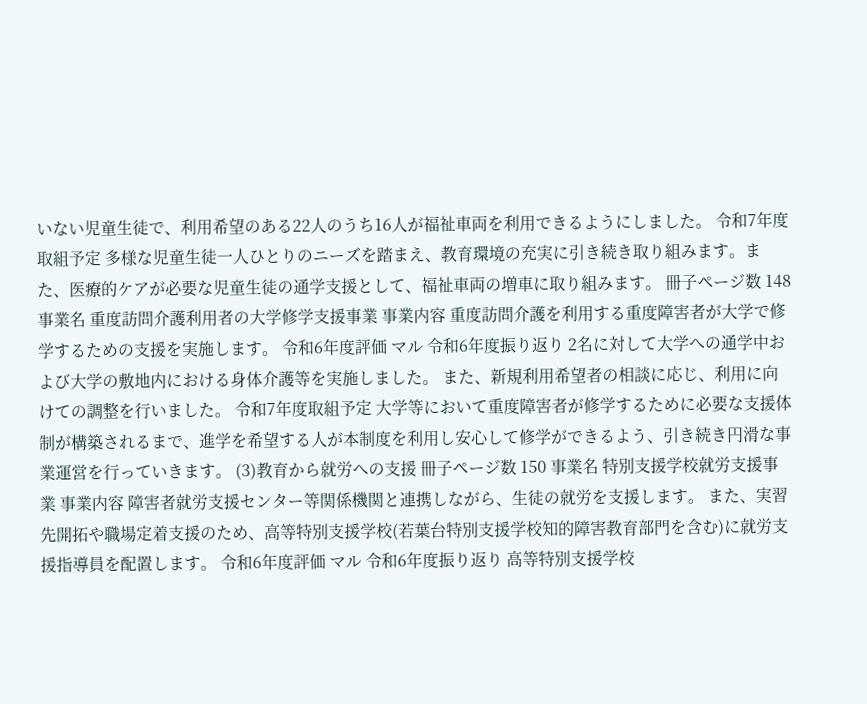いない児童生徒で、利用希望のある22人のうち16人が福祉車両を利用できるようにしました。 令和7年度取組予定 多様な児童生徒一人ひとりのニーズを踏まえ、教育環境の充実に引き続き取り組みます。また、医療的ケアが必要な児童生徒の通学支援として、福祉車両の増車に取り組みます。 冊子ページ数 148 事業名 重度訪問介護利用者の大学修学支援事業 事業内容 重度訪問介護を利用する重度障害者が大学で修学するための支援を実施します。 令和6年度評価 マル 令和6年度振り返り 2名に対して大学への通学中および大学の敷地内における身体介護等を実施しました。 また、新規利用希望者の相談に応じ、利用に向けての調整を行いました。 令和7年度取組予定 大学等において重度障害者が修学するために必要な支援体制が構築されるまで、進学を希望する人が本制度を利用し安心して修学ができるよう、引き続き円滑な事業運営を行っていきます。 (3)教育から就労への支援 冊子ページ数 150 事業名 特別支援学校就労支援事業 事業内容 障害者就労支援センター等関係機関と連携しながら、生徒の就労を支援します。 また、実習先開拓や職場定着支援のため、高等特別支援学校(若葉台特別支援学校知的障害教育部門を含む)に就労支援指導員を配置します。 令和6年度評価 マル 令和6年度振り返り 高等特別支援学校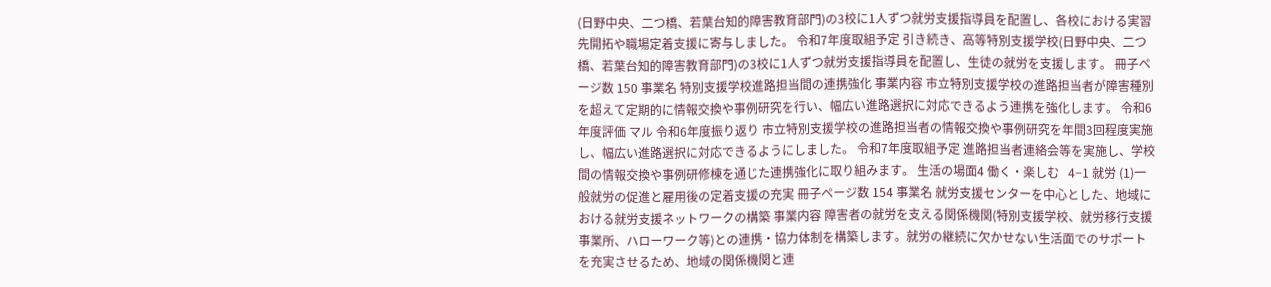(日野中央、二つ橋、若葉台知的障害教育部門)の3校に1人ずつ就労支援指導員を配置し、各校における実習先開拓や職場定着支援に寄与しました。 令和7年度取組予定 引き続き、高等特別支援学校(日野中央、二つ橋、若葉台知的障害教育部門)の3校に1人ずつ就労支援指導員を配置し、生徒の就労を支援します。 冊子ページ数 150 事業名 特別支援学校進路担当間の連携強化 事業内容 市立特別支援学校の進路担当者が障害種別を超えて定期的に情報交換や事例研究を行い、幅広い進路選択に対応できるよう連携を強化します。 令和6年度評価 マル 令和6年度振り返り 市立特別支援学校の進路担当者の情報交換や事例研究を年間3回程度実施し、幅広い進路選択に対応できるようにしました。 令和7年度取組予定 進路担当者連絡会等を実施し、学校間の情報交換や事例研修棟を通じた連携強化に取り組みます。 生活の場面4 働く・楽しむ   4−1 就労 (1)一般就労の促進と雇用後の定着支援の充実 冊子ページ数 154 事業名 就労支援センターを中心とした、地域における就労支援ネットワークの構築 事業内容 障害者の就労を支える関係機関(特別支援学校、就労移行支援事業所、ハローワーク等)との連携・協力体制を構築します。就労の継続に欠かせない生活面でのサポートを充実させるため、地域の関係機関と連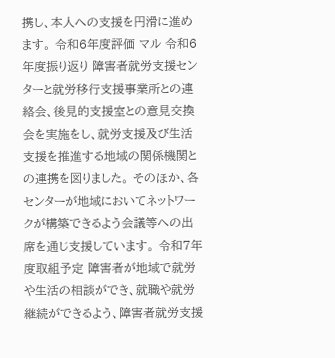携し、本人への支援を円滑に進めます。 令和6年度評価 マル 令和6年度振り返り 障害者就労支援センターと就労移行支援事業所との連絡会、後見的支援室との意見交換会を実施をし、就労支援及び生活支援を推進する地域の関係機関との連携を図りました。 そのほか、各センターが地域においてネットワークが構築できるよう会議等への出席を通じ支援しています。 令和7年度取組予定 障害者が地域で就労や生活の相談ができ、就職や就労継続ができるよう、障害者就労支援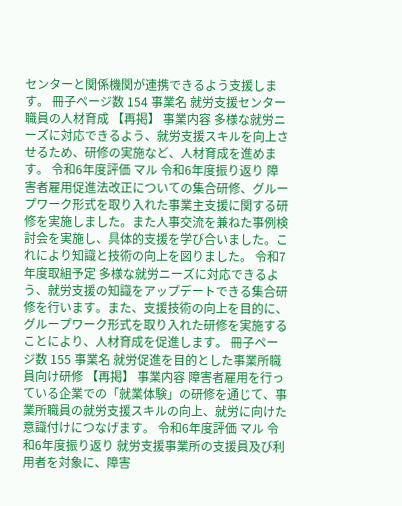センターと関係機関が連携できるよう支援します。 冊子ページ数 154 事業名 就労支援センター職員の人材育成 【再掲】 事業内容 多様な就労ニーズに対応できるよう、就労支援スキルを向上させるため、研修の実施など、人材育成を進めます。 令和6年度評価 マル 令和6年度振り返り 障害者雇用促進法改正についての集合研修、グループワーク形式を取り入れた事業主支援に関する研修を実施しました。また人事交流を兼ねた事例検討会を実施し、具体的支援を学び合いました。これにより知識と技術の向上を図りました。 令和7年度取組予定 多様な就労ニーズに対応できるよう、就労支援の知識をアップデートできる集合研修を行います。また、支援技術の向上を目的に、グループワーク形式を取り入れた研修を実施することにより、人材育成を促進します。 冊子ページ数 155 事業名 就労促進を目的とした事業所職員向け研修 【再掲】 事業内容 障害者雇用を行っている企業での「就業体験」の研修を通じて、事業所職員の就労支援スキルの向上、就労に向けた意識付けにつなげます。 令和6年度評価 マル 令和6年度振り返り 就労支援事業所の支援員及び利用者を対象に、障害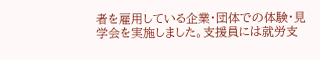者を雇用している企業・団体での体験・見学会を実施しました。支援員には就労支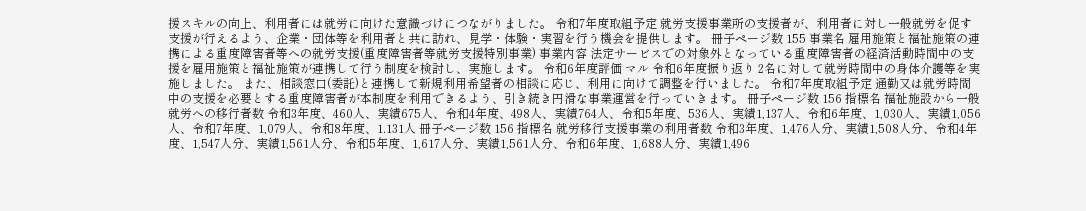援スキルの向上、利用者には就労に向けた意識づけにつながりました。 令和7年度取組予定 就労支援事業所の支援者が、利用者に対し一般就労を促す支援が行えるよう、企業・団体等を利用者と共に訪れ、見学・体験・実習を行う機会を提供します。 冊子ページ数 155 事業名 雇用施策と福祉施策の連携による重度障害者等への就労支援(重度障害者等就労支援特別事業) 事業内容 法定サービスでの対象外となっている重度障害者の経済活動時間中の支援を雇用施策と福祉施策が連携して行う制度を検討し、実施します。 令和6年度評価 マル 令和6年度振り返り 2名に対して就労時間中の身体介護等を実施しました。 また、相談窓口(委託)と連携して新規利用希望者の相談に応じ、利用に向けて調整を行いました。 令和7年度取組予定 通勤又は就労時間中の支援を必要とする重度障害者が本制度を利用できるよう、引き続き円滑な事業運営を行っていきます。 冊子ページ数 156 指標名 福祉施設から一般就労への移行者数 令和3年度、460人、実績675人、令和4年度、498人、実績764人、令和5年度、536人、実績1,137人、令和6年度、1,030人、実績1,056人、令和7年度、1,079人、令和8年度、1.131人 冊子ページ数 156 指標名 就労移行支援事業の利用者数 令和3年度、1,476人分、実績1,508人分、令和4年度、1,547人分、実績1,561人分、令和5年度、1,617人分、実績1,561人分、令和6年度、1,688人分、実績1,496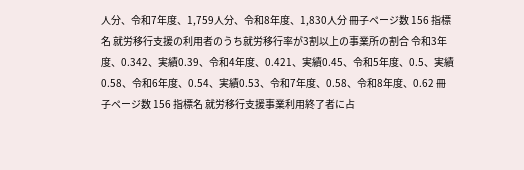人分、令和7年度、1,759人分、令和8年度、1,830人分 冊子ページ数 156 指標名 就労移行支援の利用者のうち就労移行率が3割以上の事業所の割合 令和3年度、0.342、実績0.39、令和4年度、0.421、実績0.45、令和5年度、0.5、実績0.58、令和6年度、0.54、実績0.53、令和7年度、0.58、令和8年度、0.62 冊子ページ数 156 指標名 就労移行支援事業利用終了者に占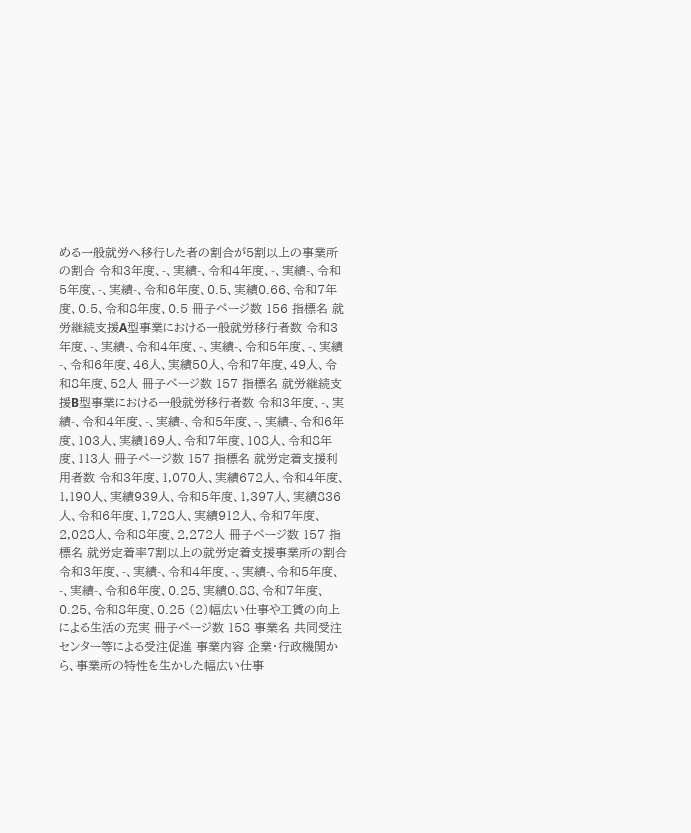める一般就労へ移行した者の割合が5割以上の事業所の割合 令和3年度、-、実績-、令和4年度、-、実績-、令和5年度、-、実績-、令和6年度、0.5、実績0.66、令和7年度、0.5、令和8年度、0.5 冊子ページ数 156 指標名 就労継続支援A型事業における一般就労移行者数 令和3年度、-、実績-、令和4年度、-、実績-、令和5年度、-、実績-、令和6年度、46人、実績50人、令和7年度、49人、令和8年度、52人 冊子ページ数 157 指標名 就労継続支援B型事業における一般就労移行者数 令和3年度、-、実績-、令和4年度、-、実績-、令和5年度、-、実績-、令和6年度、103人、実績169人、令和7年度、108人、令和8年度、113人 冊子ページ数 157 指標名 就労定着支援利用者数 令和3年度、1,070人、実績672人、令和4年度、1,190人、実績939人、令和5年度、1,397人、実績836人、令和6年度、1,728人、実績912人、令和7年度、2,028人、令和8年度、2,272人 冊子ページ数 157 指標名 就労定着率7割以上の就労定着支援事業所の割合 令和3年度、-、実績-、令和4年度、-、実績-、令和5年度、-、実績-、令和6年度、0.25、実績0.88、令和7年度、0.25、令和8年度、0.25 (2)幅広い仕事や工賃の向上による生活の充実 冊子ページ数 158 事業名 共同受注センター等による受注促進 事業内容 企業・行政機関から、事業所の特性を生かした幅広い仕事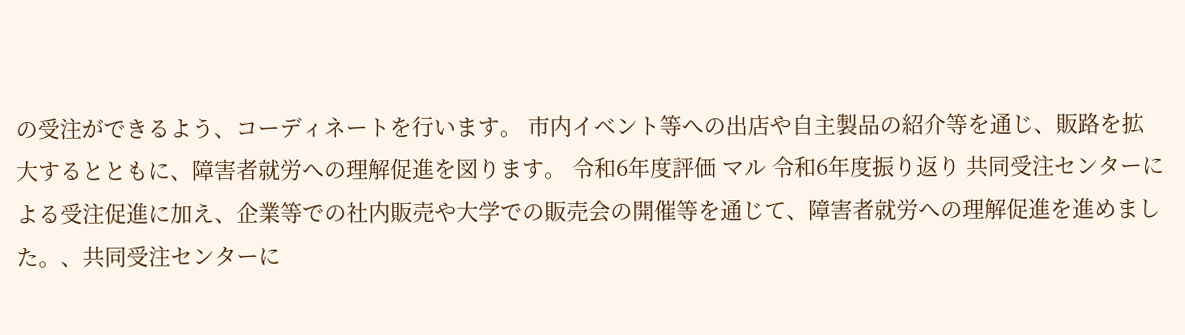の受注ができるよう、コーディネートを行います。 市内イベント等への出店や自主製品の紹介等を通じ、販路を拡大するとともに、障害者就労への理解促進を図ります。 令和6年度評価 マル 令和6年度振り返り 共同受注センターによる受注促進に加え、企業等での社内販売や大学での販売会の開催等を通じて、障害者就労への理解促進を進めました。、共同受注センターに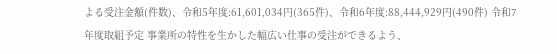よる受注金額(件数)、令和5年度:61,601,034円(365件)、令和6年度:88,444,929円(490件) 令和7年度取組予定 事業所の特性を生かした幅広い仕事の受注ができるよう、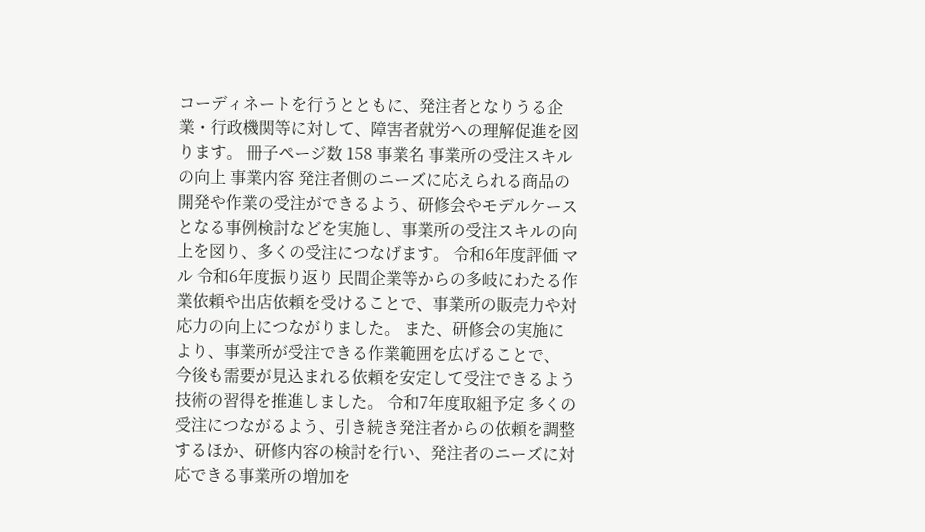コーディネートを行うとともに、発注者となりうる企業・行政機関等に対して、障害者就労への理解促進を図ります。 冊子ページ数 158 事業名 事業所の受注スキルの向上 事業内容 発注者側のニーズに応えられる商品の開発や作業の受注ができるよう、研修会やモデルケースとなる事例検討などを実施し、事業所の受注スキルの向上を図り、多くの受注につなげます。 令和6年度評価 マル 令和6年度振り返り 民間企業等からの多岐にわたる作業依頼や出店依頼を受けることで、事業所の販売力や対応力の向上につながりました。 また、研修会の実施により、事業所が受注できる作業範囲を広げることで、 今後も需要が見込まれる依頼を安定して受注できるよう技術の習得を推進しました。 令和7年度取組予定 多くの受注につながるよう、引き続き発注者からの依頼を調整するほか、研修内容の検討を行い、発注者のニーズに対応できる事業所の増加を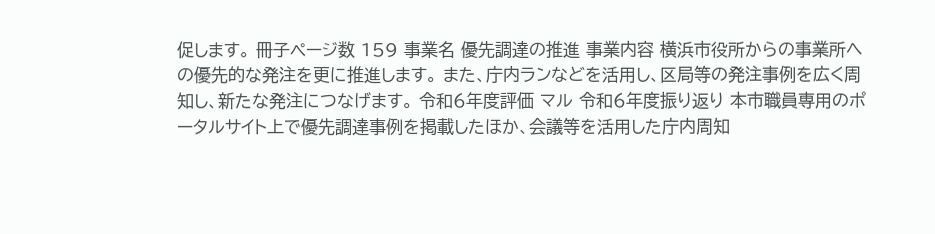促します。 冊子ページ数 159 事業名 優先調達の推進 事業内容 横浜市役所からの事業所への優先的な発注を更に推進します。 また、庁内ランなどを活用し、区局等の発注事例を広く周知し、新たな発注につなげます。 令和6年度評価 マル 令和6年度振り返り 本市職員専用のポータルサイト上で優先調達事例を掲載したほか、会議等を活用した庁内周知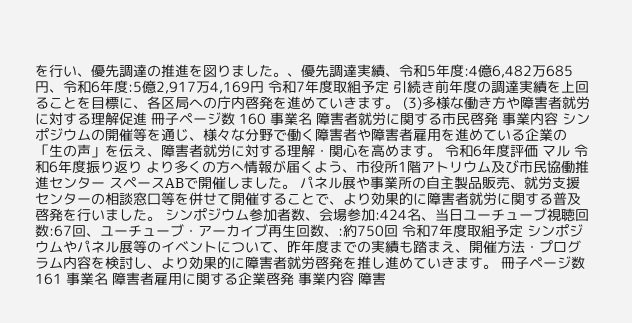を行い、優先調達の推進を図りました。、優先調達実績、令和5年度:4億6,482万685円、令和6年度:5億2,917万4,169円 令和7年度取組予定 引続き前年度の調達実績を上回ることを目標に、各区局への庁内啓発を進めていきます。 (3)多様な働き方や障害者就労に対する理解促進 冊子ページ数 160 事業名 障害者就労に関する市民啓発 事業内容 シンポジウムの開催等を通じ、様々な分野で働く障害者や障害者雇用を進めている企業の「生の声」を伝え、障害者就労に対する理解・関心を高めます。 令和6年度評価 マル 令和6年度振り返り より多くの方へ情報が届くよう、市役所1階アトリウム及び市民協働推進センター スペースABで開催しました。 パネル展や事業所の自主製品販売、就労支援センターの相談窓口等を併せて開催することで、より効果的に障害者就労に関する普及啓発を行いました。 シンポジウム参加者数、会場参加:424名、当日ユーチューブ視聴回数:67回、ユーチューブ・アーカイブ再生回数、:約750回 令和7年度取組予定 シンポジウムやパネル展等のイベントについて、昨年度までの実績も踏まえ、開催方法・プログラム内容を検討し、より効果的に障害者就労啓発を推し進めていきます。 冊子ページ数 161 事業名 障害者雇用に関する企業啓発 事業内容 障害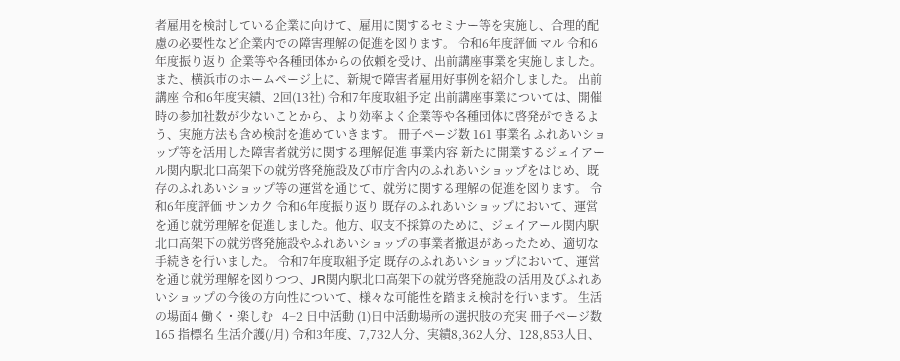者雇用を検討している企業に向けて、雇用に関するセミナー等を実施し、合理的配慮の必要性など企業内での障害理解の促進を図ります。 令和6年度評価 マル 令和6年度振り返り 企業等や各種団体からの依頼を受け、出前講座事業を実施しました。 また、横浜市のホームページ上に、新規で障害者雇用好事例を紹介しました。 出前講座 令和6年度実績、2回(13社) 令和7年度取組予定 出前講座事業については、開催時の参加社数が少ないことから、より効率よく企業等や各種団体に啓発ができるよう、実施方法も含め検討を進めていきます。 冊子ページ数 161 事業名 ふれあいショップ等を活用した障害者就労に関する理解促進 事業内容 新たに開業するジェイアール関内駅北口高架下の就労啓発施設及び市庁舎内のふれあいショップをはじめ、既存のふれあいショップ等の運営を通じて、就労に関する理解の促進を図ります。 令和6年度評価 サンカク 令和6年度振り返り 既存のふれあいショップにおいて、運営を通じ就労理解を促進しました。他方、収支不採算のために、ジェイアール関内駅北口高架下の就労啓発施設やふれあいショップの事業者撤退があったため、適切な手続きを行いました。 令和7年度取組予定 既存のふれあいショップにおいて、運営を通じ就労理解を図りつつ、JR関内駅北口高架下の就労啓発施設の活用及びふれあいショップの今後の方向性について、様々な可能性を踏まえ検討を行います。 生活の場面4 働く・楽しむ   4−2 日中活動 (1)日中活動場所の選択肢の充実 冊子ページ数 165 指標名 生活介護(/月) 令和3年度、7,732人分、実績8,362人分、128,853人日、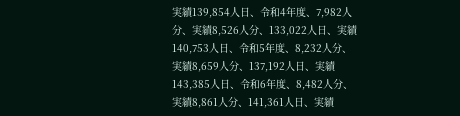実績139,854人日、令和4年度、7,982人分、実績8,526人分、133,022人日、実績140,753人日、令和5年度、8,232人分、実績8,659人分、137,192人日、実績143,385人日、令和6年度、8,482人分、実績8,861人分、141,361人日、実績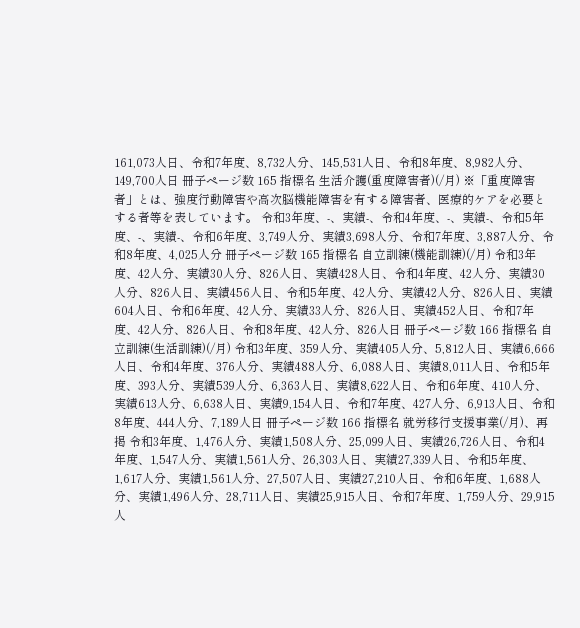161,073人日、令和7年度、8,732人分、145,531人日、令和8年度、8,982人分、149,700人日 冊子ページ数 165 指標名 生活介護(重度障害者)(/月) ※「重度障害者」とは、強度行動障害や高次脳機能障害を有する障害者、医療的ケアを必要とする者等を表しています。 令和3年度、-、実績-、令和4年度、-、実績-、令和5年度、-、実績-、令和6年度、3,749人分、実績3,698人分、令和7年度、3,887人分、令和8年度、4,025人分 冊子ページ数 165 指標名 自立訓練(機能訓練)(/月) 令和3年度、42人分、実績30人分、826人日、実績428人日、令和4年度、42人分、実績30人分、826人日、実績456人日、令和5年度、42人分、実績42人分、826人日、実績604人日、令和6年度、42人分、実績33人分、826人日、実績452人日、令和7年度、42人分、826人日、令和8年度、42人分、826人日 冊子ページ数 166 指標名 自立訓練(生活訓練)(/月) 令和3年度、359人分、実績405人分、5,812人日、実績6,666人日、令和4年度、376人分、実績488人分、6,088人日、実績8,011人日、令和5年度、393人分、実績539人分、6,363人日、実績8,622人日、令和6年度、410人分、実績613人分、6,638人日、実績9,154人日、令和7年度、427人分、6,913人日、令和8年度、444人分、7,189人日 冊子ページ数 166 指標名 就労移行支援事業(/月)、再掲 令和3年度、1,476人分、実績1,508人分、25,099人日、実績26,726人日、令和4年度、1,547人分、実績1,561人分、26,303人日、実績27,339人日、令和5年度、1,617人分、実績1,561人分、27,507人日、実績27,210人日、令和6年度、1,688人分、実績1,496人分、28,711人日、実績25,915人日、令和7年度、1,759人分、29,915人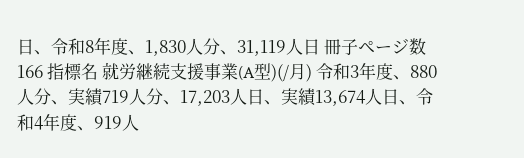日、令和8年度、1,830人分、31,119人日 冊子ページ数 166 指標名 就労継続支援事業(A型)(/月) 令和3年度、880人分、実績719人分、17,203人日、実績13,674人日、令和4年度、919人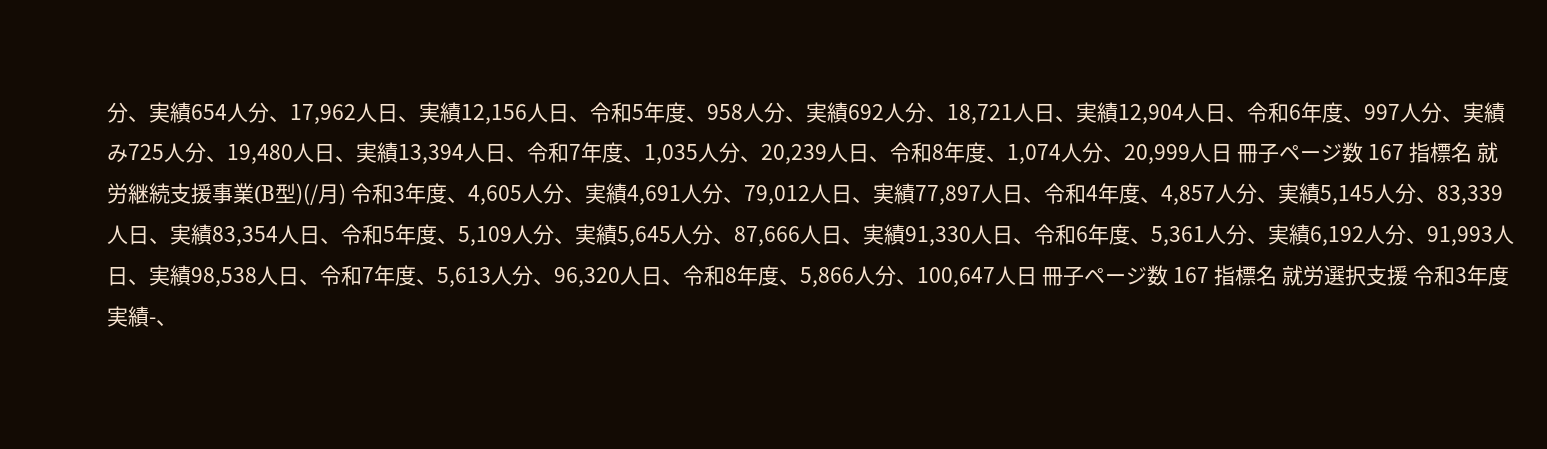分、実績654人分、17,962人日、実績12,156人日、令和5年度、958人分、実績692人分、18,721人日、実績12,904人日、令和6年度、997人分、実績み725人分、19,480人日、実績13,394人日、令和7年度、1,035人分、20,239人日、令和8年度、1,074人分、20,999人日 冊子ページ数 167 指標名 就労継続支援事業(B型)(/月) 令和3年度、4,605人分、実績4,691人分、79,012人日、実績77,897人日、令和4年度、4,857人分、実績5,145人分、83,339人日、実績83,354人日、令和5年度、5,109人分、実績5,645人分、87,666人日、実績91,330人日、令和6年度、5,361人分、実績6,192人分、91,993人日、実績98,538人日、令和7年度、5,613人分、96,320人日、令和8年度、5,866人分、100,647人日 冊子ページ数 167 指標名 就労選択支援 令和3年度 実績-、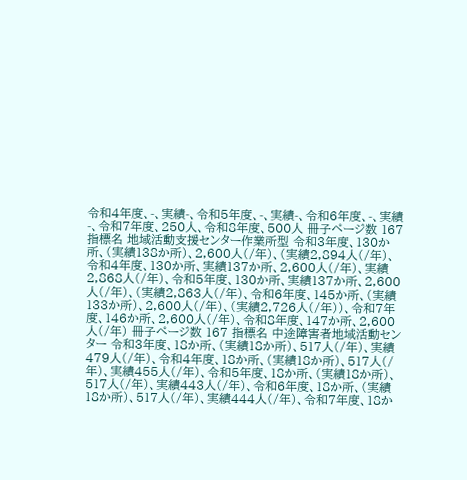令和4年度、-、実績-、令和5年度、-、実績-、令和6年度、-、実績-、令和7年度、250人、令和8年度、500人 冊子ページ数 167 指標名 地域活動支援センター作業所型 令和3年度、130か所、(実績138か所)、2,600人(/年)、(実績2,894人(/年)、令和4年度、130か所、実績137か所、2,600人(/年)、実績2,868人(/年)、令和5年度、130か所、実績137か所、2,600人(/年)、(実績2,863人(/年)、令和6年度、145か所、(実績133か所)、2,600人(/年)、(実績2,726人(/年))、令和7年度、146か所、2,600人(/年)、令和8年度、147か所、2,600人(/年) 冊子ページ数 167 指標名 中途障害者地域活動センター 令和3年度、18か所、(実績18か所)、517人(/年)、実績479人(/年)、令和4年度、18か所、(実績18か所)、517人(/年)、実績455人(/年)、令和5年度、18か所、(実績18か所)、517人(/年)、実績443人(/年)、令和6年度、18か所、(実績18か所)、517人(/年)、実績444人(/年)、令和7年度、18か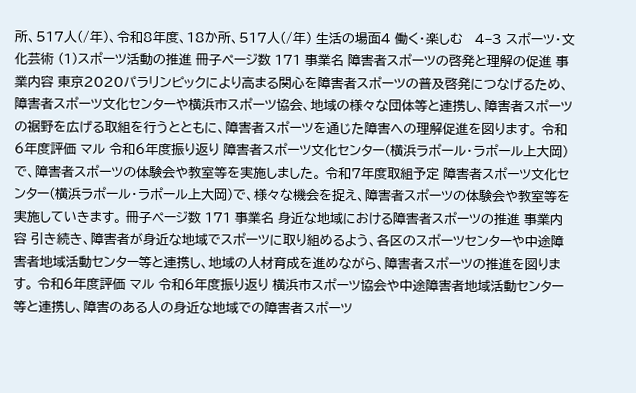所、517人(/年)、令和8年度、18か所、517人(/年) 生活の場面4 働く・楽しむ   4−3 スポーツ・文化芸術 (1)スポーツ活動の推進 冊子ページ数 171 事業名 障害者スポーツの啓発と理解の促進 事業内容 東京2020パラリンピックにより高まる関心を障害者スポーツの普及啓発につなげるため、障害者スポーツ文化センターや横浜市スポーツ協会、地域の様々な団体等と連携し、障害者スポーツの裾野を広げる取組を行うとともに、障害者スポーツを通じた障害への理解促進を図ります。 令和6年度評価 マル 令和6年度振り返り 障害者スポーツ文化センター(横浜ラポール・ラポール上大岡)で、障害者スポーツの体験会や教室等を実施しました。 令和7年度取組予定 障害者スポーツ文化センター(横浜ラポール・ラポール上大岡)で、様々な機会を捉え、障害者スポーツの体験会や教室等を実施していきます。 冊子ページ数 171 事業名 身近な地域における障害者スポーツの推進 事業内容 引き続き、障害者が身近な地域でスポーツに取り組めるよう、各区のスポーツセンターや中途障害者地域活動センター等と連携し、地域の人材育成を進めながら、障害者スポーツの推進を図ります。 令和6年度評価 マル 令和6年度振り返り 横浜市スポーツ協会や中途障害者地域活動センター等と連携し、障害のある人の身近な地域での障害者スポーツ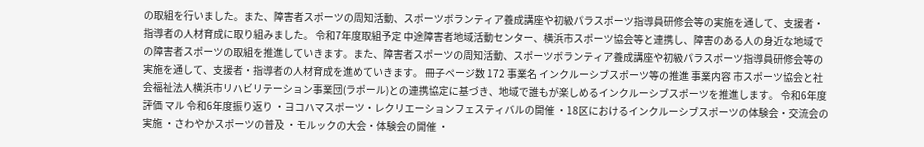の取組を行いました。また、障害者スポーツの周知活動、スポーツボランティア養成講座や初級パラスポーツ指導員研修会等の実施を通して、支援者・指導者の人材育成に取り組みました。 令和7年度取組予定 中途障害者地域活動センター、横浜市スポーツ協会等と連携し、障害のある人の身近な地域での障害者スポーツの取組を推進していきます。また、障害者スポーツの周知活動、スポーツボランティア養成講座や初級パラスポーツ指導員研修会等の実施を通して、支援者・指導者の人材育成を進めていきます。 冊子ページ数 172 事業名 インクルーシブスポーツ等の推進 事業内容 市スポーツ協会と社会福祉法人横浜市リハビリテーション事業団(ラポール)との連携協定に基づき、地域で誰もが楽しめるインクルーシブスポーツを推進します。 令和6年度評価 マル 令和6年度振り返り ・ヨコハマスポーツ・レクリエーションフェスティバルの開催 ・18区におけるインクルーシブスポーツの体験会・交流会の実施 ・さわやかスポーツの普及 ・モルックの大会・体験会の開催 ・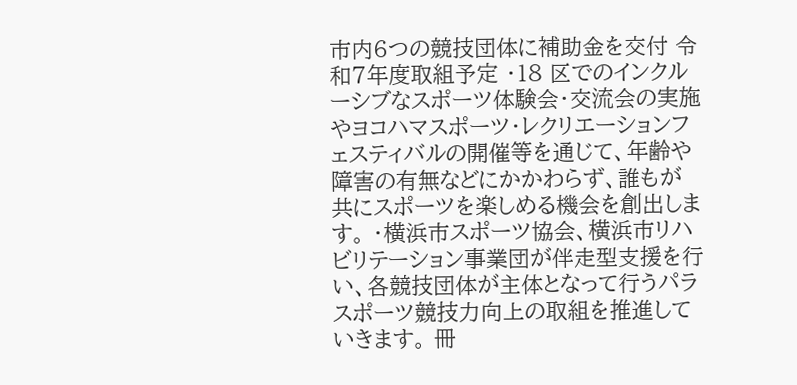市内6つの競技団体に補助金を交付 令和7年度取組予定 ・18 区でのインクルーシブなスポーツ体験会・交流会の実施やヨコハマスポーツ・レクリエーションフェスティバルの開催等を通じて、年齢や障害の有無などにかかわらず、誰もが共にスポーツを楽しめる機会を創出します。 ・横浜市スポーツ協会、横浜市リハビリテーション事業団が伴走型支援を行い、各競技団体が主体となって行うパラスポーツ競技力向上の取組を推進していきます。 冊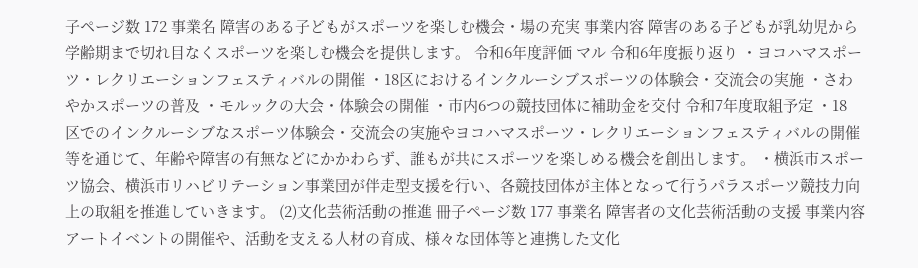子ページ数 172 事業名 障害のある子どもがスポーツを楽しむ機会・場の充実 事業内容 障害のある子どもが乳幼児から学齢期まで切れ目なくスポーツを楽しむ機会を提供します。 令和6年度評価 マル 令和6年度振り返り ・ヨコハマスポーツ・レクリエーションフェスティバルの開催 ・18区におけるインクルーシブスポーツの体験会・交流会の実施 ・さわやかスポーツの普及 ・モルックの大会・体験会の開催 ・市内6つの競技団体に補助金を交付 令和7年度取組予定 ・18 区でのインクルーシブなスポーツ体験会・交流会の実施やヨコハマスポーツ・レクリエーションフェスティバルの開催等を通じて、年齢や障害の有無などにかかわらず、誰もが共にスポーツを楽しめる機会を創出します。 ・横浜市スポーツ協会、横浜市リハビリテーション事業団が伴走型支援を行い、各競技団体が主体となって行うパラスポーツ競技力向上の取組を推進していきます。 (2)文化芸術活動の推進 冊子ページ数 177 事業名 障害者の文化芸術活動の支援 事業内容 アートイベントの開催や、活動を支える人材の育成、様々な団体等と連携した文化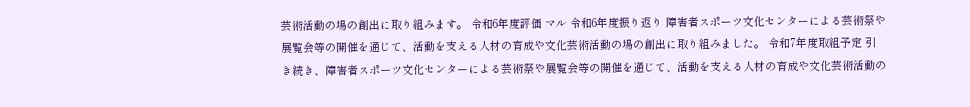芸術活動の場の創出に取り組みます。 令和6年度評価 マル 令和6年度振り返り 障害者スポーツ文化センターによる芸術祭や展覧会等の開催を通じて、活動を支える人材の育成や文化芸術活動の場の創出に取り組みました。 令和7年度取組予定 引き続き、障害者スポーツ文化センターによる芸術祭や展覧会等の開催を通じて、活動を支える人材の育成や文化芸術活動の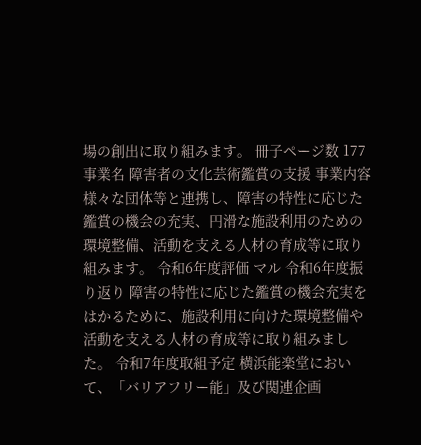場の創出に取り組みます。 冊子ページ数 177 事業名 障害者の文化芸術鑑賞の支援 事業内容 様々な団体等と連携し、障害の特性に応じた鑑賞の機会の充実、円滑な施設利用のための環境整備、活動を支える人材の育成等に取り組みます。 令和6年度評価 マル 令和6年度振り返り 障害の特性に応じた鑑賞の機会充実をはかるために、施設利用に向けた環境整備や活動を支える人材の育成等に取り組みました。 令和7年度取組予定 横浜能楽堂において、「バリアフリー能」及び関連企画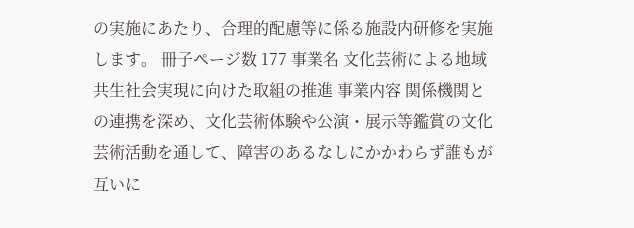の実施にあたり、合理的配慮等に係る施設内研修を実施します。 冊子ページ数 177 事業名 文化芸術による地域共生社会実現に向けた取組の推進 事業内容 関係機関との連携を深め、文化芸術体験や公演・展示等鑑賞の文化芸術活動を通して、障害のあるなしにかかわらず誰もが互いに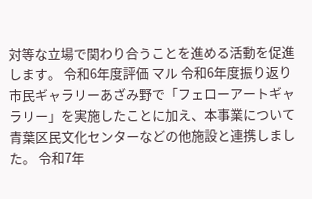対等な立場で関わり合うことを進める活動を促進します。 令和6年度評価 マル 令和6年度振り返り 市民ギャラリーあざみ野で「フェローアートギャラリー」を実施したことに加え、本事業について青葉区民文化センターなどの他施設と連携しました。 令和7年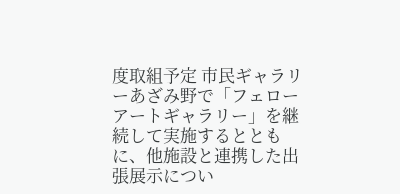度取組予定 市民ギャラリーあざみ野で「フェローアートギャラリー」を継続して実施するとともに、他施設と連携した出張展示につい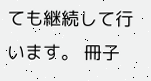ても継続して行います。 冊子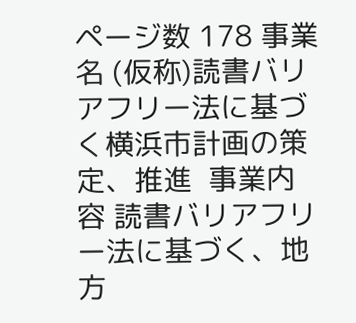ページ数 178 事業名 (仮称)読書バリアフリー法に基づく横浜市計画の策定、推進  事業内容 読書バリアフリー法に基づく、地方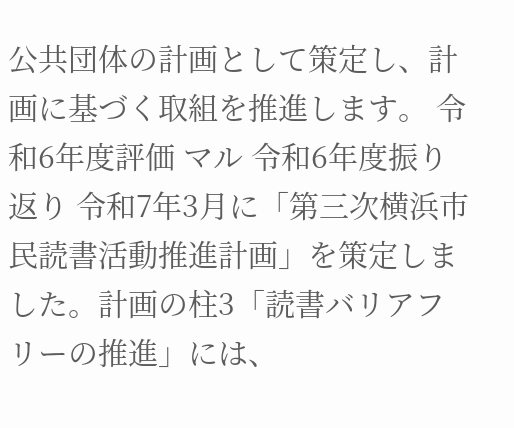公共団体の計画として策定し、計画に基づく取組を推進します。 令和6年度評価 マル 令和6年度振り返り 令和7年3月に「第三次横浜市民読書活動推進計画」を策定しました。計画の柱3「読書バリアフリーの推進」には、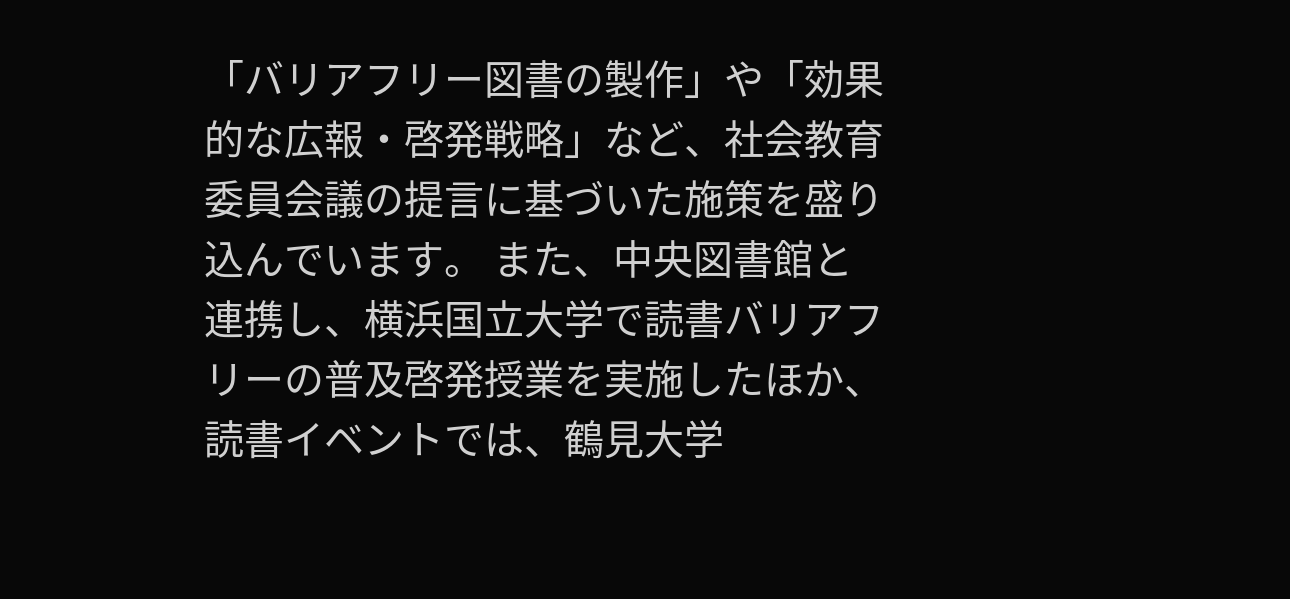「バリアフリー図書の製作」や「効果的な広報・啓発戦略」など、社会教育委員会議の提言に基づいた施策を盛り込んでいます。 また、中央図書館と連携し、横浜国立大学で読書バリアフリーの普及啓発授業を実施したほか、読書イベントでは、鶴見大学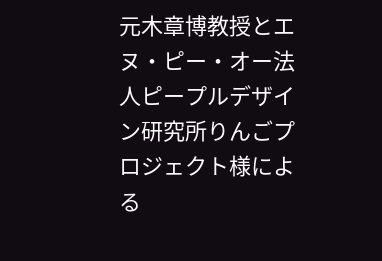元木章博教授とエヌ・ピー・オー法人ピープルデザイン研究所りんごプロジェクト様による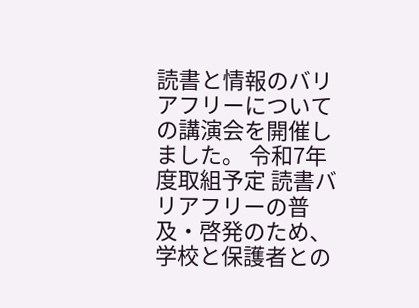読書と情報のバリアフリーについての講演会を開催しました。 令和7年度取組予定 読書バリアフリーの普及・啓発のため、学校と保護者との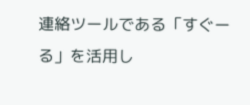連絡ツールである「すぐーる」を活用し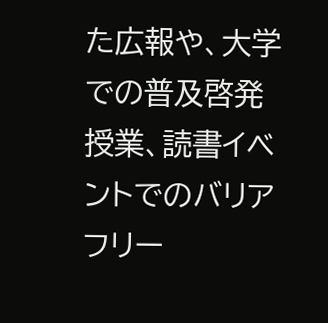た広報や、大学での普及啓発授業、読書イベントでのバリアフリー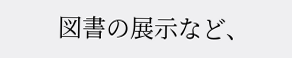図書の展示など、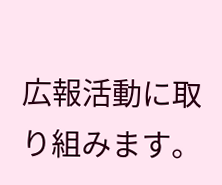広報活動に取り組みます。